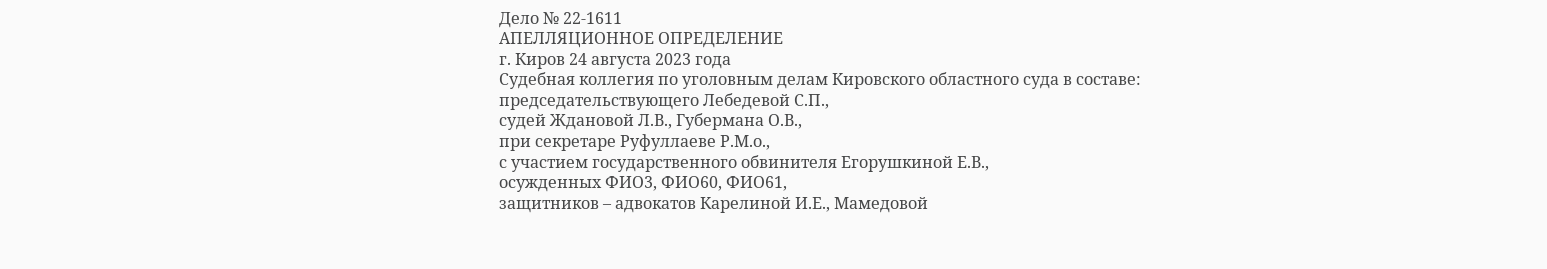Дело № 22-1611
АПЕЛЛЯЦИОННОЕ ОПРЕДЕЛЕНИЕ
г. Киров 24 августа 2023 года
Судебная коллегия по уголовным делам Кировского областного суда в составе:
председательствующего Лебедевой С.П.,
судей Ждановой Л.В., Губермана О.В.,
при секретаре Руфуллаеве Р.М.о.,
с участием государственного обвинителя Егорушкиной Е.В.,
осужденных ФИО3, ФИО60, ФИО61,
защитников – адвокатов Карелиной И.Е., Мамедовой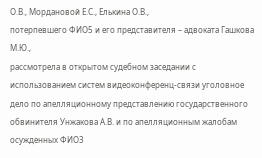О.В., Мордановой Е.С., Елькина О.В.,
потерпевшего ФИО5 и его представителя – адвоката Гашкова М.Ю.,
рассмотрела в открытом судебном заседании с использованием систем видеоконференц-связи уголовное дело по апелляционному представлению государственного обвинителя Унжакова А.В. и по апелляционным жалобам осужденных ФИО3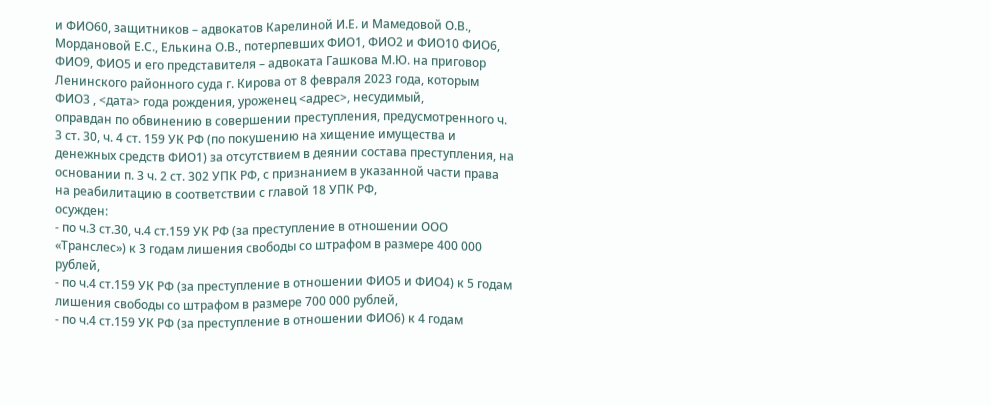и ФИО60, защитников – адвокатов Карелиной И.Е. и Мамедовой О.В., Мордановой Е.С., Елькина О.В., потерпевших ФИО1, ФИО2 и ФИО10 ФИО6, ФИО9, ФИО5 и его представителя – адвоката Гашкова М.Ю. на приговор Ленинского районного суда г. Кирова от 8 февраля 2023 года, которым
ФИО3 , <дата> года рождения, уроженец <адрес>, несудимый,
оправдан по обвинению в совершении преступления, предусмотренного ч. 3 ст. 30, ч. 4 ст. 159 УК РФ (по покушению на хищение имущества и денежных средств ФИО1) за отсутствием в деянии состава преступления, на основании п. 3 ч. 2 ст. 302 УПК РФ, с признанием в указанной части права на реабилитацию в соответствии с главой 18 УПК РФ,
осужден:
- по ч.3 ст.30, ч.4 ст.159 УК РФ (за преступление в отношении ООО «Транслес») к 3 годам лишения свободы со штрафом в размере 400 000 рублей,
- по ч.4 ст.159 УК РФ (за преступление в отношении ФИО5 и ФИО4) к 5 годам лишения свободы со штрафом в размере 700 000 рублей,
- по ч.4 ст.159 УК РФ (за преступление в отношении ФИО6) к 4 годам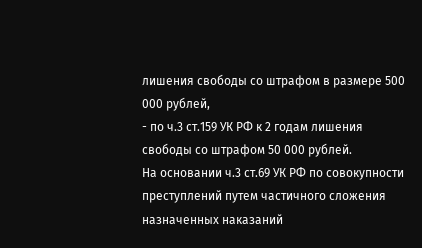лишения свободы со штрафом в размере 500 000 рублей,
- по ч.3 ст.159 УК РФ к 2 годам лишения свободы со штрафом 50 000 рублей.
На основании ч.3 ст.69 УК РФ по совокупности преступлений путем частичного сложения назначенных наказаний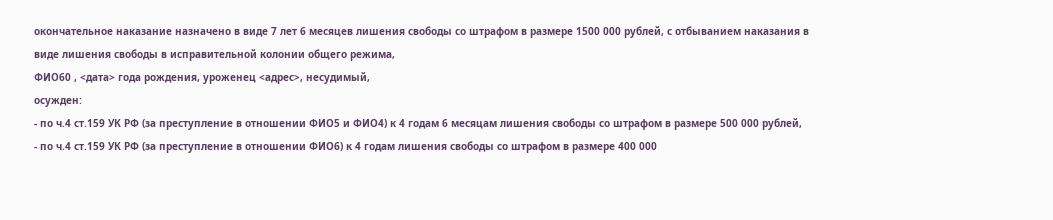окончательное наказание назначено в виде 7 лет 6 месяцев лишения свободы со штрафом в размере 1500 000 рублей, с отбыванием наказания в виде лишения свободы в исправительной колонии общего режима,
ФИО60 , <дата> года рождения, уроженец <адрес>, несудимый,
осужден:
- по ч.4 ст.159 УК РФ (за преступление в отношении ФИО5 и ФИО4) к 4 годам 6 месяцам лишения свободы со штрафом в размере 500 000 рублей,
- по ч.4 ст.159 УК РФ (за преступление в отношении ФИО6) к 4 годам лишения свободы со штрафом в размере 400 000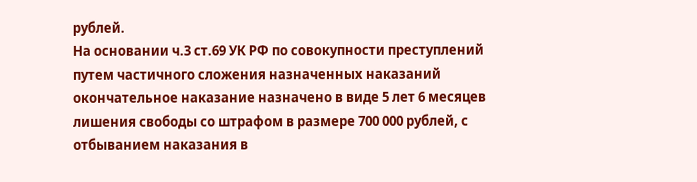рублей.
На основании ч.3 ст.69 УК РФ по совокупности преступлений путем частичного сложения назначенных наказаний окончательное наказание назначено в виде 5 лет 6 месяцев лишения свободы со штрафом в размере 700 000 рублей, с отбыванием наказания в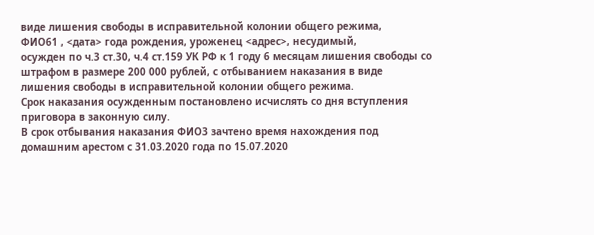виде лишения свободы в исправительной колонии общего режима,
ФИО61 , <дата> года рождения, уроженец <адрес>, несудимый,
осужден по ч.3 ст.30, ч.4 ст.159 УК РФ к 1 году 6 месяцам лишения свободы со штрафом в размере 200 000 рублей, с отбыванием наказания в виде лишения свободы в исправительной колонии общего режима.
Срок наказания осужденным постановлено исчислять со дня вступления приговора в законную силу.
В срок отбывания наказания ФИО3 зачтено время нахождения под домашним арестом с 31.03.2020 года по 15.07.2020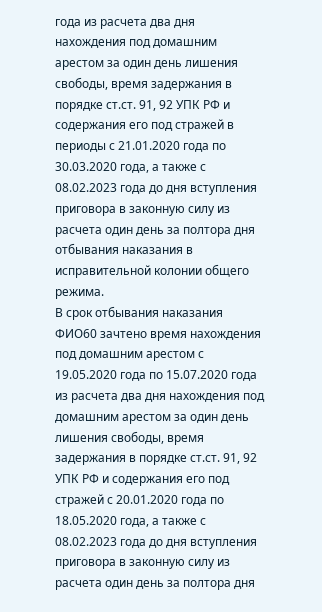года из расчета два дня нахождения под домашним арестом за один день лишения свободы, время задержания в порядке ст.ст. 91, 92 УПК РФ и содержания его под стражей в периоды с 21.01.2020 года по 30.03.2020 года, а также с 08.02.2023 года до дня вступления приговора в законную силу из расчета один день за полтора дня отбывания наказания в исправительной колонии общего режима.
В срок отбывания наказания ФИО60 зачтено время нахождения под домашним арестом с 19.05.2020 года по 15.07.2020 года из расчета два дня нахождения под домашним арестом за один день лишения свободы, время задержания в порядке ст.ст. 91, 92 УПК РФ и содержания его под стражей с 20.01.2020 года по 18.05.2020 года, а также с 08.02.2023 года до дня вступления приговора в законную силу из расчета один день за полтора дня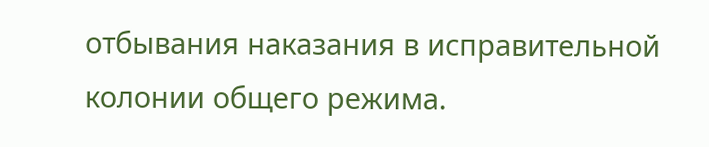отбывания наказания в исправительной колонии общего режима.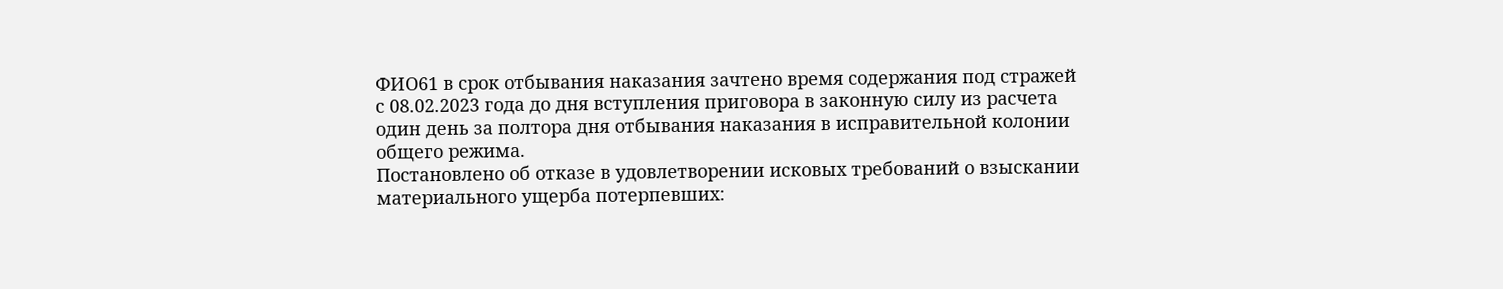ФИО61 в срок отбывания наказания зачтено время содержания под стражей с 08.02.2023 года до дня вступления приговора в законную силу из расчета один день за полтора дня отбывания наказания в исправительной колонии общего режима.
Постановлено об отказе в удовлетворении исковых требований о взыскании материального ущерба потерпевших: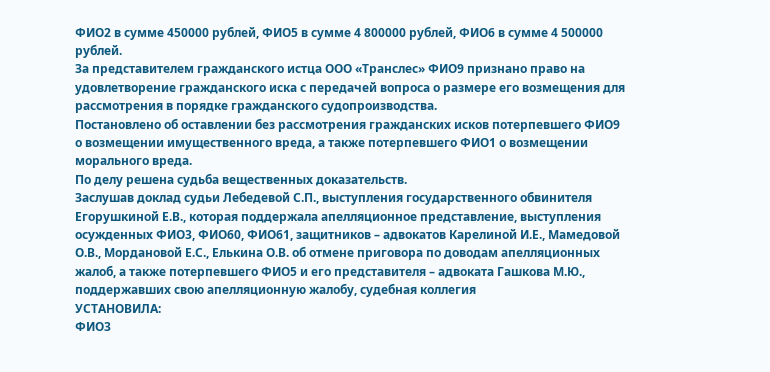ФИО2 в сумме 450000 рублей, ФИО5 в сумме 4 800000 рублей, ФИО6 в сумме 4 500000 рублей.
За представителем гражданского истца ООО «Транслес» ФИО9 признано право на удовлетворение гражданского иска с передачей вопроса о размере его возмещения для рассмотрения в порядке гражданского судопроизводства.
Постановлено об оставлении без рассмотрения гражданских исков потерпевшего ФИО9 о возмещении имущественного вреда, а также потерпевшего ФИО1 о возмещении морального вреда.
По делу решена судьба вещественных доказательств.
Заслушав доклад судьи Лебедевой С.П., выступления государственного обвинителя Егорушкиной Е.В., которая поддержала апелляционное представление, выступления осужденных ФИО3, ФИО60, ФИО61, защитников – адвокатов Карелиной И.Е., Мамедовой О.В., Мордановой Е.С., Елькина О.В. об отмене приговора по доводам апелляционных жалоб, а также потерпевшего ФИО5 и его представителя – адвоката Гашкова М.Ю., поддержавших свою апелляционную жалобу, судебная коллегия
УСТАНОВИЛА:
ФИО3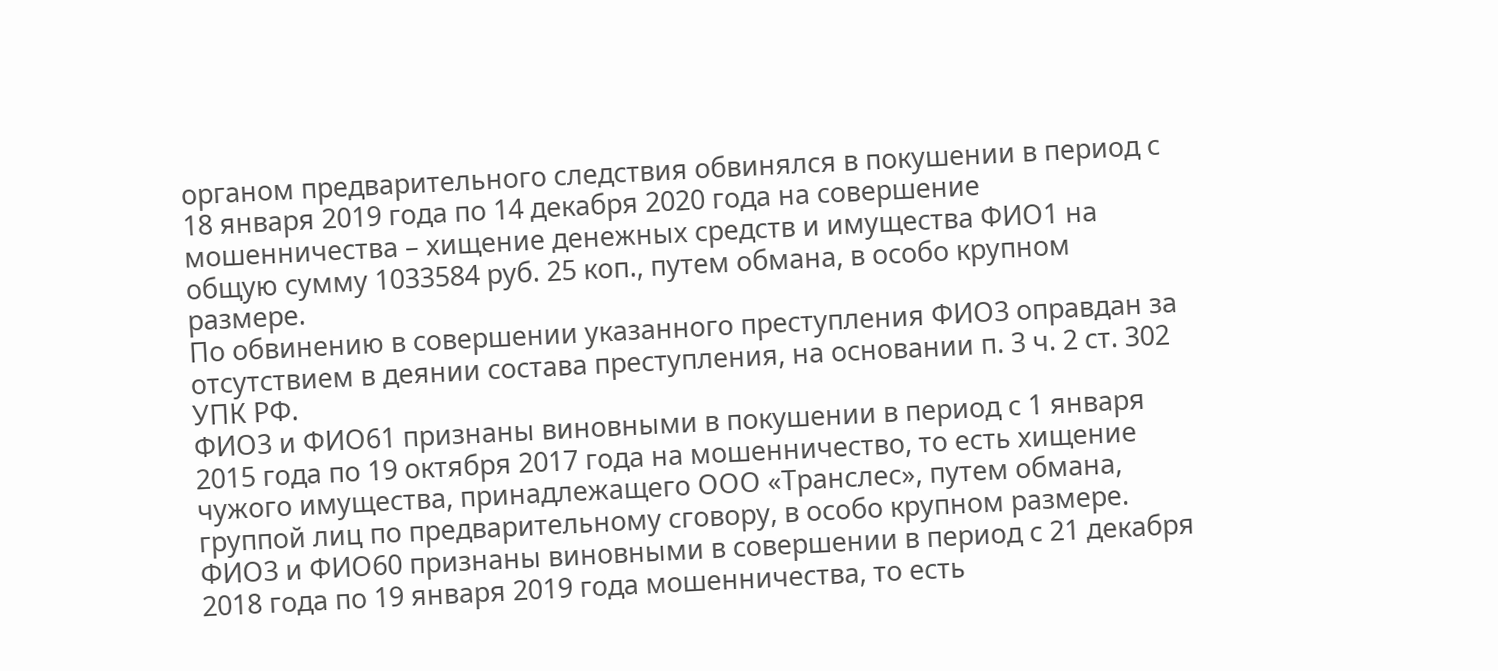органом предварительного следствия обвинялся в покушении в период с 18 января 2019 года по 14 декабря 2020 года на совершение мошенничества – хищение денежных средств и имущества ФИО1 на общую сумму 1033584 руб. 25 коп., путем обмана, в особо крупном размере.
По обвинению в совершении указанного преступления ФИО3 оправдан за отсутствием в деянии состава преступления, на основании п. 3 ч. 2 ст. 302 УПК РФ.
ФИО3 и ФИО61 признаны виновными в покушении в период с 1 января 2015 года по 19 октября 2017 года на мошенничество, то есть хищение чужого имущества, принадлежащего ООО «Транслес», путем обмана, группой лиц по предварительному сговору, в особо крупном размере.
ФИО3 и ФИО60 признаны виновными в совершении в период с 21 декабря 2018 года по 19 января 2019 года мошенничества, то есть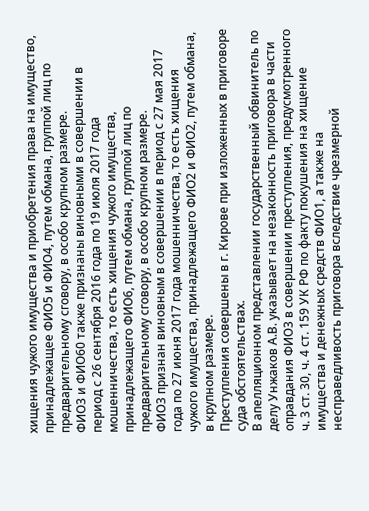хищения чужого имущества и приобретения права на имущество, принадлежащее ФИО5 и ФИО4, путем обмана, группой лиц по предварительному сговору, в особо крупном размере.
ФИО3 и ФИО60 также признаны виновными в совершении в период с 26 сентября 2016 года по 19 июля 2017 года мошенничества, то есть хищения чужого имущества, принадлежащего ФИО6, путем обмана, группой лиц по предварительному сговору, в особо крупном размере.
ФИО3 признан виновным в совершении в период с 27 мая 2017 года по 27 июня 2017 года мошенничества, то есть хищения чужого имущества, принадлежащего ФИО2 и ФИО2, путем обмана, в крупном размере.
Преступления совершены в г. Кирове при изложенных в приговоре суда обстоятельствах.
В апелляционном представлении государственный обвинитель по делу Унжаков А.В. указывает на незаконность приговора в части оправдания ФИО3 в совершении преступления, предусмотренного ч. 3 ст. 30, ч. 4 ст. 159 УК РФ по факту покушения на хищение имущества и денежных средств ФИО1, а также на несправедливость приговора вследствие чрезмерной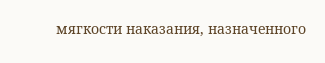мягкости наказания, назначенного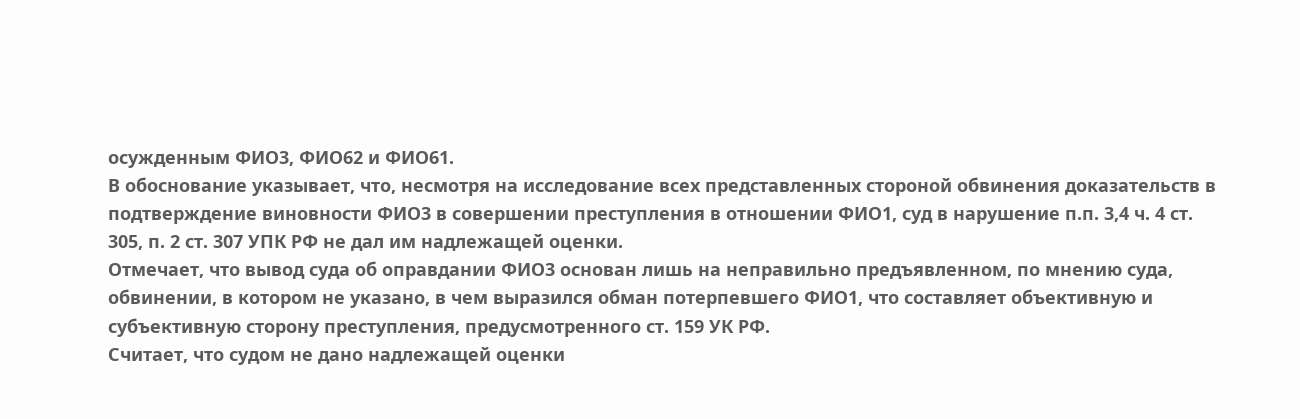осужденным ФИО3, ФИО62 и ФИО61.
В обоснование указывает, что, несмотря на исследование всех представленных стороной обвинения доказательств в подтверждение виновности ФИО3 в совершении преступления в отношении ФИО1, суд в нарушение п.п. 3,4 ч. 4 ст. 305, п. 2 ст. 307 УПК РФ не дал им надлежащей оценки.
Отмечает, что вывод суда об оправдании ФИО3 основан лишь на неправильно предъявленном, по мнению суда, обвинении, в котором не указано, в чем выразился обман потерпевшего ФИО1, что составляет объективную и субъективную сторону преступления, предусмотренного ст. 159 УК РФ.
Считает, что судом не дано надлежащей оценки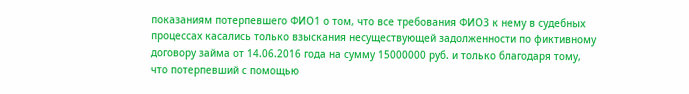показаниям потерпевшего ФИО1 о том, что все требования ФИО3 к нему в судебных процессах касались только взыскания несуществующей задолженности по фиктивному договору займа от 14.06.2016 года на сумму 15000000 руб. и только благодаря тому, что потерпевший с помощью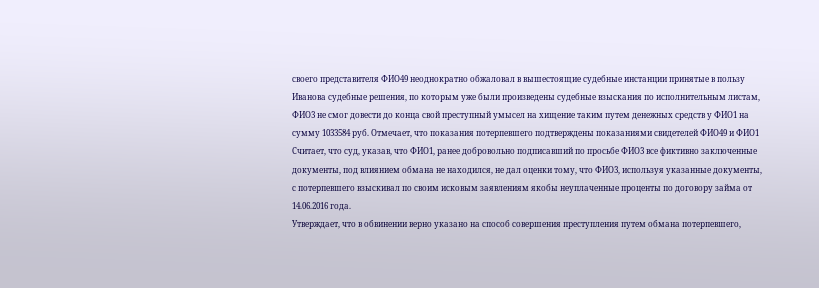своего представителя ФИО49 неоднократно обжаловал в вышестоящие судебные инстанции принятые в пользу Иванова судебные решения, по которым уже были произведены судебные взыскания по исполнительным листам, ФИО3 не смог довести до конца свой преступный умысел на хищение таким путем денежных средств у ФИО1 на сумму 1033584 руб. Отмечает, что показания потерпевшего подтверждены показаниями свидетелей ФИО49 и ФИО1
Считает, что суд, указав, что ФИО1, ранее добровольно подписавший по просьбе ФИО3 все фиктивно заключенные документы, под влиянием обмана не находился, не дал оценки тому, что ФИО3, используя указанные документы, с потерпевшего взыскивал по своим исковым заявлениям якобы неуплаченные проценты по договору займа от 14.06.2016 года.
Утверждает, что в обвинении верно указано на способ совершения преступления путем обмана потерпевшего,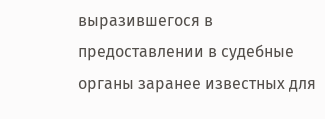выразившегося в предоставлении в судебные органы заранее известных для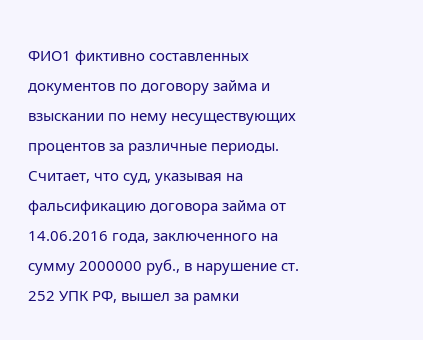ФИО1 фиктивно составленных документов по договору займа и взыскании по нему несуществующих процентов за различные периоды.
Считает, что суд, указывая на фальсификацию договора займа от 14.06.2016 года, заключенного на сумму 2000000 руб., в нарушение ст. 252 УПК РФ, вышел за рамки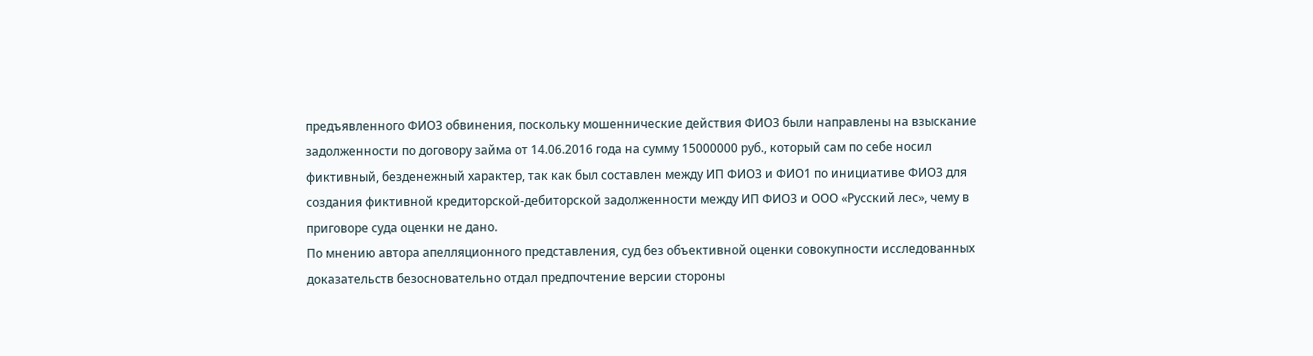предъявленного ФИО3 обвинения, поскольку мошеннические действия ФИО3 были направлены на взыскание задолженности по договору займа от 14.06.2016 года на сумму 15000000 руб., который сам по себе носил фиктивный, безденежный характер, так как был составлен между ИП ФИО3 и ФИО1 по инициативе ФИО3 для создания фиктивной кредиторской-дебиторской задолженности между ИП ФИО3 и ООО «Русский лес», чему в приговоре суда оценки не дано.
По мнению автора апелляционного представления, суд без объективной оценки совокупности исследованных доказательств безосновательно отдал предпочтение версии стороны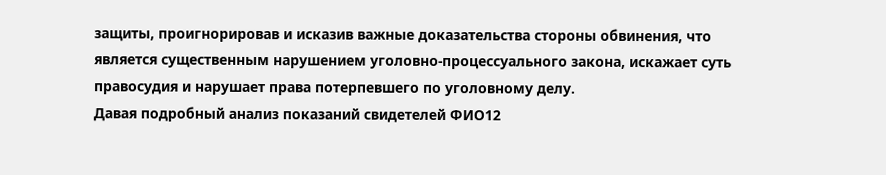защиты, проигнорировав и исказив важные доказательства стороны обвинения, что является существенным нарушением уголовно-процессуального закона, искажает суть правосудия и нарушает права потерпевшего по уголовному делу.
Давая подробный анализ показаний свидетелей ФИО12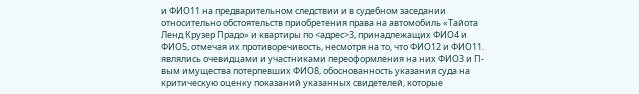и ФИО11 на предварительном следствии и в судебном заседании относительно обстоятельств приобретения права на автомобиль «Тайота Ленд Крузер Прадо» и квартиры по <адрес>3, принадлежащих ФИО4 и ФИО5, отмечая их противоречивость, несмотря на то, что ФИО12 и ФИО11. являлись очевидцами и участниками переоформления на них ФИО3 и П-вым имущества потерпевших ФИО8, обоснованность указания суда на критическую оценку показаний указанных свидетелей, которые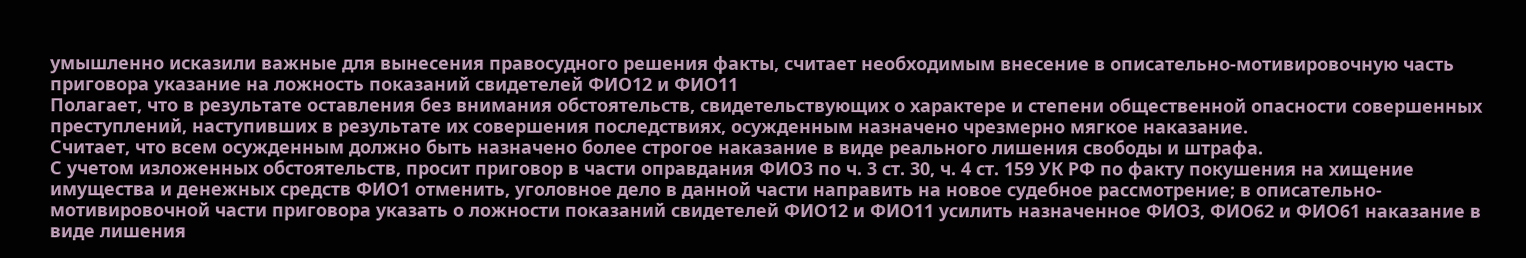умышленно исказили важные для вынесения правосудного решения факты, считает необходимым внесение в описательно-мотивировочную часть приговора указание на ложность показаний свидетелей ФИО12 и ФИО11
Полагает, что в результате оставления без внимания обстоятельств, свидетельствующих о характере и степени общественной опасности совершенных преступлений, наступивших в результате их совершения последствиях, осужденным назначено чрезмерно мягкое наказание.
Считает, что всем осужденным должно быть назначено более строгое наказание в виде реального лишения свободы и штрафа.
С учетом изложенных обстоятельств, просит приговор в части оправдания ФИО3 по ч. 3 ст. 30, ч. 4 ст. 159 УК РФ по факту покушения на хищение имущества и денежных средств ФИО1 отменить, уголовное дело в данной части направить на новое судебное рассмотрение; в описательно-мотивировочной части приговора указать о ложности показаний свидетелей ФИО12 и ФИО11 усилить назначенное ФИО3, ФИО62 и ФИО61 наказание в виде лишения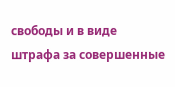свободы и в виде штрафа за совершенные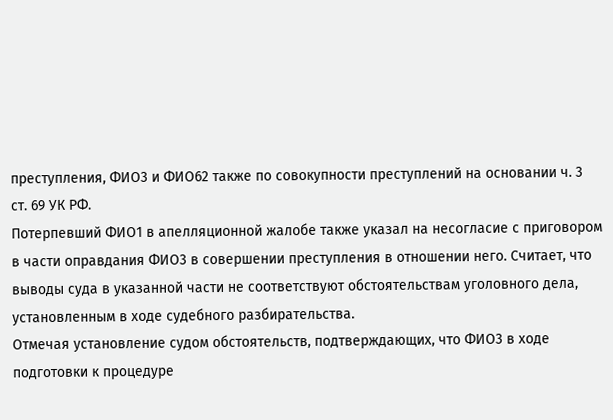преступления, ФИО3 и ФИО62 также по совокупности преступлений на основании ч. 3 ст. 69 УК РФ.
Потерпевший ФИО1 в апелляционной жалобе также указал на несогласие с приговором в части оправдания ФИО3 в совершении преступления в отношении него. Считает, что выводы суда в указанной части не соответствуют обстоятельствам уголовного дела, установленным в ходе судебного разбирательства.
Отмечая установление судом обстоятельств, подтверждающих, что ФИО3 в ходе подготовки к процедуре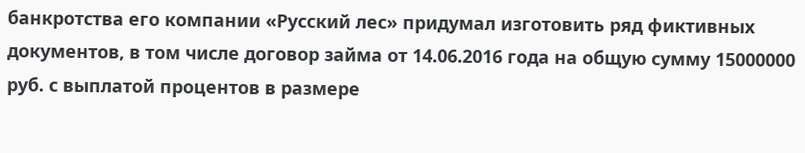банкротства его компании «Русский лес» придумал изготовить ряд фиктивных документов, в том числе договор займа от 14.06.2016 года на общую сумму 15000000 руб. с выплатой процентов в размере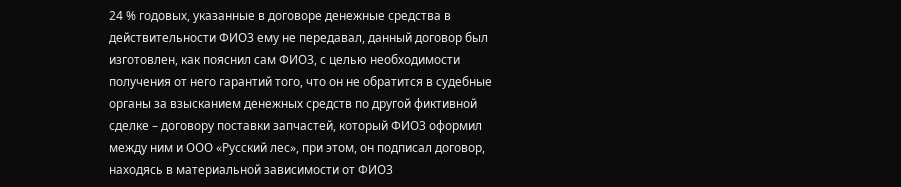24 % годовых, указанные в договоре денежные средства в действительности ФИО3 ему не передавал, данный договор был изготовлен, как пояснил сам ФИО3, с целью необходимости получения от него гарантий того, что он не обратится в судебные органы за взысканием денежных средств по другой фиктивной сделке – договору поставки запчастей, который ФИО3 оформил между ним и ООО «Русский лес», при этом, он подписал договор, находясь в материальной зависимости от ФИО3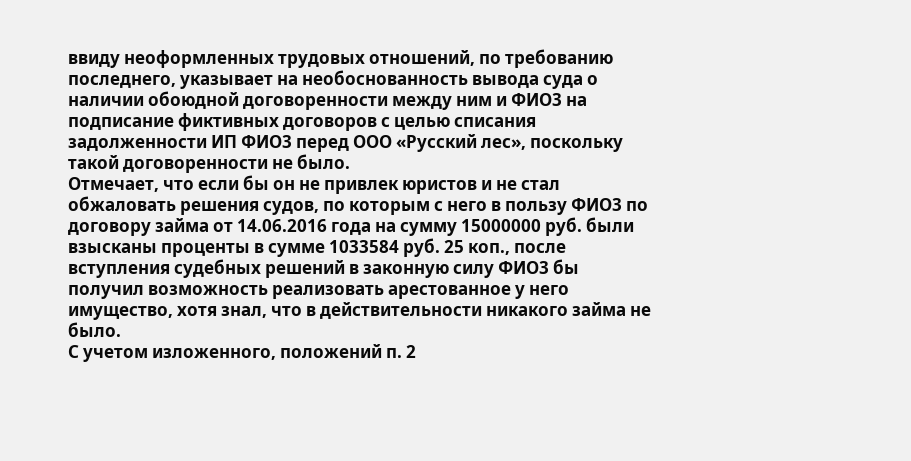ввиду неоформленных трудовых отношений, по требованию последнего, указывает на необоснованность вывода суда о наличии обоюдной договоренности между ним и ФИО3 на подписание фиктивных договоров с целью списания задолженности ИП ФИО3 перед ООО «Русский лес», поскольку такой договоренности не было.
Отмечает, что если бы он не привлек юристов и не стал обжаловать решения судов, по которым с него в пользу ФИО3 по договору займа от 14.06.2016 года на сумму 15000000 руб. были взысканы проценты в сумме 1033584 руб. 25 коп., после вступления судебных решений в законную силу ФИО3 бы получил возможность реализовать арестованное у него имущество, хотя знал, что в действительности никакого займа не было.
С учетом изложенного, положений п. 2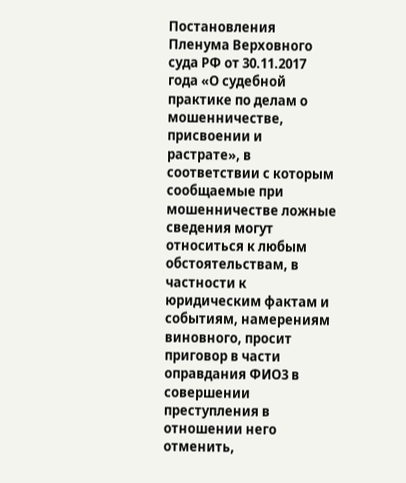Постановления Пленума Верховного суда РФ от 30.11.2017 года «О судебной практике по делам о мошенничестве, присвоении и растрате», в соответствии с которым сообщаемые при мошенничестве ложные сведения могут относиться к любым обстоятельствам, в частности к юридическим фактам и событиям, намерениям виновного, просит приговор в части оправдания ФИО3 в совершении преступления в отношении него отменить,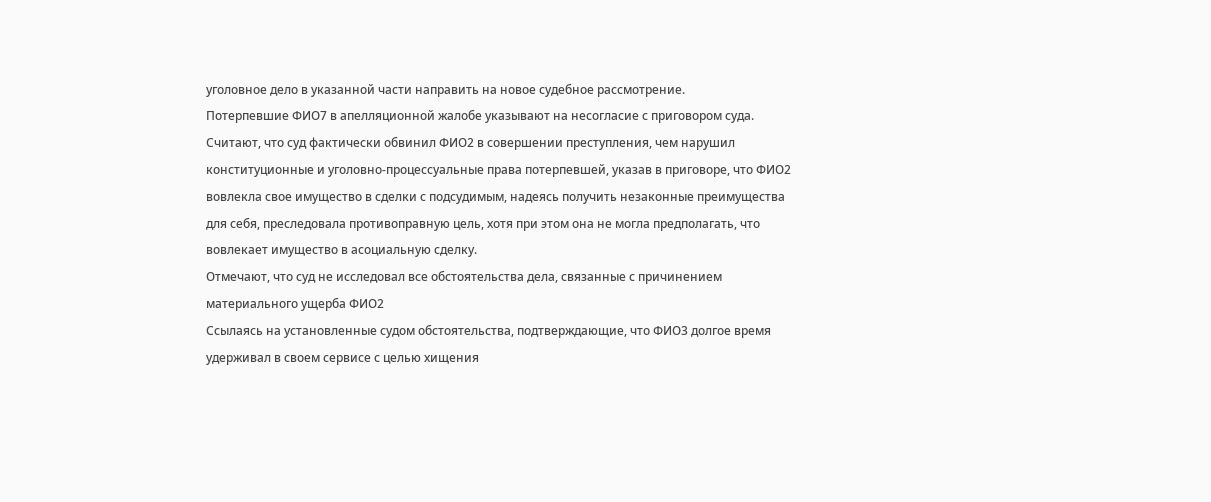уголовное дело в указанной части направить на новое судебное рассмотрение.
Потерпевшие ФИО7 в апелляционной жалобе указывают на несогласие с приговором суда.
Считают, что суд фактически обвинил ФИО2 в совершении преступления, чем нарушил конституционные и уголовно-процессуальные права потерпевшей, указав в приговоре, что ФИО2 вовлекла свое имущество в сделки с подсудимым, надеясь получить незаконные преимущества для себя, преследовала противоправную цель, хотя при этом она не могла предполагать, что вовлекает имущество в асоциальную сделку.
Отмечают, что суд не исследовал все обстоятельства дела, связанные с причинением материального ущерба ФИО2
Ссылаясь на установленные судом обстоятельства, подтверждающие, что ФИО3 долгое время удерживал в своем сервисе с целью хищения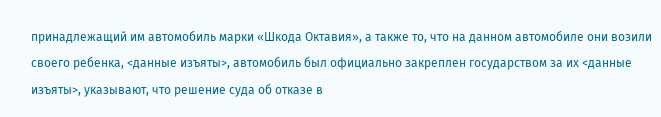принадлежащий им автомобиль марки «Шкода Октавия», а также то, что на данном автомобиле они возили своего ребенка, <данные изъяты>, автомобиль был официально закреплен государством за их <данные изъяты>, указывают, что решение суда об отказе в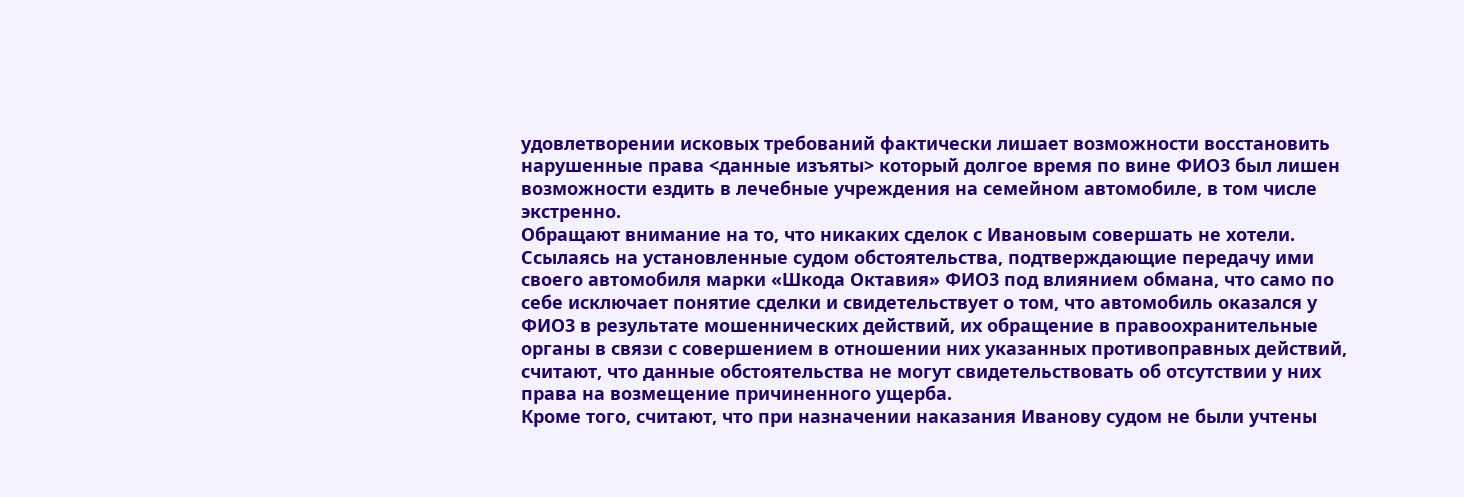удовлетворении исковых требований фактически лишает возможности восстановить нарушенные права <данные изъяты> который долгое время по вине ФИО3 был лишен возможности ездить в лечебные учреждения на семейном автомобиле, в том числе экстренно.
Обращают внимание на то, что никаких сделок с Ивановым совершать не хотели.
Ссылаясь на установленные судом обстоятельства, подтверждающие передачу ими своего автомобиля марки «Шкода Октавия» ФИО3 под влиянием обмана, что само по себе исключает понятие сделки и свидетельствует о том, что автомобиль оказался у ФИО3 в результате мошеннических действий, их обращение в правоохранительные органы в связи с совершением в отношении них указанных противоправных действий, считают, что данные обстоятельства не могут свидетельствовать об отсутствии у них права на возмещение причиненного ущерба.
Кроме того, считают, что при назначении наказания Иванову судом не были учтены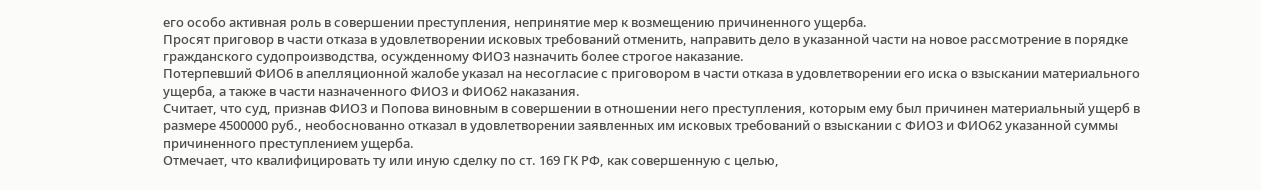его особо активная роль в совершении преступления, непринятие мер к возмещению причиненного ущерба.
Просят приговор в части отказа в удовлетворении исковых требований отменить, направить дело в указанной части на новое рассмотрение в порядке гражданского судопроизводства, осужденному ФИО3 назначить более строгое наказание.
Потерпевший ФИО6 в апелляционной жалобе указал на несогласие с приговором в части отказа в удовлетворении его иска о взыскании материального ущерба, а также в части назначенного ФИО3 и ФИО62 наказания.
Считает, что суд, признав ФИО3 и Попова виновным в совершении в отношении него преступления, которым ему был причинен материальный ущерб в размере 4500000 руб., необоснованно отказал в удовлетворении заявленных им исковых требований о взыскании с ФИО3 и ФИО62 указанной суммы причиненного преступлением ущерба.
Отмечает, что квалифицировать ту или иную сделку по ст. 169 ГК РФ, как совершенную с целью,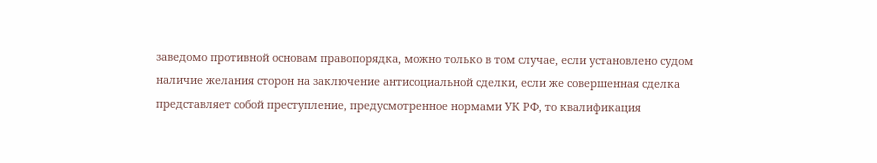заведомо противной основам правопорядка, можно только в том случае, если установлено судом наличие желания сторон на заключение антисоциальной сделки, если же совершенная сделка представляет собой преступление, предусмотренное нормами УК РФ, то квалификация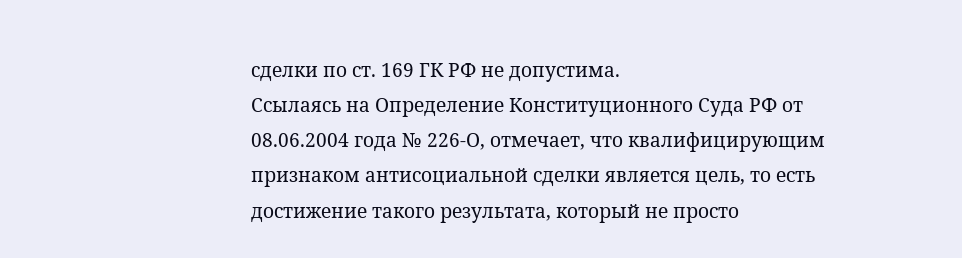сделки по ст. 169 ГК РФ не допустима.
Ссылаясь на Определение Конституционного Суда РФ от 08.06.2004 года № 226-О, отмечает, что квалифицирующим признаком антисоциальной сделки является цель, то есть достижение такого результата, который не просто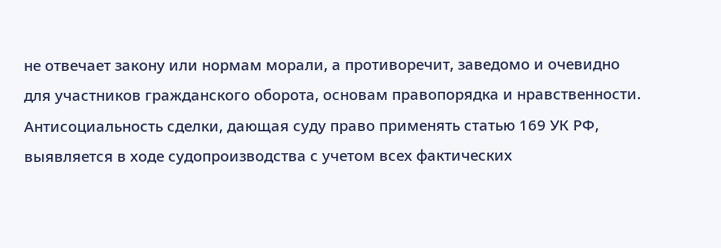не отвечает закону или нормам морали, а противоречит, заведомо и очевидно для участников гражданского оборота, основам правопорядка и нравственности. Антисоциальность сделки, дающая суду право применять статью 169 УК РФ, выявляется в ходе судопроизводства с учетом всех фактических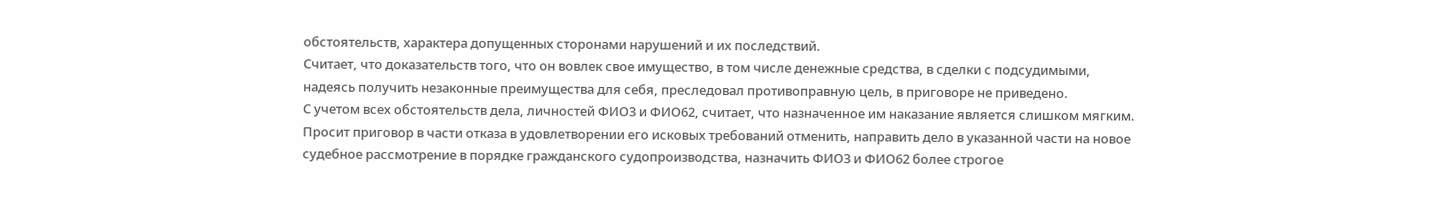обстоятельств, характера допущенных сторонами нарушений и их последствий.
Считает, что доказательств того, что он вовлек свое имущество, в том числе денежные средства, в сделки с подсудимыми, надеясь получить незаконные преимущества для себя, преследовал противоправную цель, в приговоре не приведено.
С учетом всех обстоятельств дела, личностей ФИО3 и ФИО62, считает, что назначенное им наказание является слишком мягким.
Просит приговор в части отказа в удовлетворении его исковых требований отменить, направить дело в указанной части на новое судебное рассмотрение в порядке гражданского судопроизводства, назначить ФИО3 и ФИО62 более строгое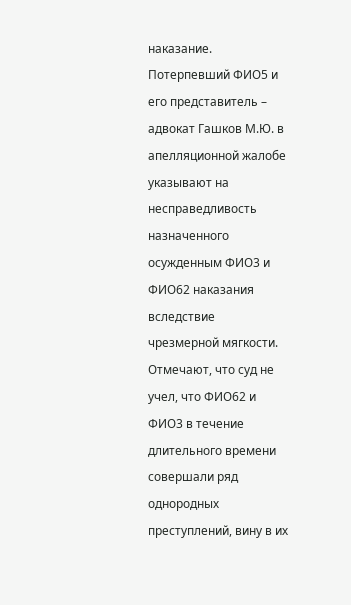наказание.
Потерпевший ФИО5 и его представитель – адвокат Гашков М.Ю. в апелляционной жалобе указывают на несправедливость назначенного осужденным ФИО3 и ФИО62 наказания вследствие чрезмерной мягкости.
Отмечают, что суд не учел, что ФИО62 и ФИО3 в течение длительного времени совершали ряд однородных преступлений, вину в их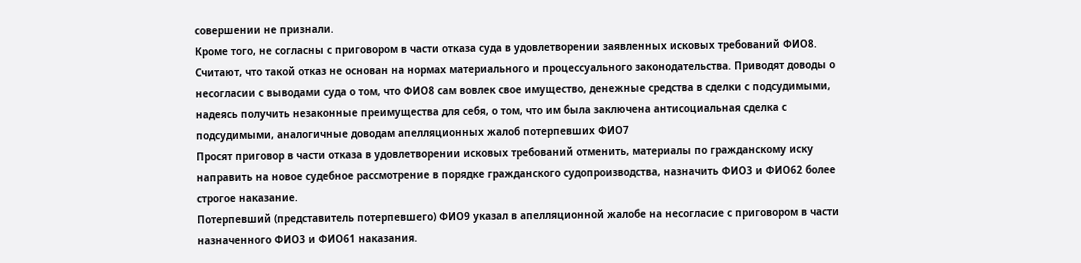совершении не признали.
Кроме того, не согласны с приговором в части отказа суда в удовлетворении заявленных исковых требований ФИО8. Считают, что такой отказ не основан на нормах материального и процессуального законодательства. Приводят доводы о несогласии с выводами суда о том, что ФИО8 сам вовлек свое имущество, денежные средства в сделки с подсудимыми, надеясь получить незаконные преимущества для себя, о том, что им была заключена антисоциальная сделка с подсудимыми, аналогичные доводам апелляционных жалоб потерпевших ФИО7
Просят приговор в части отказа в удовлетворении исковых требований отменить, материалы по гражданскому иску направить на новое судебное рассмотрение в порядке гражданского судопроизводства, назначить ФИО3 и ФИО62 более строгое наказание.
Потерпевший (представитель потерпевшего) ФИО9 указал в апелляционной жалобе на несогласие с приговором в части назначенного ФИО3 и ФИО61 наказания.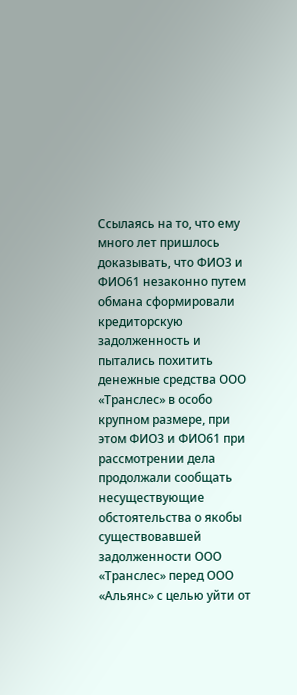Ссылаясь на то, что ему много лет пришлось доказывать, что ФИО3 и ФИО61 незаконно путем обмана сформировали кредиторскую задолженность и пытались похитить денежные средства ООО «Транслес» в особо крупном размере, при этом ФИО3 и ФИО61 при рассмотрении дела продолжали сообщать несуществующие обстоятельства о якобы существовавшей задолженности ООО «Транслес» перед ООО «Альянс» с целью уйти от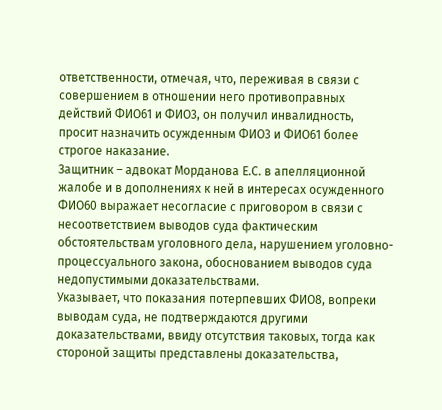ответственности, отмечая, что, переживая в связи с совершением в отношении него противоправных действий ФИО61 и ФИО3, он получил инвалидность, просит назначить осужденным ФИО3 и ФИО61 более строгое наказание.
Защитник – адвокат Морданова Е.С. в апелляционной жалобе и в дополнениях к ней в интересах осужденного ФИО60 выражает несогласие с приговором в связи с несоответствием выводов суда фактическим обстоятельствам уголовного дела, нарушением уголовно-процессуального закона, обоснованием выводов суда недопустимыми доказательствами.
Указывает, что показания потерпевших ФИО8, вопреки выводам суда, не подтверждаются другими доказательствами, ввиду отсутствия таковых, тогда как стороной защиты представлены доказательства,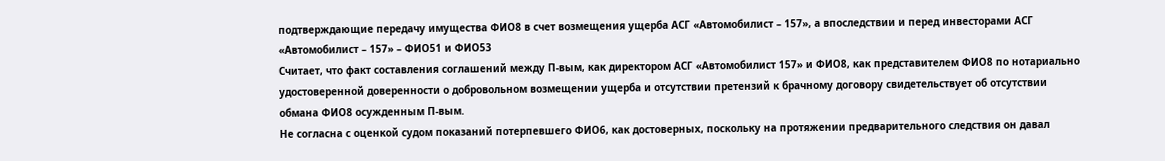подтверждающие передачу имущества ФИО8 в счет возмещения ущерба АСГ «Автомобилист – 157», а впоследствии и перед инвесторами АСГ «Автомобилист – 157» – ФИО51 и ФИО53
Считает, что факт составления соглашений между П-вым, как директором АСГ «Автомобилист 157» и ФИО8, как представителем ФИО8 по нотариально удостоверенной доверенности о добровольном возмещении ущерба и отсутствии претензий к брачному договору свидетельствует об отсутствии обмана ФИО8 осужденным П-вым.
Не согласна с оценкой судом показаний потерпевшего ФИО6, как достоверных, поскольку на протяжении предварительного следствия он давал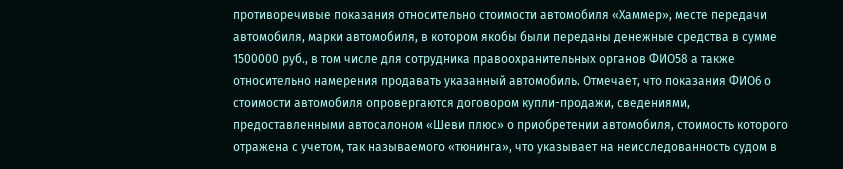противоречивые показания относительно стоимости автомобиля «Хаммер», месте передачи автомобиля, марки автомобиля, в котором якобы были переданы денежные средства в сумме 1500000 руб., в том числе для сотрудника правоохранительных органов ФИО58 а также относительно намерения продавать указанный автомобиль. Отмечает, что показания ФИО6 о стоимости автомобиля опровергаются договором купли-продажи, сведениями, предоставленными автосалоном «Шеви плюс» о приобретении автомобиля, стоимость которого отражена с учетом, так называемого «тюнинга», что указывает на неисследованность судом в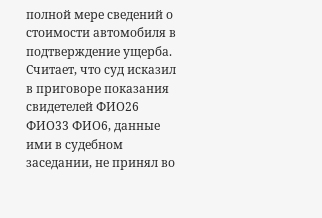полной мере сведений о стоимости автомобиля в подтверждение ущерба.
Считает, что суд исказил в приговоре показания свидетелей ФИО26 ФИО33 ФИО6, данные ими в судебном заседании, не принял во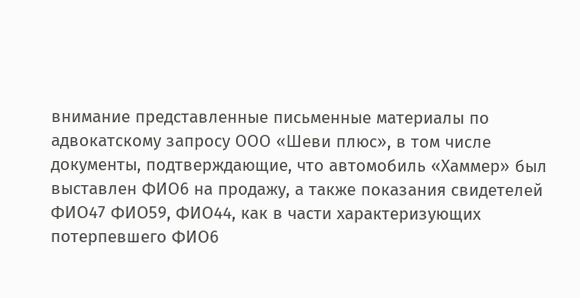внимание представленные письменные материалы по адвокатскому запросу ООО «Шеви плюс», в том числе документы, подтверждающие, что автомобиль «Хаммер» был выставлен ФИО6 на продажу, а также показания свидетелей ФИО47 ФИО59, ФИО44, как в части характеризующих потерпевшего ФИО6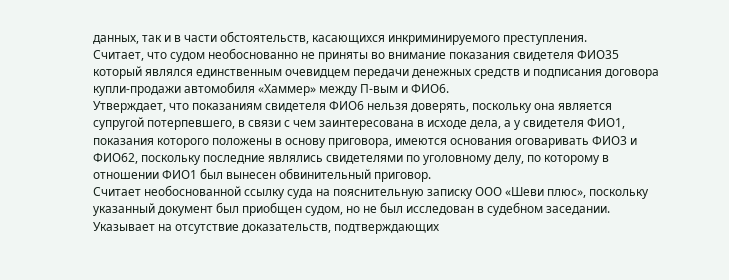данных, так и в части обстоятельств, касающихся инкриминируемого преступления.
Считает, что судом необоснованно не приняты во внимание показания свидетеля ФИО35 который являлся единственным очевидцем передачи денежных средств и подписания договора купли-продажи автомобиля «Хаммер» между П-вым и ФИО6.
Утверждает, что показаниям свидетеля ФИО6 нельзя доверять, поскольку она является супругой потерпевшего, в связи с чем заинтересована в исходе дела, а у свидетеля ФИО1, показания которого положены в основу приговора, имеются основания оговаривать ФИО3 и ФИО62, поскольку последние являлись свидетелями по уголовному делу, по которому в отношении ФИО1 был вынесен обвинительный приговор.
Считает необоснованной ссылку суда на пояснительную записку ООО «Шеви плюс», поскольку указанный документ был приобщен судом, но не был исследован в судебном заседании.
Указывает на отсутствие доказательств, подтверждающих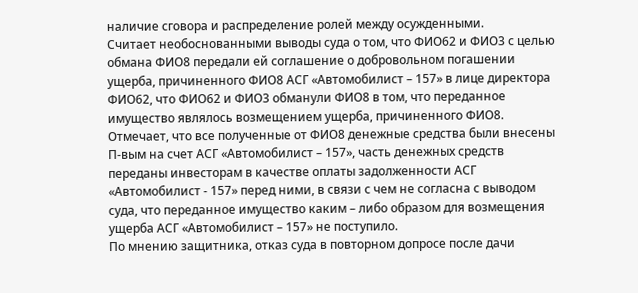наличие сговора и распределение ролей между осужденными.
Считает необоснованными выводы суда о том, что ФИО62 и ФИО3 с целью обмана ФИО8 передали ей соглашение о добровольном погашении ущерба, причиненного ФИО8 АСГ «Автомобилист – 157» в лице директора ФИО62, что ФИО62 и ФИО3 обманули ФИО8 в том, что переданное имущество являлось возмещением ущерба, причиненного ФИО8.
Отмечает, что все полученные от ФИО8 денежные средства были внесены П-вым на счет АСГ «Автомобилист – 157», часть денежных средств переданы инвесторам в качестве оплаты задолженности АСГ «Автомобилист - 157» перед ними, в связи с чем не согласна с выводом суда, что переданное имущество каким – либо образом для возмещения ущерба АСГ «Автомобилист – 157» не поступило.
По мнению защитника, отказ суда в повторном допросе после дачи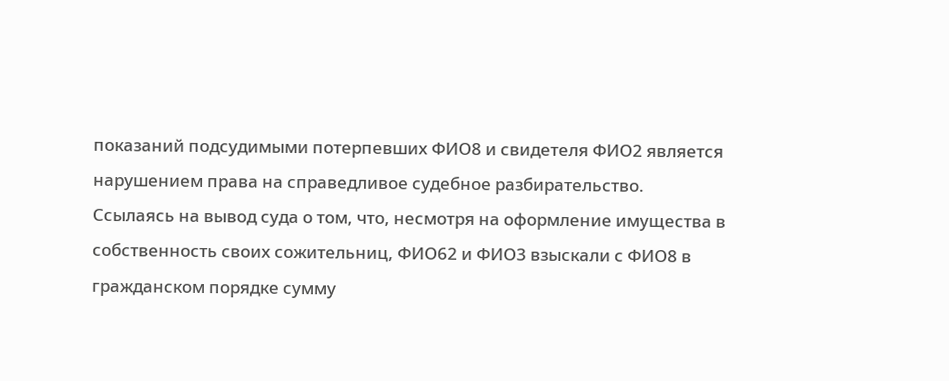показаний подсудимыми потерпевших ФИО8 и свидетеля ФИО2 является нарушением права на справедливое судебное разбирательство.
Ссылаясь на вывод суда о том, что, несмотря на оформление имущества в собственность своих сожительниц, ФИО62 и ФИО3 взыскали с ФИО8 в гражданском порядке сумму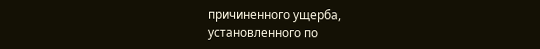причиненного ущерба, установленного по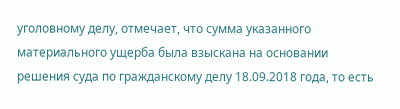уголовному делу, отмечает, что сумма указанного материального ущерба была взыскана на основании решения суда по гражданскому делу 18.09.2018 года, то есть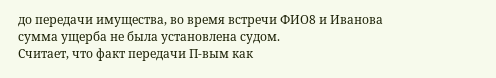до передачи имущества, во время встречи ФИО8 и Иванова сумма ущерба не была установлена судом.
Считает, что факт передачи П-вым как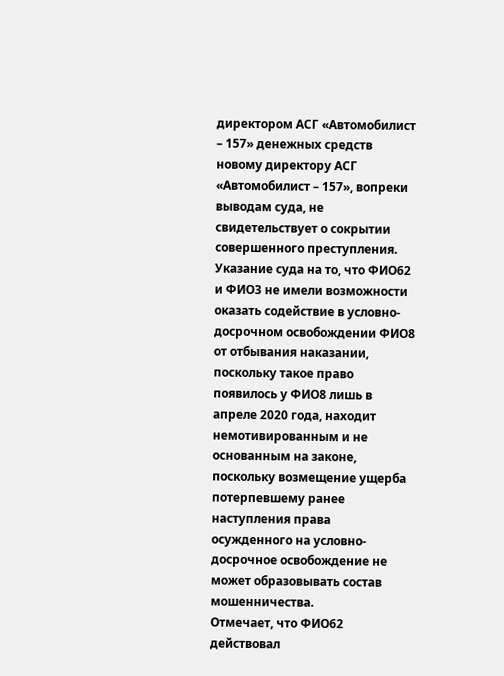директором АСГ «Автомобилист – 157» денежных средств новому директору АСГ «Автомобилист – 157», вопреки выводам суда, не свидетельствует о сокрытии совершенного преступления. Указание суда на то, что ФИО62 и ФИО3 не имели возможности оказать содействие в условно-досрочном освобождении ФИО8 от отбывания наказании, поскольку такое право появилось у ФИО8 лишь в апреле 2020 года, находит немотивированным и не основанным на законе, поскольку возмещение ущерба потерпевшему ранее наступления права осужденного на условно-досрочное освобождение не может образовывать состав мошенничества.
Отмечает, что ФИО62 действовал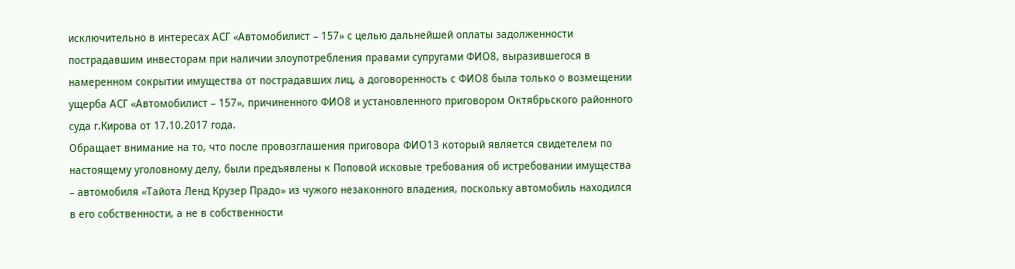исключительно в интересах АСГ «Автомобилист – 157» с целью дальнейшей оплаты задолженности пострадавшим инвесторам при наличии злоупотребления правами супругами ФИО8, выразившегося в намеренном сокрытии имущества от пострадавших лиц, а договоренность с ФИО8 была только о возмещении ущерба АСГ «Автомобилист – 157», причиненного ФИО8 и установленного приговором Октябрьского районного суда г.Кирова от 17.10.2017 года.
Обращает внимание на то, что после провозглашения приговора ФИО13 который является свидетелем по настоящему уголовному делу, были предъявлены к Поповой исковые требования об истребовании имущества – автомобиля «Тайота Ленд Крузер Прадо» из чужого незаконного владения, поскольку автомобиль находился в его собственности, а не в собственности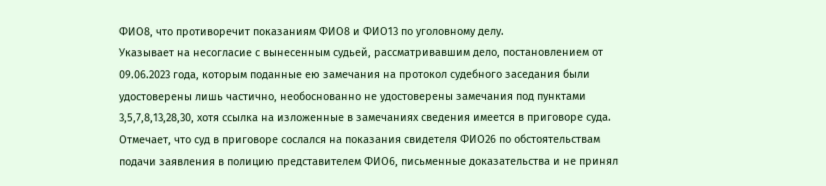ФИО8, что противоречит показаниям ФИО8 и ФИО13 по уголовному делу.
Указывает на несогласие с вынесенным судьей, рассматривавшим дело, постановлением от 09.06.2023 года, которым поданные ею замечания на протокол судебного заседания были удостоверены лишь частично, необоснованно не удостоверены замечания под пунктами 3,5,7,8,13,28,30, хотя ссылка на изложенные в замечаниях сведения имеется в приговоре суда.
Отмечает, что суд в приговоре сослался на показания свидетеля ФИО26 по обстоятельствам подачи заявления в полицию представителем ФИО6, письменные доказательства и не принял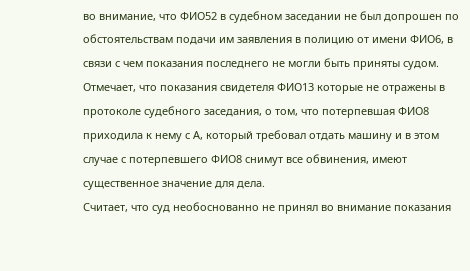во внимание, что ФИО52 в судебном заседании не был допрошен по обстоятельствам подачи им заявления в полицию от имени ФИО6, в связи с чем показания последнего не могли быть приняты судом.
Отмечает, что показания свидетеля ФИО13 которые не отражены в протоколе судебного заседания, о том, что потерпевшая ФИО8 приходила к нему с А, который требовал отдать машину и в этом случае с потерпевшего ФИО8 снимут все обвинения, имеют существенное значение для дела.
Считает, что суд необоснованно не принял во внимание показания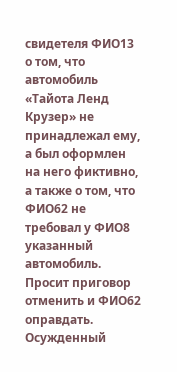свидетеля ФИО13 о том, что автомобиль «Тайота Ленд Крузер» не принадлежал ему, а был оформлен на него фиктивно, а также о том, что ФИО62 не требовал у ФИО8 указанный автомобиль.
Просит приговор отменить и ФИО62 оправдать.
Осужденный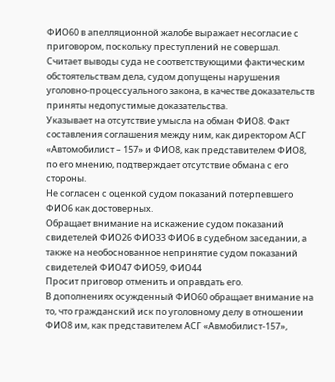ФИО60 в апелляционной жалобе выражает несогласие с приговором, поскольку преступлений не совершал. Считает выводы суда не соответствующими фактическим обстоятельствам дела, судом допущены нарушения уголовно-процессуального закона, в качестве доказательств приняты недопустимые доказательства.
Указывает на отсутствие умысла на обман ФИО8. Факт составления соглашения между ним, как директором АСГ «Автомобилист – 157» и ФИО8, как представителем ФИО8, по его мнению, подтверждает отсутствие обмана с его стороны.
Не согласен с оценкой судом показаний потерпевшего ФИО6 как достоверных.
Обращает внимание на искажение судом показаний свидетелей ФИО26 ФИО33 ФИО6 в судебном заседании, а также на необоснованное непринятие судом показаний свидетелей ФИО47 ФИО59, ФИО44
Просит приговор отменить и оправдать его.
В дополнениях осужденный ФИО60 обращает внимание на то, что гражданский иск по уголовному делу в отношении ФИО8 им, как представителем АСГ «Авмобилист-157»,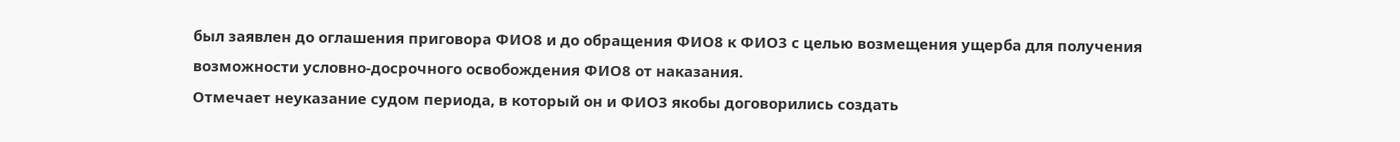был заявлен до оглашения приговора ФИО8 и до обращения ФИО8 к ФИО3 с целью возмещения ущерба для получения возможности условно-досрочного освобождения ФИО8 от наказания.
Отмечает неуказание судом периода, в который он и ФИО3 якобы договорились создать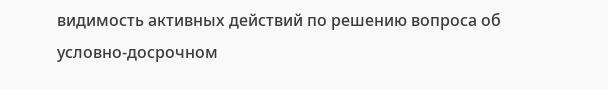видимость активных действий по решению вопроса об условно-досрочном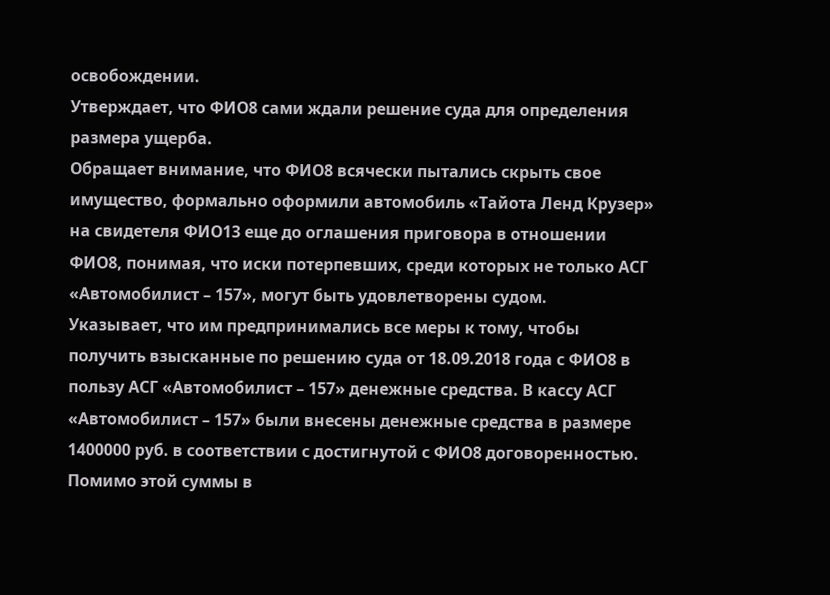освобождении.
Утверждает, что ФИО8 сами ждали решение суда для определения размера ущерба.
Обращает внимание, что ФИО8 всячески пытались скрыть свое имущество, формально оформили автомобиль «Тайота Ленд Крузер» на свидетеля ФИО13 еще до оглашения приговора в отношении ФИО8, понимая, что иски потерпевших, среди которых не только АСГ «Автомобилист – 157», могут быть удовлетворены судом.
Указывает, что им предпринимались все меры к тому, чтобы получить взысканные по решению суда от 18.09.2018 года с ФИО8 в пользу АСГ «Автомобилист – 157» денежные средства. В кассу АСГ «Автомобилист – 157» были внесены денежные средства в размере 1400000 руб. в соответствии с достигнутой с ФИО8 договоренностью. Помимо этой суммы в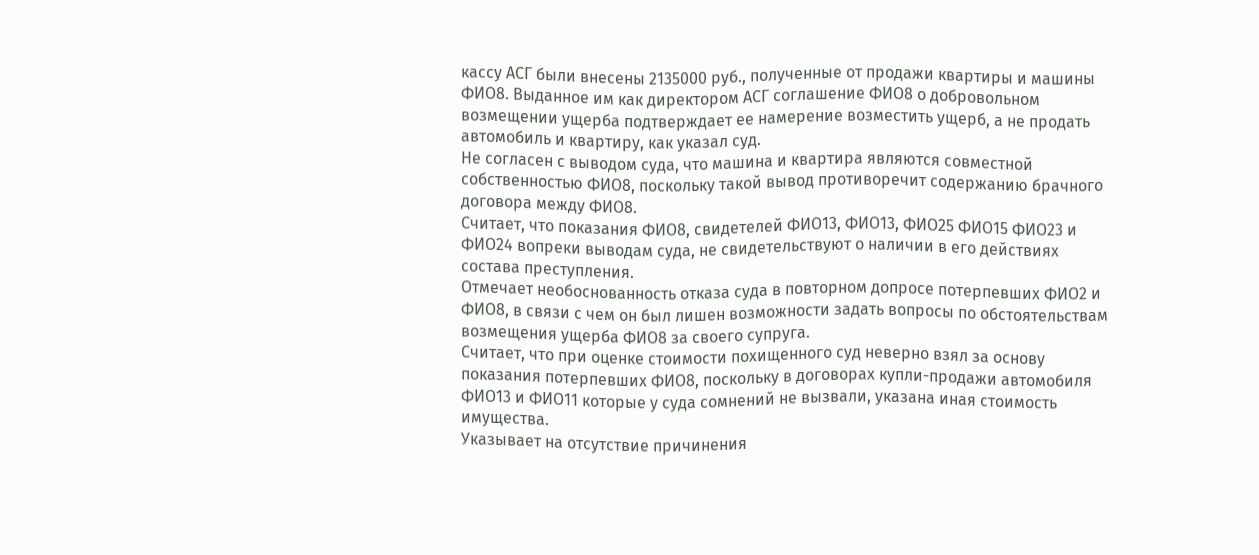кассу АСГ были внесены 2135000 руб., полученные от продажи квартиры и машины ФИО8. Выданное им как директором АСГ соглашение ФИО8 о добровольном возмещении ущерба подтверждает ее намерение возместить ущерб, а не продать автомобиль и квартиру, как указал суд.
Не согласен с выводом суда, что машина и квартира являются совместной собственностью ФИО8, поскольку такой вывод противоречит содержанию брачного договора между ФИО8.
Считает, что показания ФИО8, свидетелей ФИО13, ФИО13, ФИО25 ФИО15 ФИО23 и ФИО24 вопреки выводам суда, не свидетельствуют о наличии в его действиях состава преступления.
Отмечает необоснованность отказа суда в повторном допросе потерпевших ФИО2 и ФИО8, в связи с чем он был лишен возможности задать вопросы по обстоятельствам возмещения ущерба ФИО8 за своего супруга.
Считает, что при оценке стоимости похищенного суд неверно взял за основу показания потерпевших ФИО8, поскольку в договорах купли-продажи автомобиля ФИО13 и ФИО11 которые у суда сомнений не вызвали, указана иная стоимость имущества.
Указывает на отсутствие причинения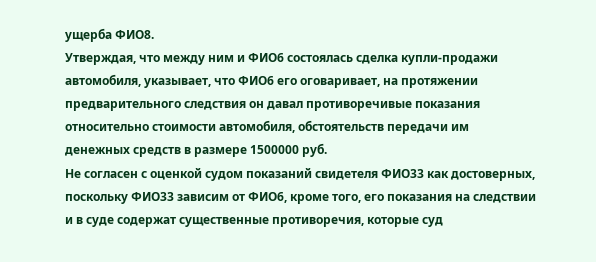ущерба ФИО8.
Утверждая, что между ним и ФИО6 состоялась сделка купли-продажи автомобиля, указывает, что ФИО6 его оговаривает, на протяжении предварительного следствия он давал противоречивые показания относительно стоимости автомобиля, обстоятельств передачи им денежных средств в размере 1500000 руб.
Не согласен с оценкой судом показаний свидетеля ФИО33 как достоверных, поскольку ФИО33 зависим от ФИО6, кроме того, его показания на следствии и в суде содержат существенные противоречия, которые суд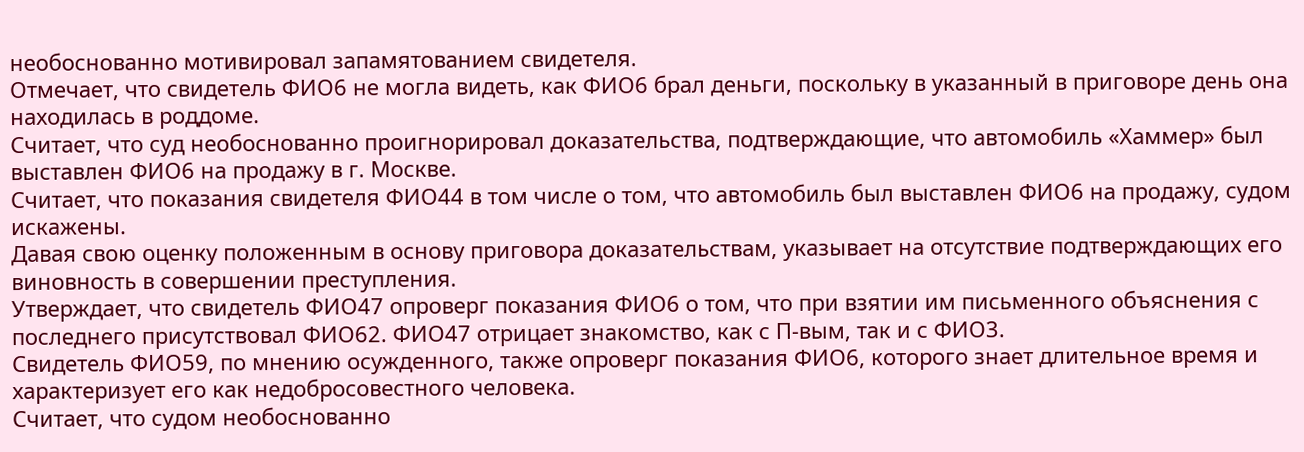необоснованно мотивировал запамятованием свидетеля.
Отмечает, что свидетель ФИО6 не могла видеть, как ФИО6 брал деньги, поскольку в указанный в приговоре день она находилась в роддоме.
Считает, что суд необоснованно проигнорировал доказательства, подтверждающие, что автомобиль «Хаммер» был выставлен ФИО6 на продажу в г. Москве.
Считает, что показания свидетеля ФИО44 в том числе о том, что автомобиль был выставлен ФИО6 на продажу, судом искажены.
Давая свою оценку положенным в основу приговора доказательствам, указывает на отсутствие подтверждающих его виновность в совершении преступления.
Утверждает, что свидетель ФИО47 опроверг показания ФИО6 о том, что при взятии им письменного объяснения с последнего присутствовал ФИО62. ФИО47 отрицает знакомство, как с П-вым, так и с ФИО3.
Свидетель ФИО59, по мнению осужденного, также опроверг показания ФИО6, которого знает длительное время и характеризует его как недобросовестного человека.
Считает, что судом необоснованно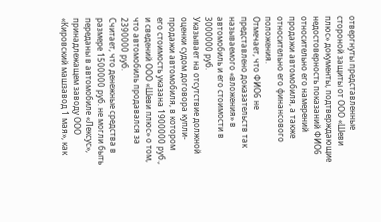отвергнуты представленные стороной защиты от ООО «Шеви плюс» документы, подтверждающие недостоверность показаний ФИО6 относительно его намерений продажи автомобиля, а также относительно его финансового положения.
Отмечает, что ФИО6 не представлено доказательств так называемого «вложения» в автомобиль и его стоимости в 3000000 руб.
Указывает на отсутствие должной оценки судом договора купли-продажи автомобиля, в котором его стоимость указана 1900000 руб., и сведений ООО «Шеви плюс» о том, что автомобиль продавался за 2390000 руб.
Считает, что денежные средства в размере 1500000 руб. не могли быть переданы в автомобиле «Лексус», принадлежащем заводу ООО «Кировский машзавод 1 мая», как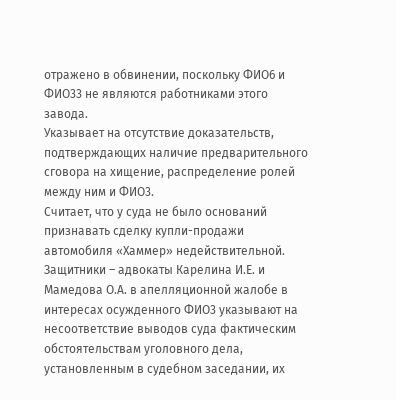отражено в обвинении, поскольку ФИО6 и ФИО33 не являются работниками этого завода.
Указывает на отсутствие доказательств, подтверждающих наличие предварительного сговора на хищение, распределение ролей между ним и ФИО3.
Считает, что у суда не было оснований признавать сделку купли-продажи автомобиля «Хаммер» недействительной.
Защитники – адвокаты Карелина И.Е. и Мамедова О.А. в апелляционной жалобе в интересах осужденного ФИО3 указывают на несоответствие выводов суда фактическим обстоятельствам уголовного дела, установленным в судебном заседании, их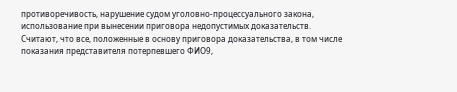противоречивость, нарушение судом уголовно-процессуального закона, использование при вынесении приговора недопустимых доказательств.
Считают, что все, положенные в основу приговора доказательства, в том числе показания представителя потерпевшего ФИО9,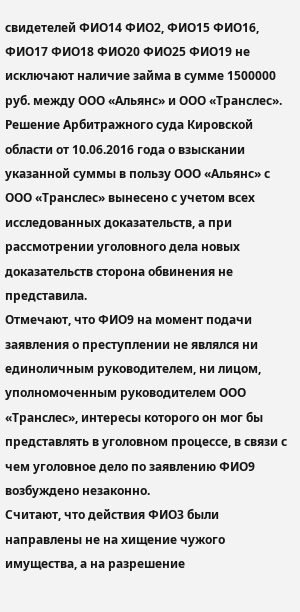свидетелей ФИО14 ФИО2, ФИО15 ФИО16, ФИО17 ФИО18 ФИО20 ФИО25 ФИО19 не исключают наличие займа в сумме 1500000 руб. между ООО «Альянс» и ООО «Транслес». Решение Арбитражного суда Кировской области от 10.06.2016 года о взыскании указанной суммы в пользу ООО «Альянс» с ООО «Транслес» вынесено с учетом всех исследованных доказательств, а при рассмотрении уголовного дела новых доказательств сторона обвинения не представила.
Отмечают, что ФИО9 на момент подачи заявления о преступлении не являлся ни единоличным руководителем, ни лицом, уполномоченным руководителем ООО «Транслес», интересы которого он мог бы представлять в уголовном процессе, в связи с чем уголовное дело по заявлению ФИО9 возбуждено незаконно.
Считают, что действия ФИО3 были направлены не на хищение чужого имущества, а на разрешение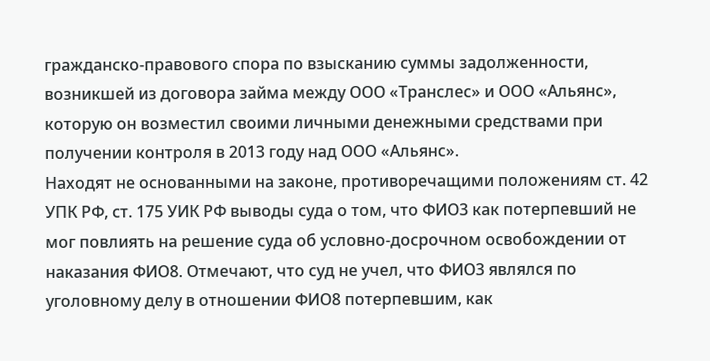гражданско-правового спора по взысканию суммы задолженности, возникшей из договора займа между ООО «Транслес» и ООО «Альянс», которую он возместил своими личными денежными средствами при получении контроля в 2013 году над ООО «Альянс».
Находят не основанными на законе, противоречащими положениям ст. 42 УПК РФ, ст. 175 УИК РФ выводы суда о том, что ФИО3 как потерпевший не мог повлиять на решение суда об условно-досрочном освобождении от наказания ФИО8. Отмечают, что суд не учел, что ФИО3 являлся по уголовному делу в отношении ФИО8 потерпевшим, как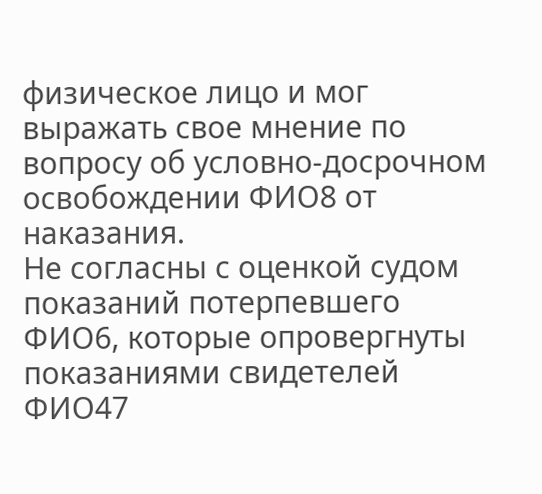физическое лицо и мог выражать свое мнение по вопросу об условно-досрочном освобождении ФИО8 от наказания.
Не согласны с оценкой судом показаний потерпевшего ФИО6, которые опровергнуты показаниями свидетелей ФИО47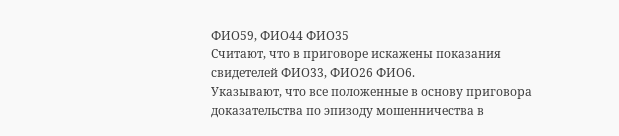ФИО59, ФИО44 ФИО35
Считают, что в приговоре искажены показания свидетелей ФИО33, ФИО26 ФИО6.
Указывают, что все положенные в основу приговора доказательства по эпизоду мошенничества в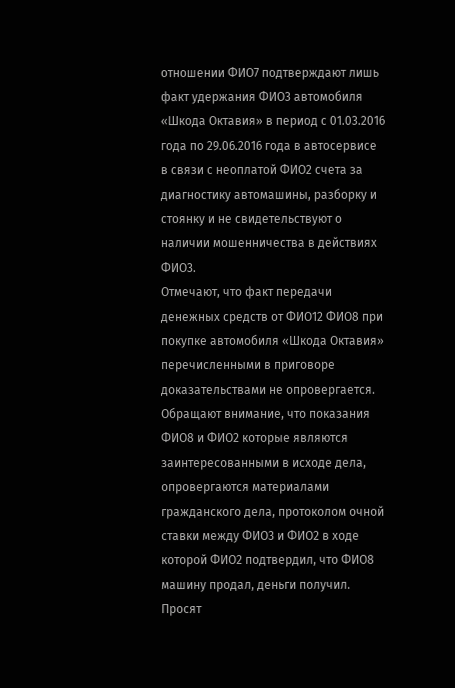отношении ФИО7 подтверждают лишь факт удержания ФИО3 автомобиля «Шкода Октавия» в период с 01.03.2016 года по 29.06.2016 года в автосервисе в связи с неоплатой ФИО2 счета за диагностику автомашины, разборку и стоянку и не свидетельствуют о наличии мошенничества в действиях ФИО3.
Отмечают, что факт передачи денежных средств от ФИО12 ФИО8 при покупке автомобиля «Шкода Октавия» перечисленными в приговоре доказательствами не опровергается.
Обращают внимание, что показания ФИО8 и ФИО2 которые являются заинтересованными в исходе дела, опровергаются материалами гражданского дела, протоколом очной ставки между ФИО3 и ФИО2 в ходе которой ФИО2 подтвердил, что ФИО8 машину продал, деньги получил.
Просят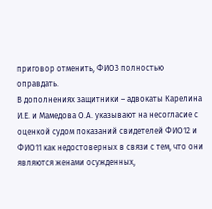приговор отменить, ФИО3 полностью оправдать.
В дополнениях защитники – адвокаты Карелина И.Е. и Мамедова О.А. указывают на несогласие с оценкой судом показаний свидетелей ФИО12 и ФИО11 как недостоверных в связи с тем, что они являются женами осужденных,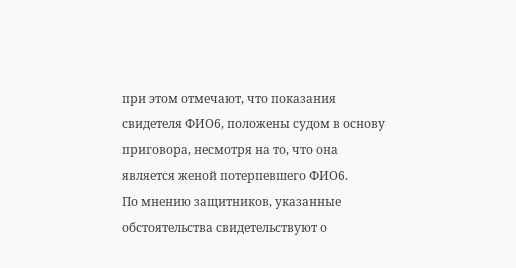при этом отмечают, что показания свидетеля ФИО6, положены судом в основу приговора, несмотря на то, что она является женой потерпевшего ФИО6.
По мнению защитников, указанные обстоятельства свидетельствуют о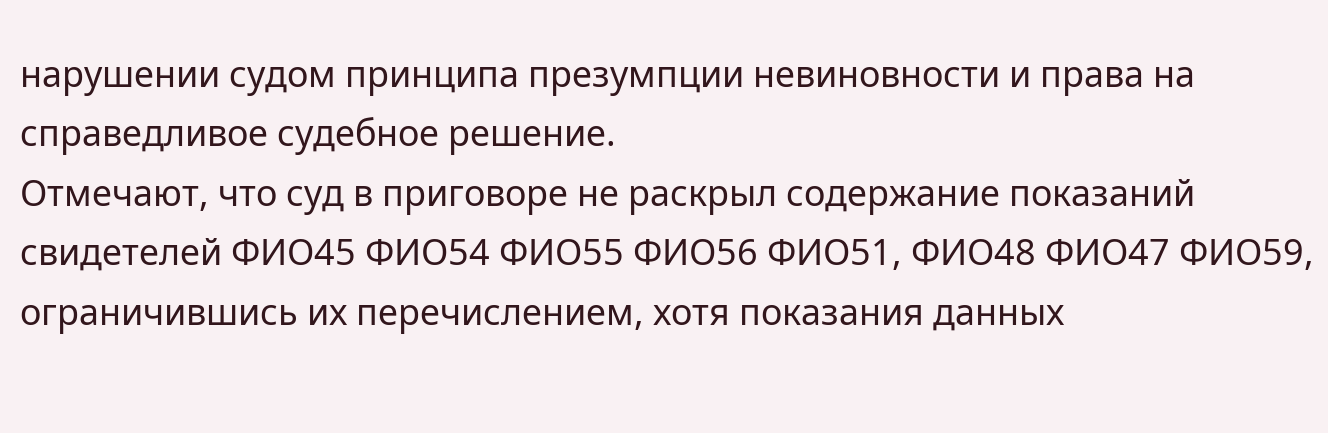нарушении судом принципа презумпции невиновности и права на справедливое судебное решение.
Отмечают, что суд в приговоре не раскрыл содержание показаний свидетелей ФИО45 ФИО54 ФИО55 ФИО56 ФИО51, ФИО48 ФИО47 ФИО59, ограничившись их перечислением, хотя показания данных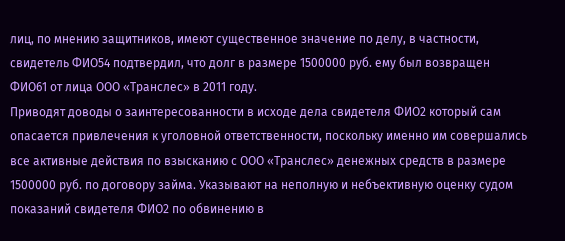лиц, по мнению защитников, имеют существенное значение по делу, в частности, свидетель ФИО54 подтвердил, что долг в размере 1500000 руб. ему был возвращен ФИО61 от лица ООО «Транслес» в 2011 году.
Приводят доводы о заинтересованности в исходе дела свидетеля ФИО2 который сам опасается привлечения к уголовной ответственности, поскольку именно им совершались все активные действия по взысканию с ООО «Транслес» денежных средств в размере 1500000 руб. по договору займа. Указывают на неполную и небъективную оценку судом показаний свидетеля ФИО2 по обвинению в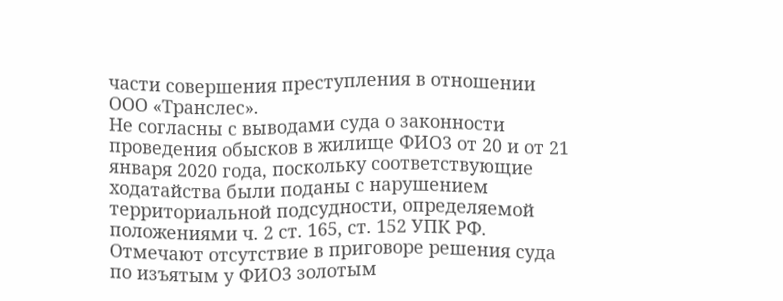части совершения преступления в отношении ООО «Транслес».
Не согласны с выводами суда о законности проведения обысков в жилище ФИО3 от 20 и от 21 января 2020 года, поскольку соответствующие ходатайства были поданы с нарушением территориальной подсудности, определяемой положениями ч. 2 ст. 165, ст. 152 УПК РФ.
Отмечают отсутствие в приговоре решения суда по изъятым у ФИО3 золотым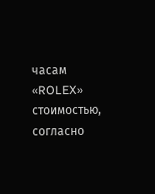часам «ROLEX» стоимостью, согласно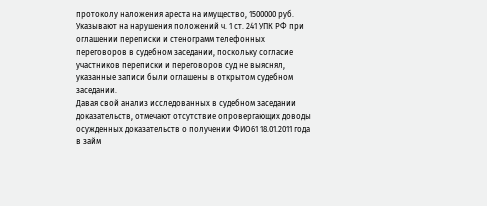протоколу наложения ареста на имущество, 1500000 руб.
Указывают на нарушения положений ч. 1 ст. 241 УПК РФ при оглашении переписки и стенограмм телефонных переговоров в судебном заседании, поскольку согласие участников переписки и переговоров суд не выяснял, указанные записи были оглашены в открытом судебном заседании.
Давая свой анализ исследованных в судебном заседании доказательств, отмечают отсутствие опровергающих доводы осужденных доказательств о получении ФИО61 18.01.2011 года в займ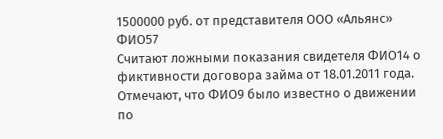1500000 руб. от представителя ООО «Альянс» ФИО57
Считают ложными показания свидетеля ФИО14 о фиктивности договора займа от 18.01.2011 года.
Отмечают, что ФИО9 было известно о движении по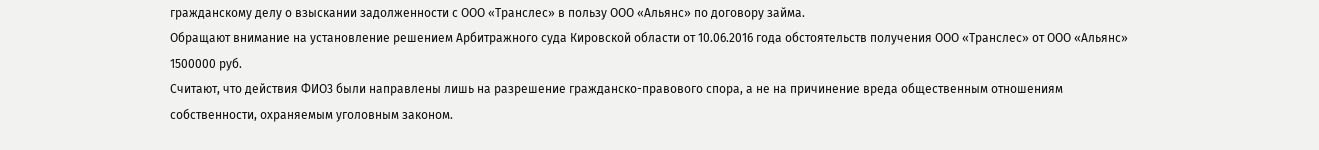гражданскому делу о взыскании задолженности с ООО «Транслес» в пользу ООО «Альянс» по договору займа.
Обращают внимание на установление решением Арбитражного суда Кировской области от 10.06.2016 года обстоятельств получения ООО «Транслес» от ООО «Альянс» 1500000 руб.
Считают, что действия ФИО3 были направлены лишь на разрешение гражданско-правового спора, а не на причинение вреда общественным отношениям собственности, охраняемым уголовным законом.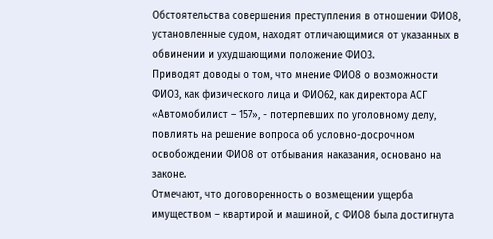Обстоятельства совершения преступления в отношении ФИО8, установленные судом, находят отличающимися от указанных в обвинении и ухудшающими положение ФИО3.
Приводят доводы о том, что мнение ФИО8 о возможности ФИО3, как физического лица и ФИО62, как директора АСГ «Автомобилист – 157», - потерпевших по уголовному делу, повлиять на решение вопроса об условно-досрочном освобождении ФИО8 от отбывания наказания, основано на законе.
Отмечают, что договоренность о возмещении ущерба имуществом – квартирой и машиной, с ФИО8 была достигнута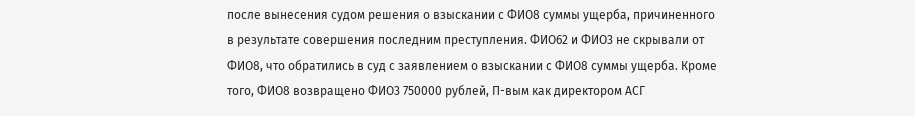после вынесения судом решения о взыскании с ФИО8 суммы ущерба, причиненного в результате совершения последним преступления. ФИО62 и ФИО3 не скрывали от ФИО8, что обратились в суд с заявлением о взыскании с ФИО8 суммы ущерба. Кроме того, ФИО8 возвращено ФИО3 750000 рублей, П-вым как директором АСГ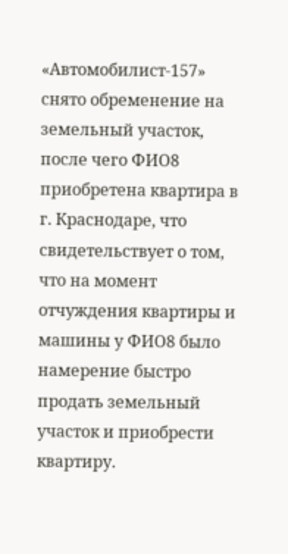«Автомобилист-157» снято обременение на земельный участок, после чего ФИО8 приобретена квартира в г. Краснодаре, что свидетельствует о том, что на момент отчуждения квартиры и машины у ФИО8 было намерение быстро продать земельный участок и приобрести квартиру.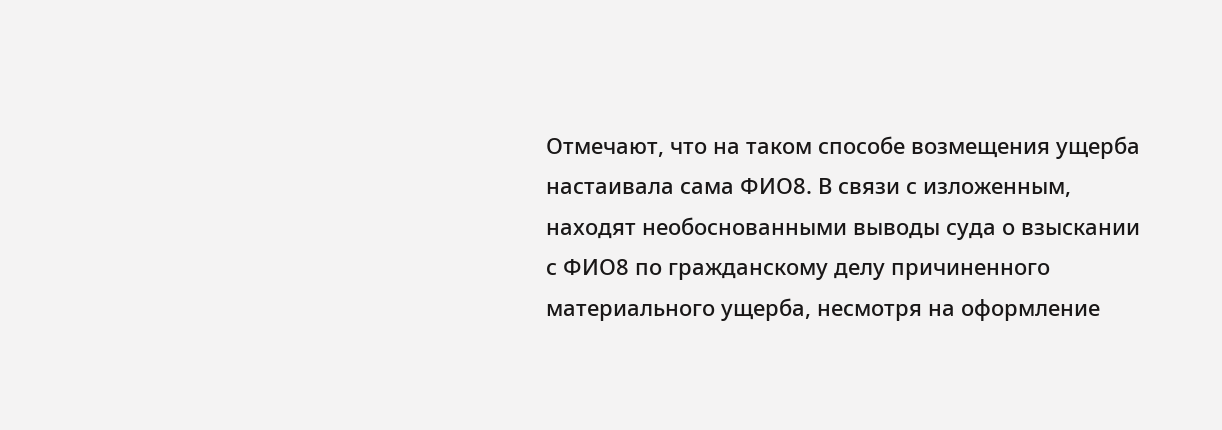Отмечают, что на таком способе возмещения ущерба настаивала сама ФИО8. В связи с изложенным, находят необоснованными выводы суда о взыскании с ФИО8 по гражданскому делу причиненного материального ущерба, несмотря на оформление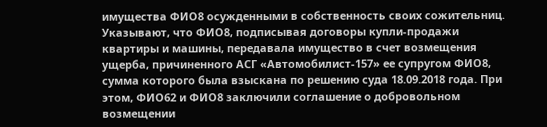имущества ФИО8 осужденными в собственность своих сожительниц.
Указывают, что ФИО8, подписывая договоры купли-продажи квартиры и машины, передавала имущество в счет возмещения ущерба, причиненного АСГ «Автомобилист-157» ее супругом ФИО8, сумма которого была взыскана по решению суда 18.09.2018 года. При этом, ФИО62 и ФИО8 заключили соглашение о добровольном возмещении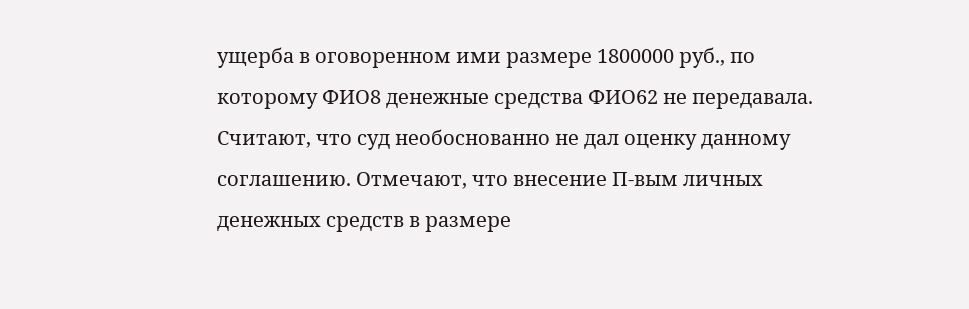ущерба в оговоренном ими размере 1800000 руб., по которому ФИО8 денежные средства ФИО62 не передавала. Считают, что суд необоснованно не дал оценку данному соглашению. Отмечают, что внесение П-вым личных денежных средств в размере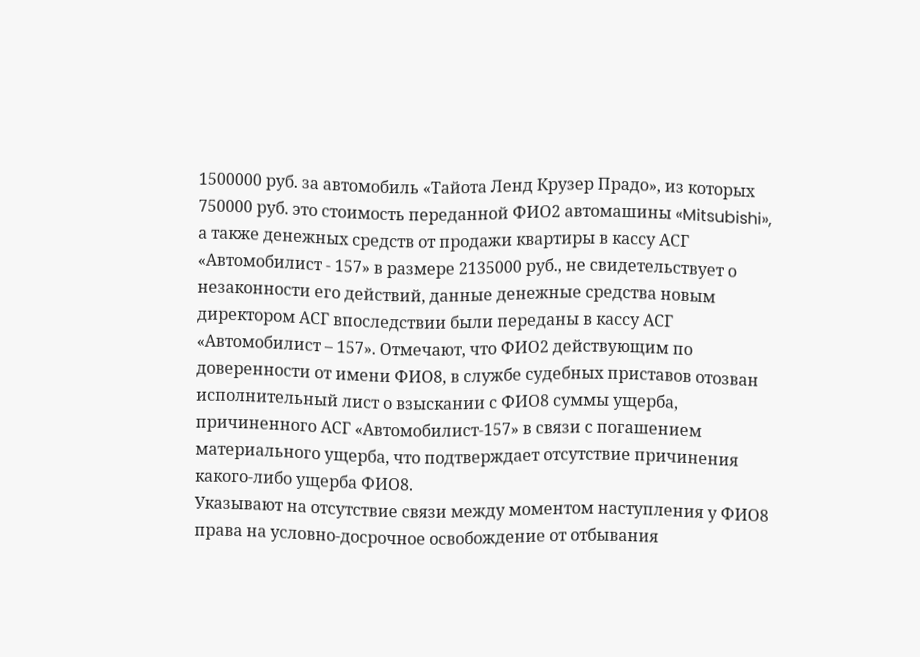1500000 руб. за автомобиль «Тайота Ленд Крузер Прадо», из которых 750000 руб. это стоимость переданной ФИО2 автомашины «Mitsubishi», а также денежных средств от продажи квартиры в кассу АСГ «Автомобилист - 157» в размере 2135000 руб., не свидетельствует о незаконности его действий, данные денежные средства новым директором АСГ впоследствии были переданы в кассу АСГ «Автомобилист – 157». Отмечают, что ФИО2 действующим по доверенности от имени ФИО8, в службе судебных приставов отозван исполнительный лист о взыскании с ФИО8 суммы ущерба, причиненного АСГ «Автомобилист-157» в связи с погашением материального ущерба, что подтверждает отсутствие причинения какого-либо ущерба ФИО8.
Указывают на отсутствие связи между моментом наступления у ФИО8 права на условно-досрочное освобождение от отбывания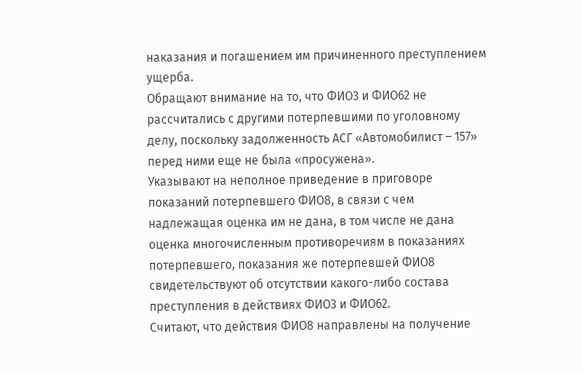наказания и погашением им причиненного преступлением ущерба.
Обращают внимание на то, что ФИО3 и ФИО62 не рассчитались с другими потерпевшими по уголовному делу, поскольку задолженность АСГ «Автомобилист – 157» перед ними еще не была «просужена».
Указывают на неполное приведение в приговоре показаний потерпевшего ФИО8, в связи с чем надлежащая оценка им не дана, в том числе не дана оценка многочисленным противоречиям в показаниях потерпевшего, показания же потерпевшей ФИО8 свидетельствуют об отсутствии какого-либо состава преступления в действиях ФИО3 и ФИО62.
Считают, что действия ФИО8 направлены на получение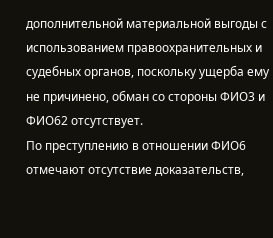дополнительной материальной выгоды с использованием правоохранительных и судебных органов, поскольку ущерба ему не причинено, обман со стороны ФИО3 и ФИО62 отсутствует.
По преступлению в отношении ФИО6 отмечают отсутствие доказательств,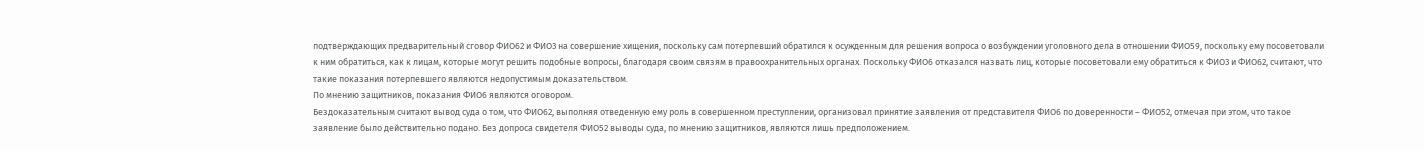подтверждающих предварительный сговор ФИО62 и ФИО3 на совершение хищения, поскольку сам потерпевший обратился к осужденным для решения вопроса о возбуждении уголовного дела в отношении ФИО59, поскольку ему посоветовали к ним обратиться, как к лицам, которые могут решить подобные вопросы, благодаря своим связям в правоохранительных органах. Поскольку ФИО6 отказался назвать лиц, которые посоветовали ему обратиться к ФИО3 и ФИО62, считают, что такие показания потерпевшего являются недопустимым доказательством.
По мнению защитников, показания ФИО6 являются оговором.
Бездоказательным считают вывод суда о том, что ФИО62, выполняя отведенную ему роль в совершенном преступлении, организовал принятие заявления от представителя ФИО6 по доверенности – ФИО52, отмечая при этом, что такое заявление было действительно подано. Без допроса свидетеля ФИО52 выводы суда, по мнению защитников, являются лишь предположением.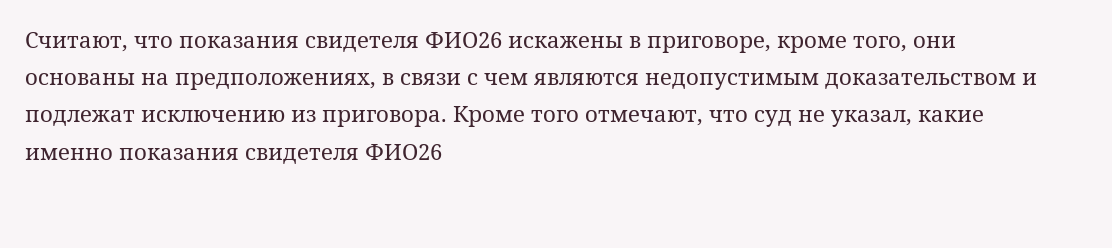Считают, что показания свидетеля ФИО26 искажены в приговоре, кроме того, они основаны на предположениях, в связи с чем являются недопустимым доказательством и подлежат исключению из приговора. Кроме того отмечают, что суд не указал, какие именно показания свидетеля ФИО26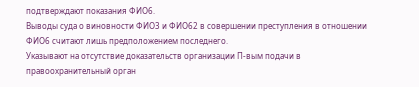подтверждают показания ФИО6.
Выводы суда о виновности ФИО3 и ФИО62 в совершении преступления в отношении ФИО6 считают лишь предположением последнего.
Указывают на отсутствие доказательств организации П-вым подачи в правоохранительный орган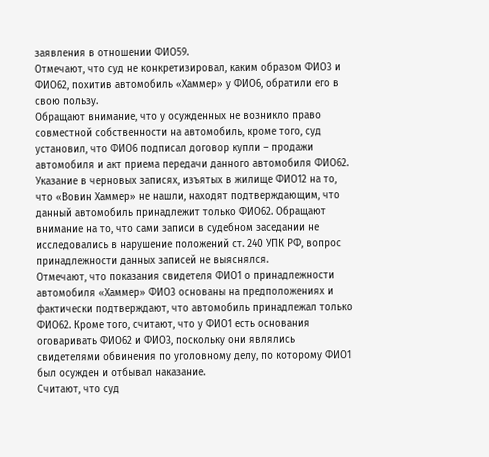заявления в отношении ФИО59.
Отмечают, что суд не конкретизировал, каким образом ФИО3 и ФИО62, похитив автомобиль «Хаммер» у ФИО6, обратили его в свою пользу.
Обращают внимание, что у осужденных не возникло право совместной собственности на автомобиль, кроме того, суд установил, что ФИО6 подписал договор купли – продажи автомобиля и акт приема передачи данного автомобиля ФИО62.
Указание в черновых записях, изъятых в жилище ФИО12 на то, что «Вовин Хаммер» не нашли, находят подтверждающим, что данный автомобиль принадлежит только ФИО62. Обращают внимание на то, что сами записи в судебном заседании не исследовались в нарушение положений ст. 240 УПК РФ, вопрос принадлежности данных записей не выяснялся.
Отмечают, что показания свидетеля ФИО1 о принадлежности автомобиля «Хаммер» ФИО3 основаны на предположениях и фактически подтверждают, что автомобиль принадлежал только ФИО62. Кроме того, считают, что у ФИО1 есть основания оговаривать ФИО62 и ФИО3, поскольку они являлись свидетелями обвинения по уголовному делу, по которому ФИО1 был осужден и отбывал наказание.
Считают, что суд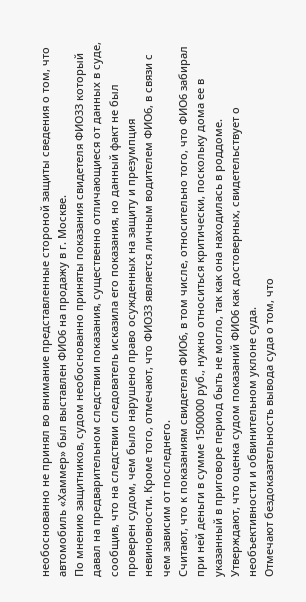необоснованно не принял во внимание представленные стороной защиты сведения о том, что автомобиль «Хаммер» был выставлен ФИО6 на продажу в г. Москве.
По мнению защитников, судом необоснованно приняты показания свидетеля ФИО33 который давал на предварительном следствии показания, существенно отличающиеся от данных в суде, сообщив, что на следствии следователь исказила его показания, но данный факт не был проверен судом, чем было нарушено право осужденных на защиту и презумпция невиновности. Кроме того, отмечают, что ФИО33 является личным водителем ФИО6, в связи с чем зависим от последнего.
Считают, что к показаниям свидетеля ФИО6, в том числе, относительно того, что ФИО6 забирал при ней деньги в сумме 1500000 руб., нужно относиться критически, поскольку дома ее в указанный в приговоре период быть не могло, так как она находилась в роддоме.
Утверждают, что оценка судом показаний ФИО6 как достоверных, свидетельствует о необъективности и обвинительном уклоне суда.
Отмечают бездоказательность вывода суда о том, что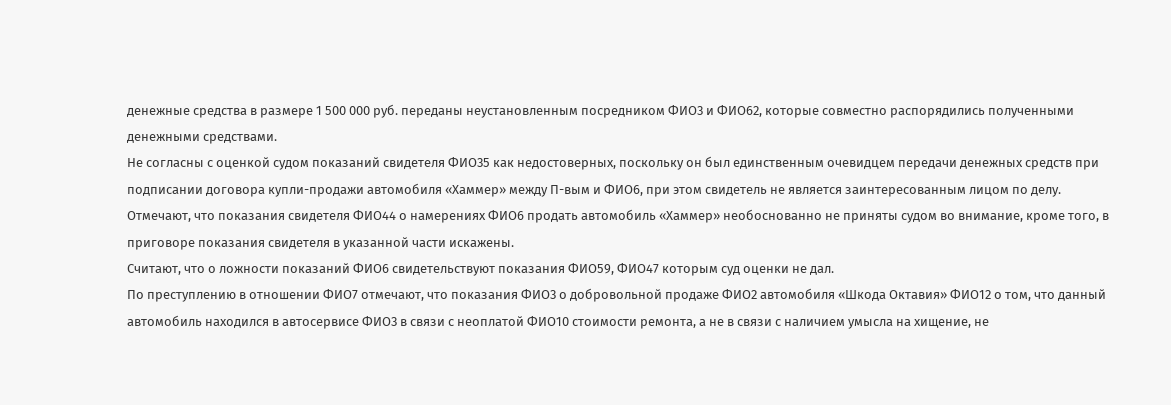денежные средства в размере 1 500 000 руб. переданы неустановленным посредником ФИО3 и ФИО62, которые совместно распорядились полученными денежными средствами.
Не согласны с оценкой судом показаний свидетеля ФИО35 как недостоверных, поскольку он был единственным очевидцем передачи денежных средств при подписании договора купли-продажи автомобиля «Хаммер» между П-вым и ФИО6, при этом свидетель не является заинтересованным лицом по делу.
Отмечают, что показания свидетеля ФИО44 о намерениях ФИО6 продать автомобиль «Хаммер» необоснованно не приняты судом во внимание, кроме того, в приговоре показания свидетеля в указанной части искажены.
Считают, что о ложности показаний ФИО6 свидетельствуют показания ФИО59, ФИО47 которым суд оценки не дал.
По преступлению в отношении ФИО7 отмечают, что показания ФИО3 о добровольной продаже ФИО2 автомобиля «Шкода Октавия» ФИО12 о том, что данный автомобиль находился в автосервисе ФИО3 в связи с неоплатой ФИО10 стоимости ремонта, а не в связи с наличием умысла на хищение, не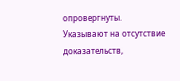опровергнуты.
Указывают на отсутствие доказательств,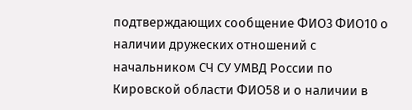подтверждающих сообщение ФИО3 ФИО10 о наличии дружеских отношений с начальником СЧ СУ УМВД России по Кировской области ФИО58 и о наличии в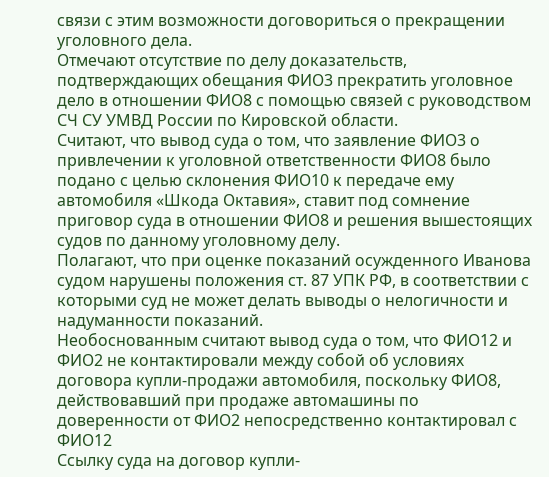связи с этим возможности договориться о прекращении уголовного дела.
Отмечают отсутствие по делу доказательств, подтверждающих обещания ФИО3 прекратить уголовное дело в отношении ФИО8 с помощью связей с руководством СЧ СУ УМВД России по Кировской области.
Считают, что вывод суда о том, что заявление ФИО3 о привлечении к уголовной ответственности ФИО8 было подано с целью склонения ФИО10 к передаче ему автомобиля «Шкода Октавия», ставит под сомнение приговор суда в отношении ФИО8 и решения вышестоящих судов по данному уголовному делу.
Полагают, что при оценке показаний осужденного Иванова судом нарушены положения ст. 87 УПК РФ, в соответствии с которыми суд не может делать выводы о нелогичности и надуманности показаний.
Необоснованным считают вывод суда о том, что ФИО12 и ФИО2 не контактировали между собой об условиях договора купли-продажи автомобиля, поскольку ФИО8, действовавший при продаже автомашины по доверенности от ФИО2 непосредственно контактировал с ФИО12
Ссылку суда на договор купли-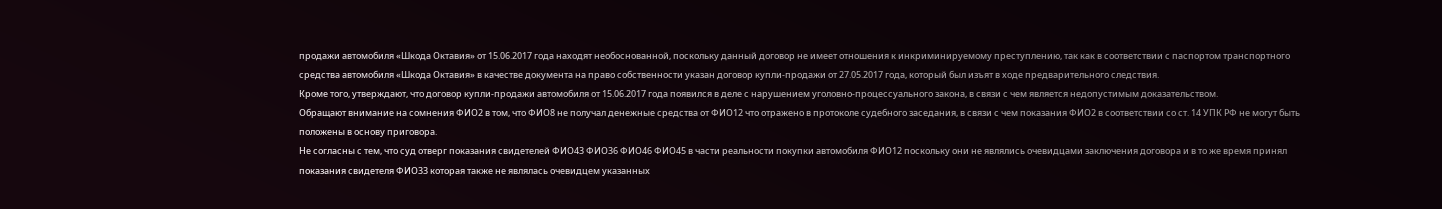продажи автомобиля «Шкода Октавия» от 15.06.2017 года находят необоснованной, поскольку данный договор не имеет отношения к инкриминируемому преступлению, так как в соответствии с паспортом транспортного средства автомобиля «Шкода Октавия» в качестве документа на право собственности указан договор купли-продажи от 27.05.2017 года, который был изъят в ходе предварительного следствия.
Кроме того, утверждают, что договор купли-продажи автомобиля от 15.06.2017 года появился в деле с нарушением уголовно-процессуального закона, в связи с чем является недопустимым доказательством.
Обращают внимание на сомнения ФИО2 в том, что ФИО8 не получал денежные средства от ФИО12 что отражено в протоколе судебного заседания, в связи с чем показания ФИО2 в соответствии со ст. 14 УПК РФ не могут быть положены в основу приговора.
Не согласны с тем, что суд отверг показания свидетелей ФИО43 ФИО36 ФИО46 ФИО45 в части реальности покупки автомобиля ФИО12 поскольку они не являлись очевидцами заключения договора и в то же время принял показания свидетеля ФИО33 которая также не являлась очевидцем указанных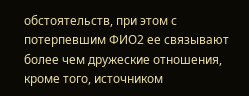обстоятельств, при этом с потерпевшим ФИО2 ее связывают более чем дружеские отношения, кроме того, источником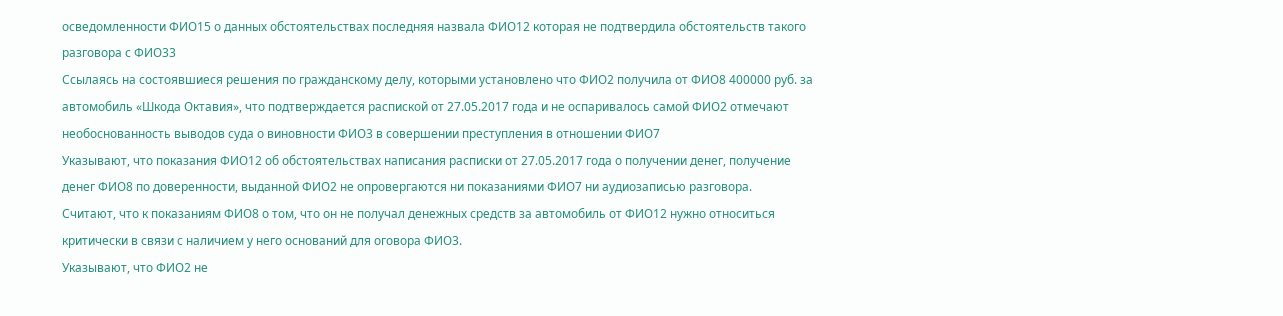осведомленности ФИО15 о данных обстоятельствах последняя назвала ФИО12 которая не подтвердила обстоятельств такого разговора с ФИО33
Ссылаясь на состоявшиеся решения по гражданскому делу, которыми установлено что ФИО2 получила от ФИО8 400000 руб. за автомобиль «Шкода Октавия», что подтверждается распиской от 27.05.2017 года и не оспаривалось самой ФИО2 отмечают необоснованность выводов суда о виновности ФИО3 в совершении преступления в отношении ФИО7
Указывают, что показания ФИО12 об обстоятельствах написания расписки от 27.05.2017 года о получении денег, получение денег ФИО8 по доверенности, выданной ФИО2 не опровергаются ни показаниями ФИО7 ни аудиозаписью разговора.
Считают, что к показаниям ФИО8 о том, что он не получал денежных средств за автомобиль от ФИО12 нужно относиться критически в связи с наличием у него оснований для оговора ФИО3.
Указывают, что ФИО2 не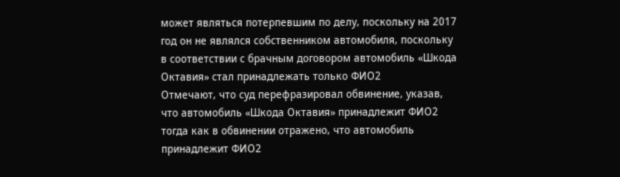может являться потерпевшим по делу, поскольку на 2017 год он не являлся собственником автомобиля, поскольку в соответствии с брачным договором автомобиль «Шкода Октавия» стал принадлежать только ФИО2
Отмечают, что суд перефразировал обвинение, указав, что автомобиль «Шкода Октавия» принадлежит ФИО2 тогда как в обвинении отражено, что автомобиль принадлежит ФИО2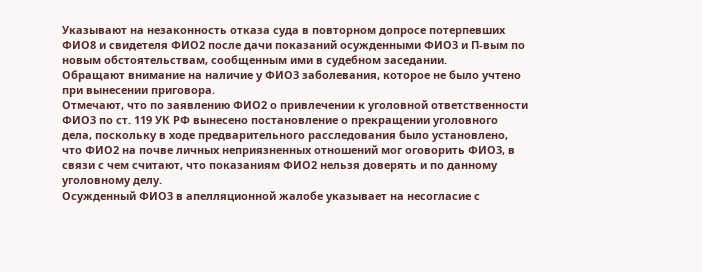Указывают на незаконность отказа суда в повторном допросе потерпевших ФИО8 и свидетеля ФИО2 после дачи показаний осужденными ФИО3 и П-вым по новым обстоятельствам, сообщенным ими в судебном заседании.
Обращают внимание на наличие у ФИО3 заболевания, которое не было учтено при вынесении приговора.
Отмечают, что по заявлению ФИО2 о привлечении к уголовной ответственности ФИО3 по ст. 119 УК РФ вынесено постановление о прекращении уголовного дела, поскольку в ходе предварительного расследования было установлено, что ФИО2 на почве личных неприязненных отношений мог оговорить ФИО3, в связи с чем считают, что показаниям ФИО2 нельзя доверять и по данному уголовному делу.
Осужденный ФИО3 в апелляционной жалобе указывает на несогласие с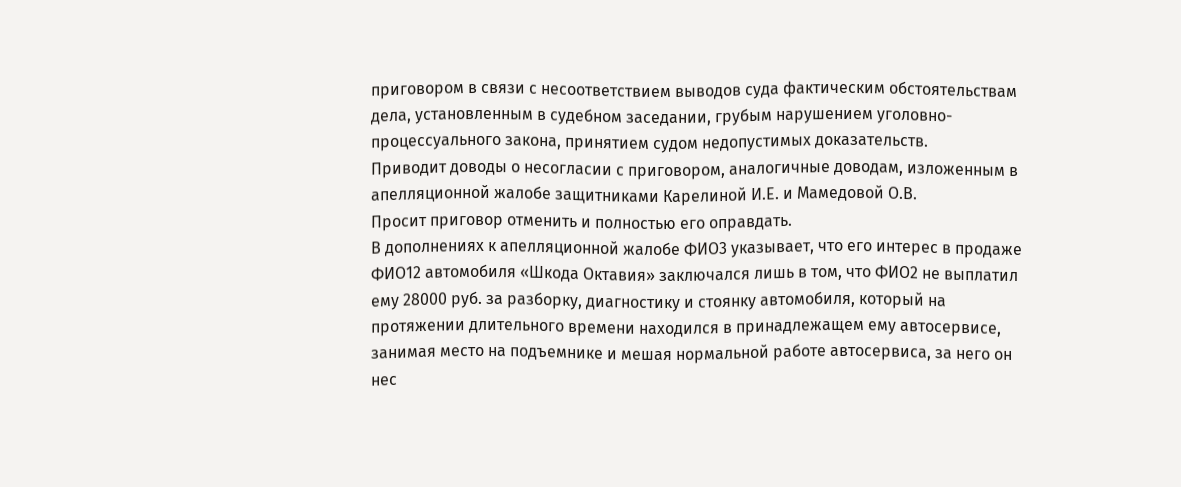приговором в связи с несоответствием выводов суда фактическим обстоятельствам дела, установленным в судебном заседании, грубым нарушением уголовно-процессуального закона, принятием судом недопустимых доказательств.
Приводит доводы о несогласии с приговором, аналогичные доводам, изложенным в апелляционной жалобе защитниками Карелиной И.Е. и Мамедовой О.В.
Просит приговор отменить и полностью его оправдать.
В дополнениях к апелляционной жалобе ФИО3 указывает, что его интерес в продаже ФИО12 автомобиля «Шкода Октавия» заключался лишь в том, что ФИО2 не выплатил ему 28000 руб. за разборку, диагностику и стоянку автомобиля, который на протяжении длительного времени находился в принадлежащем ему автосервисе, занимая место на подъемнике и мешая нормальной работе автосервиса, за него он нес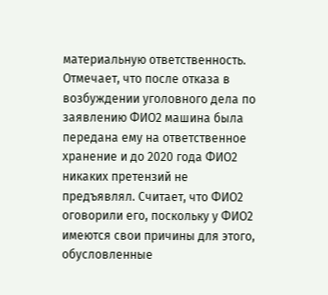материальную ответственность.
Отмечает, что после отказа в возбуждении уголовного дела по заявлению ФИО2 машина была передана ему на ответственное хранение и до 2020 года ФИО2 никаких претензий не предъявлял. Считает, что ФИО2 оговорили его, поскольку у ФИО2 имеются свои причины для этого, обусловленные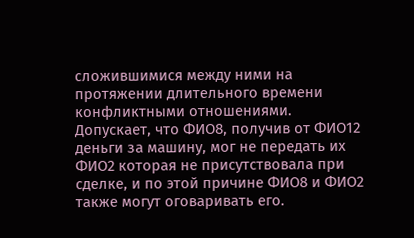сложившимися между ними на протяжении длительного времени конфликтными отношениями.
Допускает, что ФИО8, получив от ФИО12 деньги за машину, мог не передать их ФИО2 которая не присутствовала при сделке, и по этой причине ФИО8 и ФИО2 также могут оговаривать его.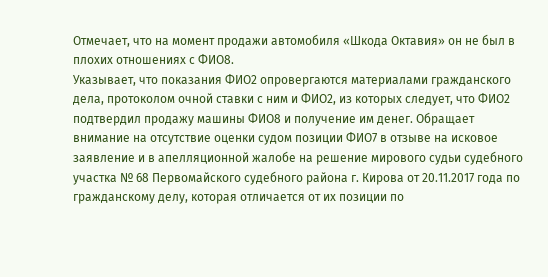Отмечает, что на момент продажи автомобиля «Шкода Октавия» он не был в плохих отношениях с ФИО8.
Указывает, что показания ФИО2 опровергаются материалами гражданского дела, протоколом очной ставки с ним и ФИО2, из которых следует, что ФИО2 подтвердил продажу машины ФИО8 и получение им денег. Обращает внимание на отсутствие оценки судом позиции ФИО7 в отзыве на исковое заявление и в апелляционной жалобе на решение мирового судьи судебного участка № 68 Первомайского судебного района г. Кирова от 20.11.2017 года по гражданскому делу, которая отличается от их позиции по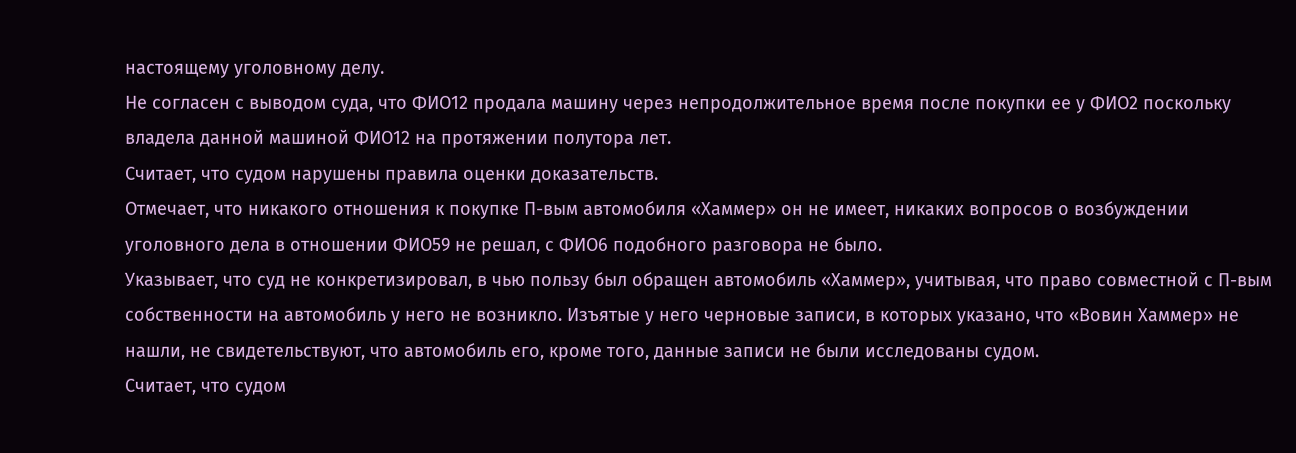настоящему уголовному делу.
Не согласен с выводом суда, что ФИО12 продала машину через непродолжительное время после покупки ее у ФИО2 поскольку владела данной машиной ФИО12 на протяжении полутора лет.
Считает, что судом нарушены правила оценки доказательств.
Отмечает, что никакого отношения к покупке П-вым автомобиля «Хаммер» он не имеет, никаких вопросов о возбуждении уголовного дела в отношении ФИО59 не решал, с ФИО6 подобного разговора не было.
Указывает, что суд не конкретизировал, в чью пользу был обращен автомобиль «Хаммер», учитывая, что право совместной с П-вым собственности на автомобиль у него не возникло. Изъятые у него черновые записи, в которых указано, что «Вовин Хаммер» не нашли, не свидетельствуют, что автомобиль его, кроме того, данные записи не были исследованы судом.
Считает, что судом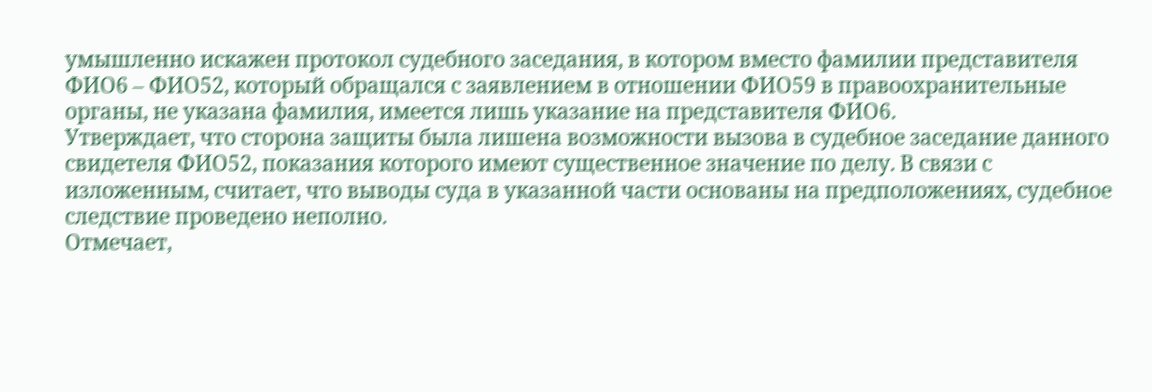умышленно искажен протокол судебного заседания, в котором вместо фамилии представителя ФИО6 – ФИО52, который обращался с заявлением в отношении ФИО59 в правоохранительные органы, не указана фамилия, имеется лишь указание на представителя ФИО6.
Утверждает, что сторона защиты была лишена возможности вызова в судебное заседание данного свидетеля ФИО52, показания которого имеют существенное значение по делу. В связи с изложенным, считает, что выводы суда в указанной части основаны на предположениях, судебное следствие проведено неполно.
Отмечает,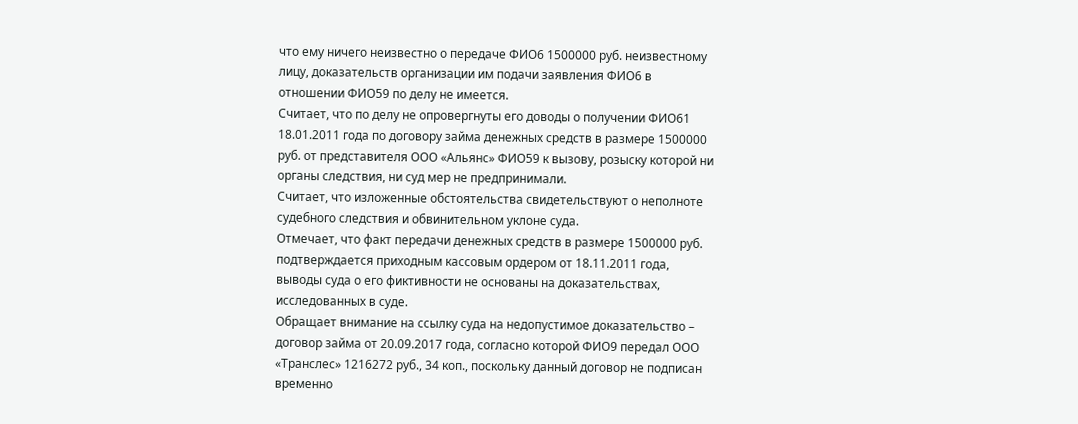что ему ничего неизвестно о передаче ФИО6 1500000 руб. неизвестному лицу, доказательств организации им подачи заявления ФИО6 в отношении ФИО59 по делу не имеется.
Считает, что по делу не опровергнуты его доводы о получении ФИО61 18.01.2011 года по договору займа денежных средств в размере 1500000 руб. от представителя ООО «Альянс» ФИО59 к вызову, розыску которой ни органы следствия, ни суд мер не предпринимали.
Считает, что изложенные обстоятельства свидетельствуют о неполноте судебного следствия и обвинительном уклоне суда.
Отмечает, что факт передачи денежных средств в размере 1500000 руб. подтверждается приходным кассовым ордером от 18.11.2011 года, выводы суда о его фиктивности не основаны на доказательствах, исследованных в суде.
Обращает внимание на ссылку суда на недопустимое доказательство – договор займа от 20.09.2017 года, согласно которой ФИО9 передал ООО «Транслес» 1216272 руб., 34 коп., поскольку данный договор не подписан временно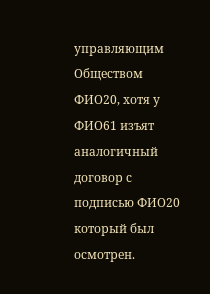управляющим Обществом ФИО20, хотя у ФИО61 изъят аналогичный договор с подписью ФИО20 который был осмотрен.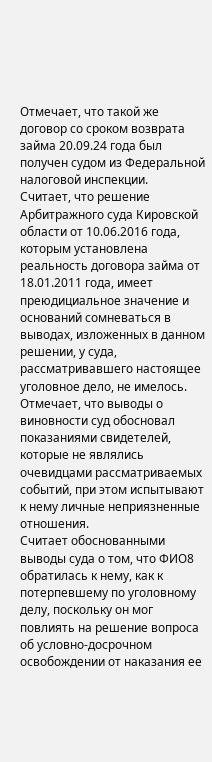Отмечает, что такой же договор со сроком возврата займа 20.09.24 года был получен судом из Федеральной налоговой инспекции.
Считает, что решение Арбитражного суда Кировской области от 10.06.2016 года, которым установлена реальность договора займа от 18.01.2011 года, имеет преюдициальное значение и оснований сомневаться в выводах, изложенных в данном решении, у суда, рассматривавшего настоящее уголовное дело, не имелось.
Отмечает, что выводы о виновности суд обосновал показаниями свидетелей, которые не являлись очевидцами рассматриваемых событий, при этом испытывают к нему личные неприязненные отношения.
Считает обоснованными выводы суда о том, что ФИО8 обратилась к нему, как к потерпевшему по уголовному делу, поскольку он мог повлиять на решение вопроса об условно-досрочном освобождении от наказания ее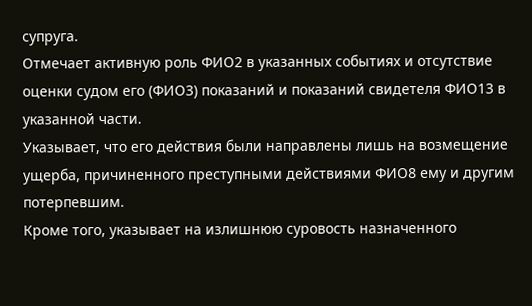супруга.
Отмечает активную роль ФИО2 в указанных событиях и отсутствие оценки судом его (ФИО3) показаний и показаний свидетеля ФИО13 в указанной части.
Указывает, что его действия были направлены лишь на возмещение ущерба, причиненного преступными действиями ФИО8 ему и другим потерпевшим.
Кроме того, указывает на излишнюю суровость назначенного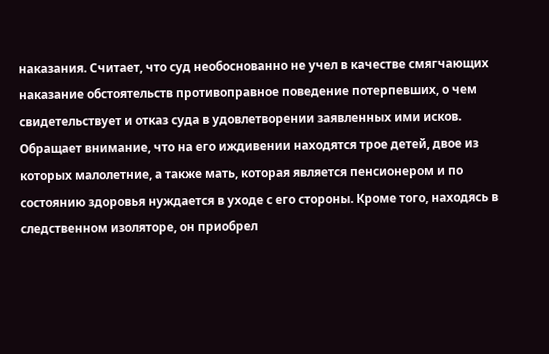наказания. Считает, что суд необоснованно не учел в качестве смягчающих наказание обстоятельств противоправное поведение потерпевших, о чем свидетельствует и отказ суда в удовлетворении заявленных ими исков.
Обращает внимание, что на его иждивении находятся трое детей, двое из которых малолетние, а также мать, которая является пенсионером и по состоянию здоровья нуждается в уходе с его стороны. Кроме того, находясь в следственном изоляторе, он приобрел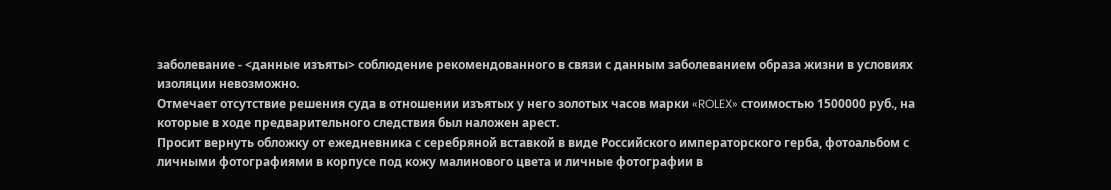заболевание - <данные изъяты> соблюдение рекомендованного в связи с данным заболеванием образа жизни в условиях изоляции невозможно.
Отмечает отсутствие решения суда в отношении изъятых у него золотых часов марки «ROLEX» стоимостью 1500000 руб., на которые в ходе предварительного следствия был наложен арест.
Просит вернуть обложку от ежедневника с серебряной вставкой в виде Российского императорского герба, фотоальбом с личными фотографиями в корпусе под кожу малинового цвета и личные фотографии в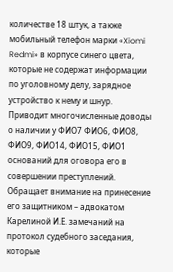количестве 18 штук, а также мобильный телефон марки «Xiomi Redmi» в корпусе синего цвета, которые не содержат информации по уголовному делу, зарядное устройство к нему и шнур.
Приводит многочисленные доводы о наличии у ФИО7 ФИО6, ФИО8, ФИО9, ФИО14, ФИО15, ФИО1 оснований для оговора его в совершении преступлений.
Обращает внимание на принесение его защитником – адвокатом Карелиной И.Е. замечаний на протокол судебного заседания, которые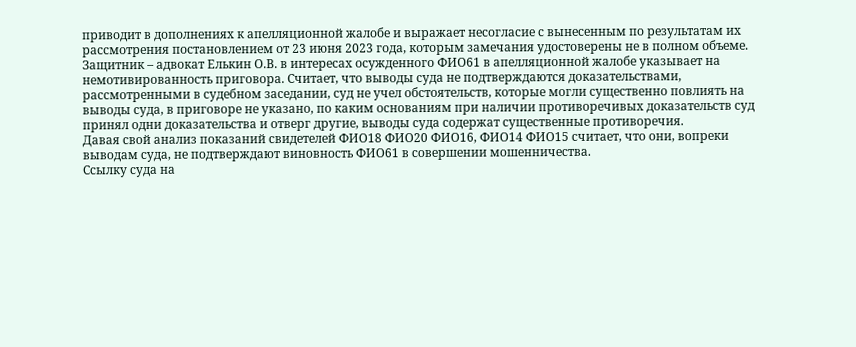приводит в дополнениях к апелляционной жалобе и выражает несогласие с вынесенным по результатам их рассмотрения постановлением от 23 июня 2023 года, которым замечания удостоверены не в полном объеме.
Защитник – адвокат Елькин О.В. в интересах осужденного ФИО61 в апелляционной жалобе указывает на немотивированность приговора. Считает, что выводы суда не подтверждаются доказательствами, рассмотренными в судебном заседании, суд не учел обстоятельств, которые могли существенно повлиять на выводы суда, в приговоре не указано, по каким основаниям при наличии противоречивых доказательств суд принял одни доказательства и отверг другие, выводы суда содержат существенные противоречия.
Давая свой анализ показаний свидетелей ФИО18 ФИО20 ФИО16, ФИО14 ФИО15 считает, что они, вопреки выводам суда, не подтверждают виновность ФИО61 в совершении мошенничества.
Ссылку суда на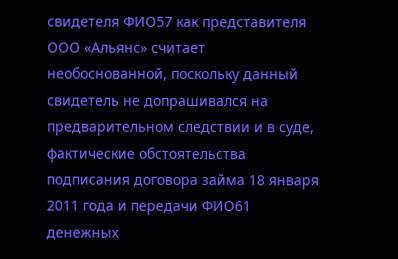свидетеля ФИО57 как представителя ООО «Альянс» считает необоснованной, поскольку данный свидетель не допрашивался на предварительном следствии и в суде, фактические обстоятельства подписания договора займа 18 января 2011 года и передачи ФИО61 денежных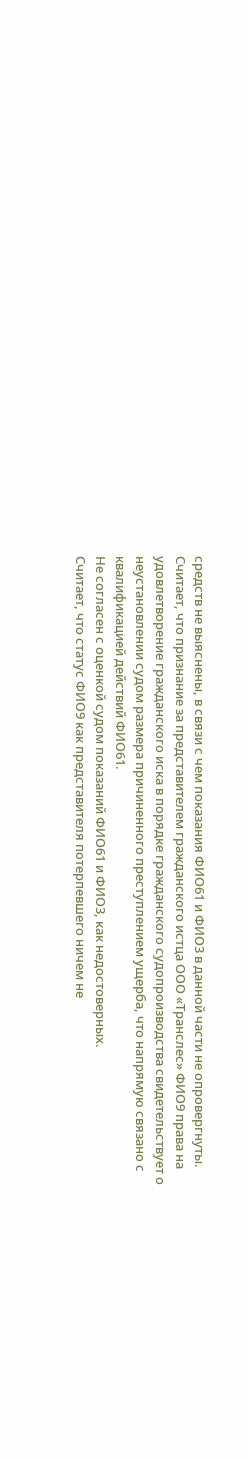средств не выяснены, в связи с чем показания ФИО61 и ФИО3 в данной части не опровергнуты.
Считает, что признание за представителем гражданского истца ООО «Транслес» ФИО9 права на удовлетворение гражданского иска в порядке гражданского судопроизводства свидетельствует о неустановлении судом размера причиненного преступлением ущерба, что напрямую связано с квалификацией действий ФИО61.
Не согласен с оценкой судом показаний ФИО61 и ФИО3, как недостоверных.
Считает, что статус ФИО9 как представителя потерпевшего ничем не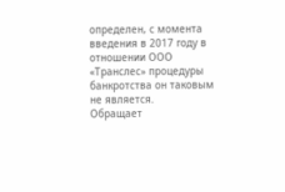определен, с момента введения в 2017 году в отношении ООО «Транслес» процедуры банкротства он таковым не является.
Обращает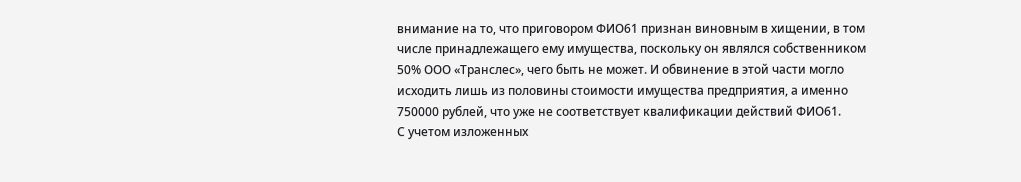внимание на то, что приговором ФИО61 признан виновным в хищении, в том числе принадлежащего ему имущества, поскольку он являлся собственником 50% ООО «Транслес», чего быть не может. И обвинение в этой части могло исходить лишь из половины стоимости имущества предприятия, а именно 750000 рублей, что уже не соответствует квалификации действий ФИО61.
С учетом изложенных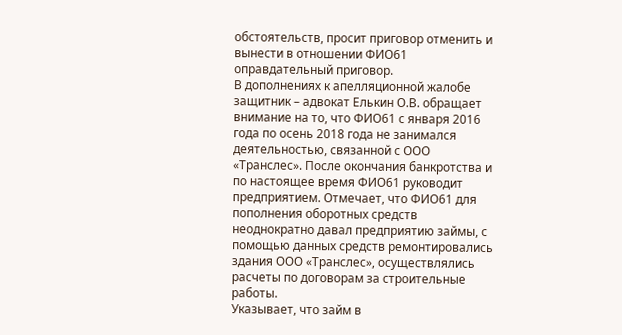обстоятельств, просит приговор отменить и вынести в отношении ФИО61 оправдательный приговор.
В дополнениях к апелляционной жалобе защитник – адвокат Елькин О.В. обращает внимание на то, что ФИО61 с января 2016 года по осень 2018 года не занимался деятельностью, связанной с ООО «Транслес». После окончания банкротства и по настоящее время ФИО61 руководит предприятием. Отмечает, что ФИО61 для пополнения оборотных средств неоднократно давал предприятию займы, с помощью данных средств ремонтировались здания ООО «Транслес», осуществлялись расчеты по договорам за строительные работы.
Указывает, что займ в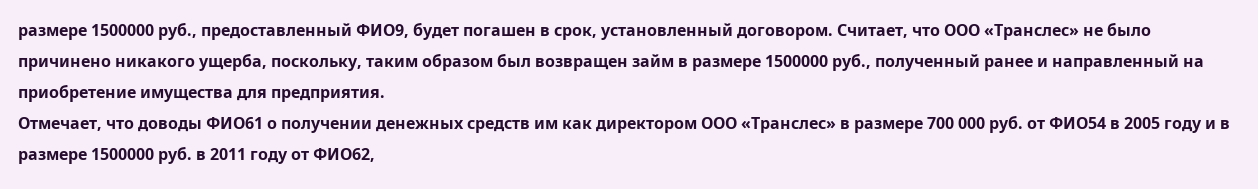размере 1500000 руб., предоставленный ФИО9, будет погашен в срок, установленный договором. Считает, что ООО «Транслес» не было причинено никакого ущерба, поскольку, таким образом был возвращен займ в размере 1500000 руб., полученный ранее и направленный на приобретение имущества для предприятия.
Отмечает, что доводы ФИО61 о получении денежных средств им как директором ООО «Транслес» в размере 700 000 руб. от ФИО54 в 2005 году и в размере 1500000 руб. в 2011 году от ФИО62,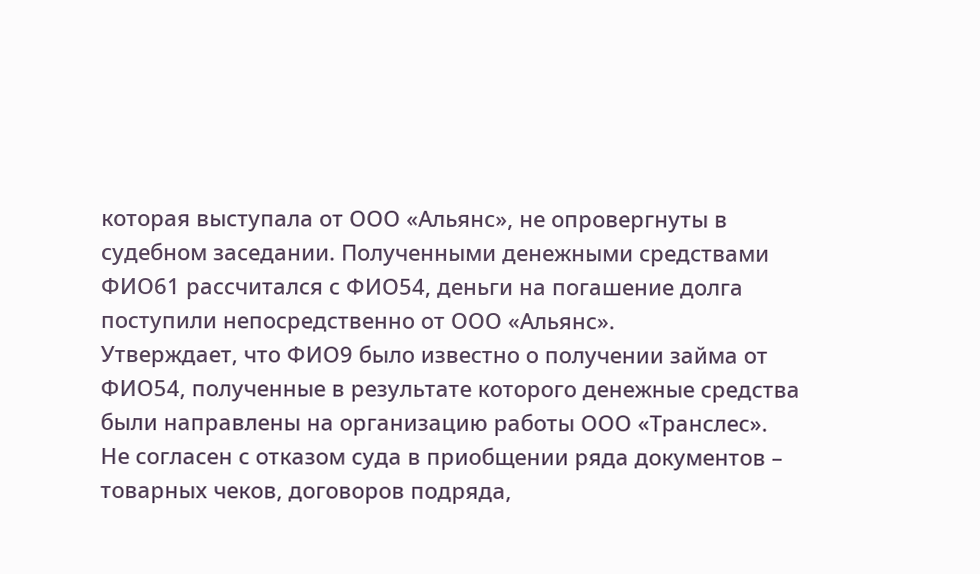которая выступала от ООО «Альянс», не опровергнуты в судебном заседании. Полученными денежными средствами ФИО61 рассчитался с ФИО54, деньги на погашение долга поступили непосредственно от ООО «Альянс».
Утверждает, что ФИО9 было известно о получении займа от ФИО54, полученные в результате которого денежные средства были направлены на организацию работы ООО «Транслес».
Не согласен с отказом суда в приобщении ряда документов – товарных чеков, договоров подряда,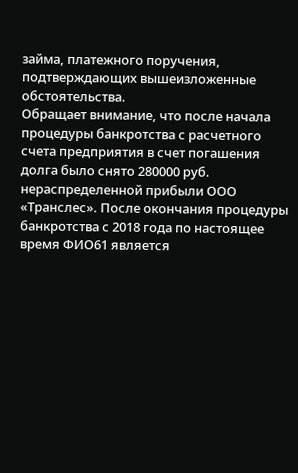займа, платежного поручения, подтверждающих вышеизложенные обстоятельства.
Обращает внимание, что после начала процедуры банкротства с расчетного счета предприятия в счет погашения долга было снято 280000 руб. нераспределенной прибыли ООО «Транслес». После окончания процедуры банкротства с 2018 года по настоящее время ФИО61 является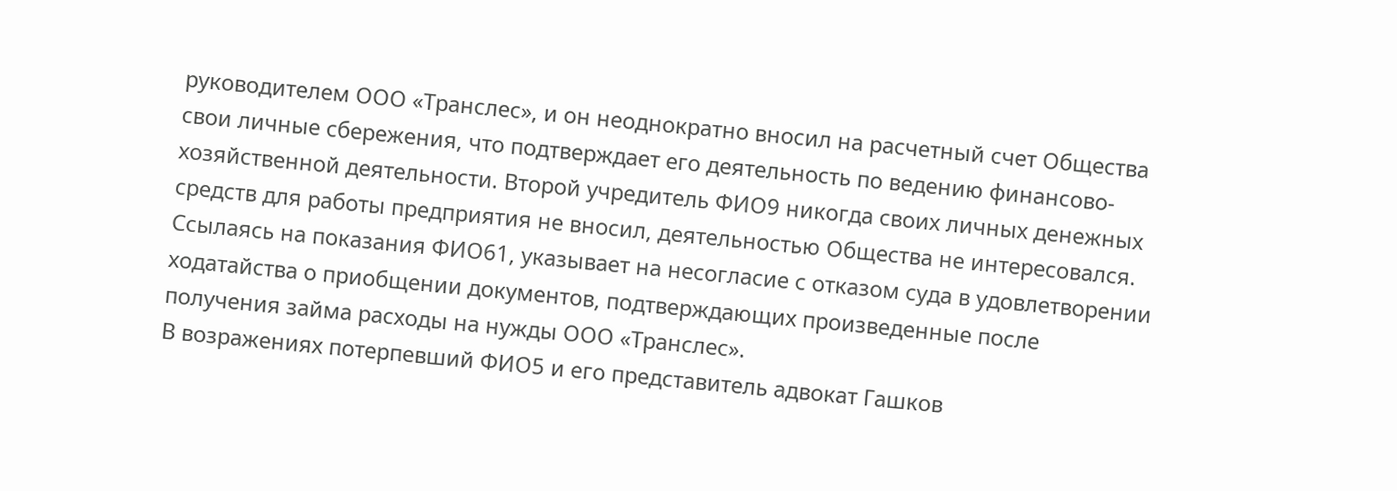руководителем ООО «Транслес», и он неоднократно вносил на расчетный счет Общества свои личные сбережения, что подтверждает его деятельность по ведению финансово-хозяйственной деятельности. Второй учредитель ФИО9 никогда своих личных денежных средств для работы предприятия не вносил, деятельностью Общества не интересовался.
Ссылаясь на показания ФИО61, указывает на несогласие с отказом суда в удовлетворении ходатайства о приобщении документов, подтверждающих произведенные после получения займа расходы на нужды ООО «Транслес».
В возражениях потерпевший ФИО5 и его представитель адвокат Гашков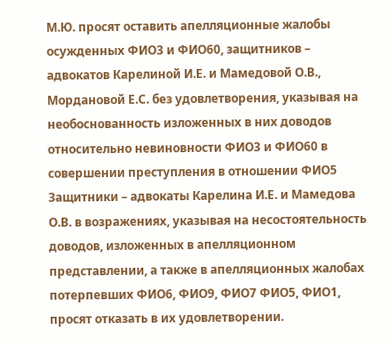М.Ю. просят оставить апелляционные жалобы осужденных ФИО3 и ФИО60, защитников – адвокатов Карелиной И.Е. и Мамедовой О.В., Мордановой Е.С. без удовлетворения, указывая на необоснованность изложенных в них доводов относительно невиновности ФИО3 и ФИО60 в совершении преступления в отношении ФИО5
Защитники – адвокаты Карелина И.Е. и Мамедова О.В. в возражениях, указывая на несостоятельность доводов, изложенных в апелляционном представлении, а также в апелляционных жалобах потерпевших ФИО6, ФИО9, ФИО7 ФИО5, ФИО1, просят отказать в их удовлетворении.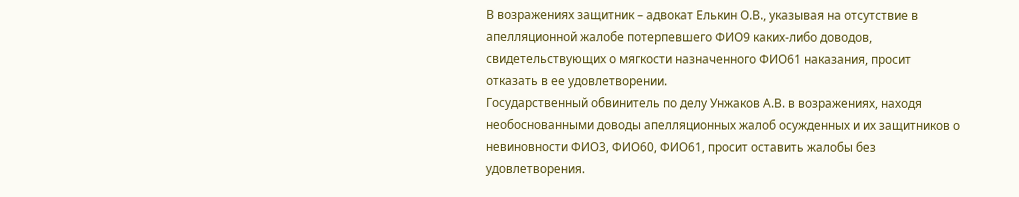В возражениях защитник – адвокат Елькин О.В., указывая на отсутствие в апелляционной жалобе потерпевшего ФИО9 каких-либо доводов, свидетельствующих о мягкости назначенного ФИО61 наказания, просит отказать в ее удовлетворении.
Государственный обвинитель по делу Унжаков А.В. в возражениях, находя необоснованными доводы апелляционных жалоб осужденных и их защитников о невиновности ФИО3, ФИО60, ФИО61, просит оставить жалобы без удовлетворения.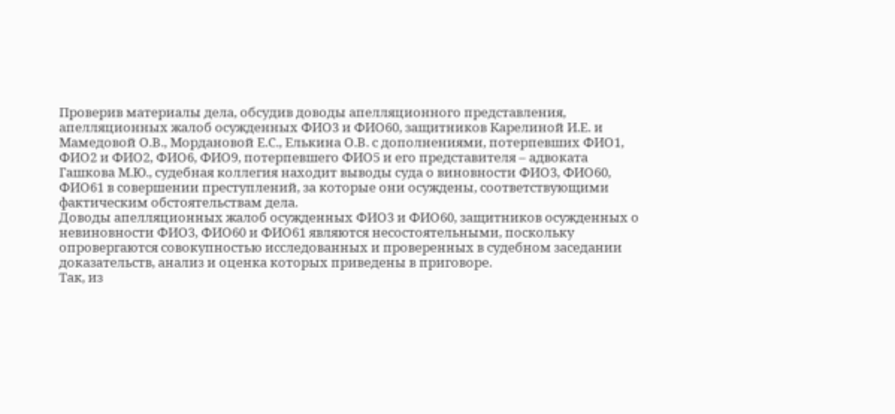Проверив материалы дела, обсудив доводы апелляционного представления, апелляционных жалоб осужденных ФИО3 и ФИО60, защитников Карелиной И.Е. и Мамедовой О.В., Мордановой Е.С., Елькина О.В. с дополнениями, потерпевших ФИО1, ФИО2 и ФИО2, ФИО6, ФИО9, потерпевшего ФИО5 и его представителя – адвоката Гашкова М.Ю., судебная коллегия находит выводы суда о виновности ФИО3, ФИО60, ФИО61 в совершении преступлений, за которые они осуждены, соответствующими фактическим обстоятельствам дела.
Доводы апелляционных жалоб осужденных ФИО3 и ФИО60, защитников осужденных о невиновности ФИО3, ФИО60 и ФИО61 являются несостоятельными, поскольку опровергаются совокупностью исследованных и проверенных в судебном заседании доказательств, анализ и оценка которых приведены в приговоре.
Так, из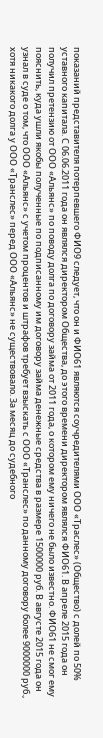показаний представителя потерпевшего ФИО9 следует, что он и ФИО61 являются соучредителями ООО «Траслес» (Общество) с долей по 50% уставного капитала. С 06.06.2011 года он являлся директором Общества, до этого времени директором являлся ФИО61. В апреле 2015 года он получил претензию от ООО «Альянс» по поводу долга по договору займа от 2011 года, о котором ему ничего не было известно. ФИО61 не смог ему пояснить, куда ушли якобы полученные по подписанному им договору займа денежные средства в размере 1500000 руб. В августе 2015 года он узнал в суде о том, что ООО «Альянс» с учетом процентов и штрафов требует взыскать с ООО «Транслес» по данному договору более 9000000 руб., хотя никакого долга у ООО «Транслес» перед ООО «Альянс» не существовало. За месяц до судебного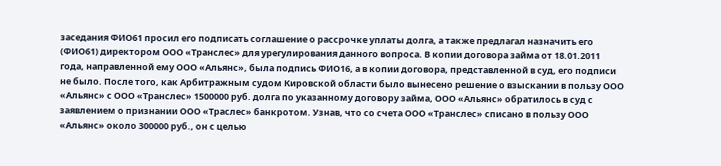заседания ФИО61 просил его подписать соглашение о рассрочке уплаты долга, а также предлагал назначить его (ФИО61) директором ООО «Транслес» для урегулирования данного вопроса. В копии договора займа от 18.01.2011 года, направленной ему ООО «Альянс», была подпись ФИО16, а в копии договора, представленной в суд, его подписи не было. После того, как Арбитражным судом Кировской области было вынесено решение о взыскании в пользу ООО «Альянс» с ООО «Транслес» 1500000 руб. долга по указанному договору займа, ООО «Альянс» обратилось в суд с заявлением о признании ООО «Траслес» банкротом. Узнав, что со счета ООО «Транслес» списано в пользу ООО «Альянс» около 300000 руб., он с целью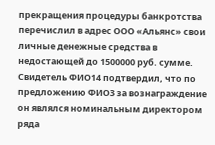прекращения процедуры банкротства перечислил в адрес ООО «Альянс» свои личные денежные средства в недостающей до 1500000 руб. сумме.
Свидетель ФИО14 подтвердил, что по предложению ФИО3 за вознаграждение он являлся номинальным директором ряда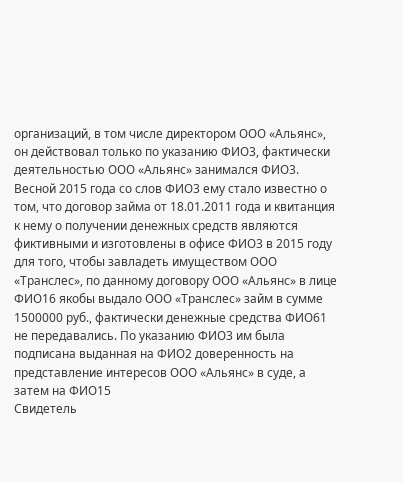организаций, в том числе директором ООО «Альянс», он действовал только по указанию ФИО3, фактически деятельностью ООО «Альянс» занимался ФИО3. Весной 2015 года со слов ФИО3 ему стало известно о том, что договор займа от 18.01.2011 года и квитанция к нему о получении денежных средств являются фиктивными и изготовлены в офисе ФИО3 в 2015 году для того, чтобы завладеть имуществом ООО «Транслес», по данному договору ООО «Альянс» в лице ФИО16 якобы выдало ООО «Транслес» займ в сумме 1500000 руб., фактически денежные средства ФИО61 не передавались. По указанию ФИО3 им была подписана выданная на ФИО2 доверенность на представление интересов ООО «Альянс» в суде, а затем на ФИО15
Свидетель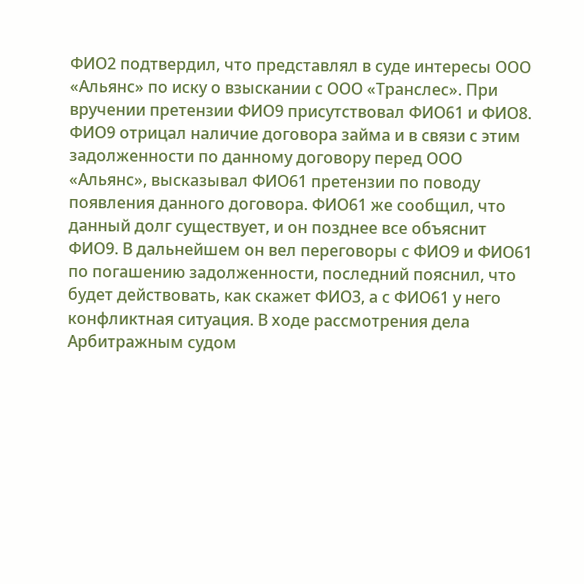ФИО2 подтвердил, что представлял в суде интересы ООО «Альянс» по иску о взыскании с ООО «Транслес». При вручении претензии ФИО9 присутствовал ФИО61 и ФИО8. ФИО9 отрицал наличие договора займа и в связи с этим задолженности по данному договору перед ООО «Альянс», высказывал ФИО61 претензии по поводу появления данного договора. ФИО61 же сообщил, что данный долг существует, и он позднее все объяснит ФИО9. В дальнейшем он вел переговоры с ФИО9 и ФИО61 по погашению задолженности, последний пояснил, что будет действовать, как скажет ФИО3, а с ФИО61 у него конфликтная ситуация. В ходе рассмотрения дела Арбитражным судом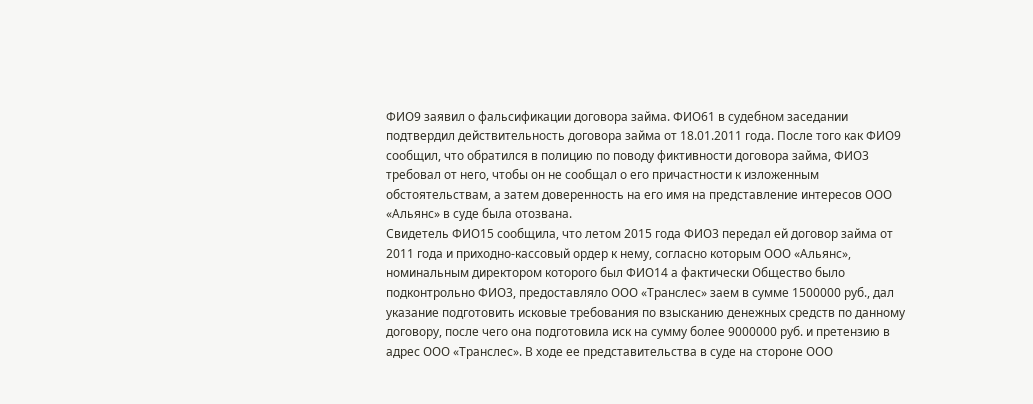ФИО9 заявил о фальсификации договора займа. ФИО61 в судебном заседании подтвердил действительность договора займа от 18.01.2011 года. После того как ФИО9 сообщил, что обратился в полицию по поводу фиктивности договора займа, ФИО3 требовал от него, чтобы он не сообщал о его причастности к изложенным обстоятельствам, а затем доверенность на его имя на представление интересов ООО «Альянс» в суде была отозвана.
Свидетель ФИО15 сообщила, что летом 2015 года ФИО3 передал ей договор займа от 2011 года и приходно-кассовый ордер к нему, согласно которым ООО «Альянс», номинальным директором которого был ФИО14 а фактически Общество было подконтрольно ФИО3, предоставляло ООО «Транслес» заем в сумме 1500000 руб., дал указание подготовить исковые требования по взысканию денежных средств по данному договору, после чего она подготовила иск на сумму более 9000000 руб. и претензию в адрес ООО «Транслес». В ходе ее представительства в суде на стороне ООО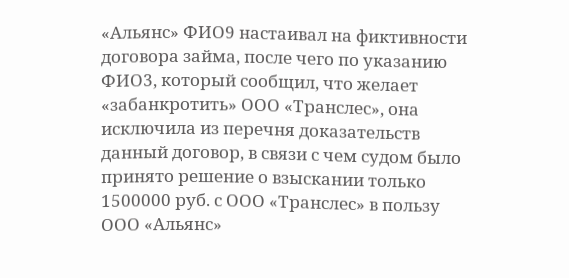«Альянс» ФИО9 настаивал на фиктивности договора займа, после чего по указанию ФИО3, который сообщил, что желает «забанкротить» ООО «Транслес», она исключила из перечня доказательств данный договор, в связи с чем судом было принято решение о взыскании только 1500000 руб. с ООО «Транслес» в пользу ООО «Альянс»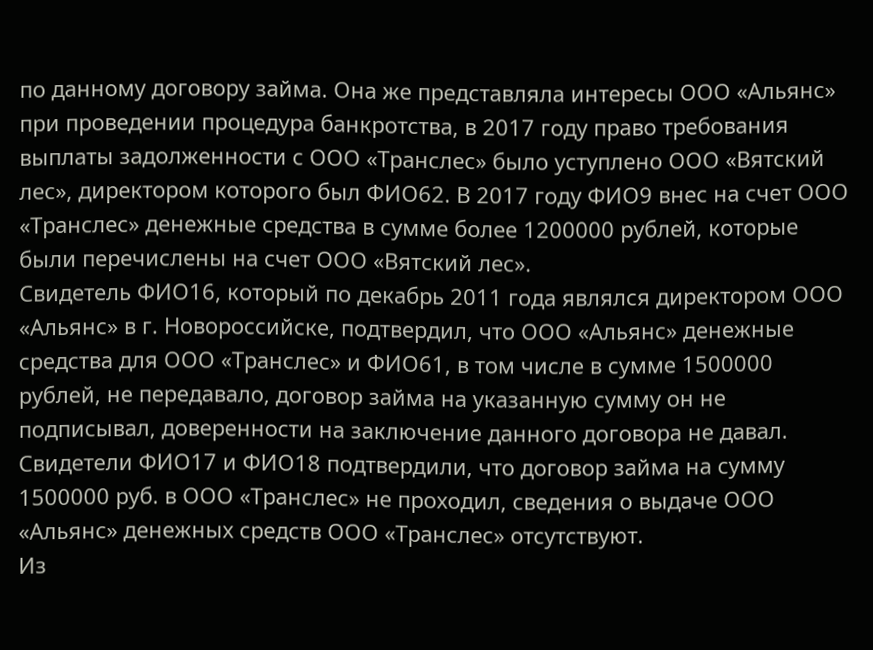по данному договору займа. Она же представляла интересы ООО «Альянс» при проведении процедура банкротства, в 2017 году право требования выплаты задолженности с ООО «Транслес» было уступлено ООО «Вятский лес», директором которого был ФИО62. В 2017 году ФИО9 внес на счет ООО «Транслес» денежные средства в сумме более 1200000 рублей, которые были перечислены на счет ООО «Вятский лес».
Свидетель ФИО16, который по декабрь 2011 года являлся директором ООО «Альянс» в г. Новороссийске, подтвердил, что ООО «Альянс» денежные средства для ООО «Транслес» и ФИО61, в том числе в сумме 1500000 рублей, не передавало, договор займа на указанную сумму он не подписывал, доверенности на заключение данного договора не давал.
Свидетели ФИО17 и ФИО18 подтвердили, что договор займа на сумму 1500000 руб. в ООО «Транслес» не проходил, сведения о выдаче ООО «Альянс» денежных средств ООО «Транслес» отсутствуют.
Из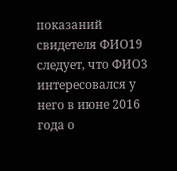показаний свидетеля ФИО19 следует, что ФИО3 интересовался у него в июне 2016 года о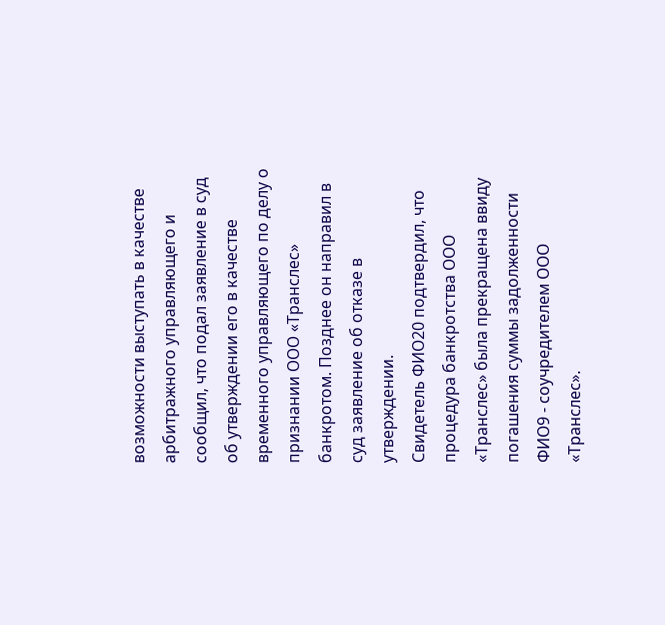возможности выступать в качестве арбитражного управляющего и сообщил, что подал заявление в суд об утверждении его в качестве временного управляющего по делу о признании ООО «Транслес» банкротом. Позднее он направил в суд заявление об отказе в утверждении.
Свидетель ФИО20 подтвердил, что процедура банкротства ООО «Транслес» была прекращена ввиду погашения суммы задолженности ФИО9 - соучредителем ООО «Транслес».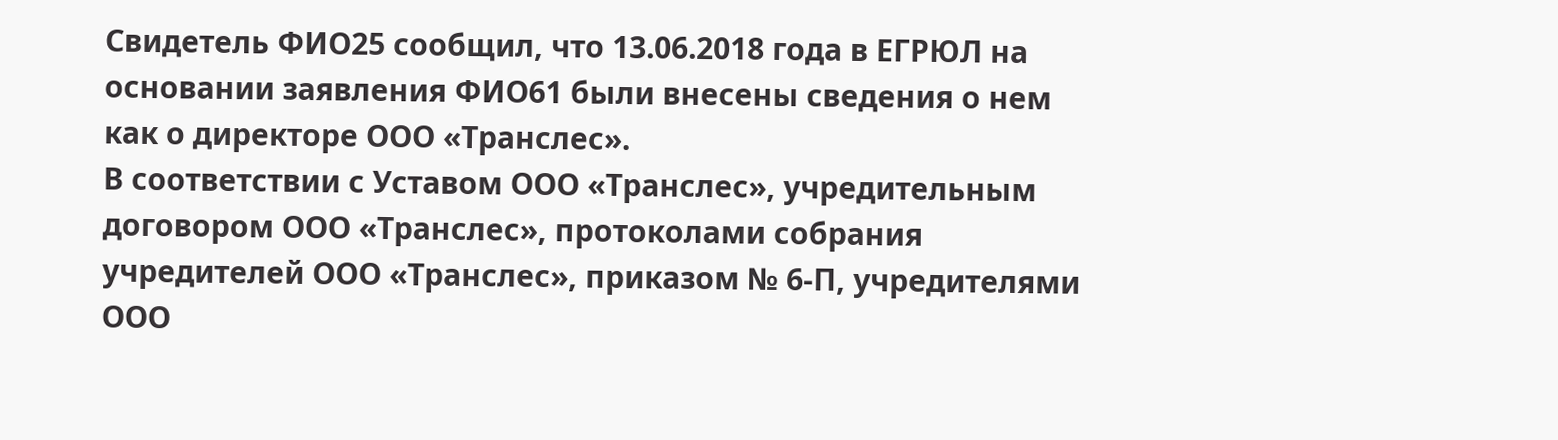Свидетель ФИО25 сообщил, что 13.06.2018 года в ЕГРЮЛ на основании заявления ФИО61 были внесены сведения о нем как о директоре ООО «Транслес».
В соответствии с Уставом ООО «Транслес», учредительным договором ООО «Транслес», протоколами собрания учредителей ООО «Транслес», приказом № 6-П, учредителями ООО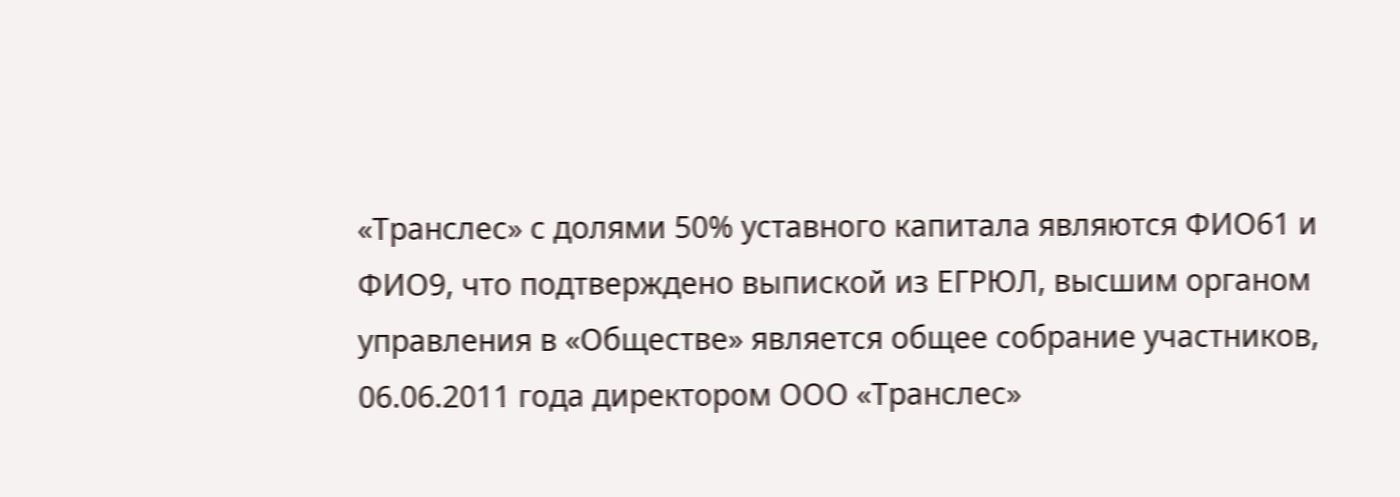«Транслес» с долями 50% уставного капитала являются ФИО61 и ФИО9, что подтверждено выпиской из ЕГРЮЛ, высшим органом управления в «Обществе» является общее собрание участников, 06.06.2011 года директором ООО «Транслес»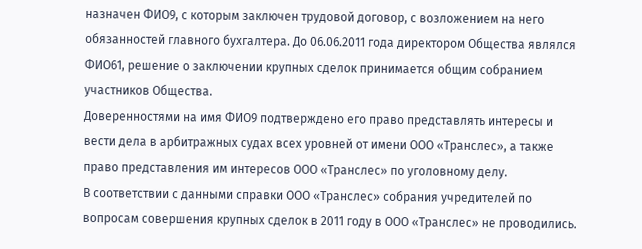назначен ФИО9, с которым заключен трудовой договор, с возложением на него обязанностей главного бухгалтера. До 06.06.2011 года директором Общества являлся ФИО61, решение о заключении крупных сделок принимается общим собранием участников Общества.
Доверенностями на имя ФИО9 подтверждено его право представлять интересы и вести дела в арбитражных судах всех уровней от имени ООО «Транслес», а также право представления им интересов ООО «Транслес» по уголовному делу.
В соответствии с данными справки ООО «Транслес» собрания учредителей по вопросам совершения крупных сделок в 2011 году в ООО «Транслес» не проводились.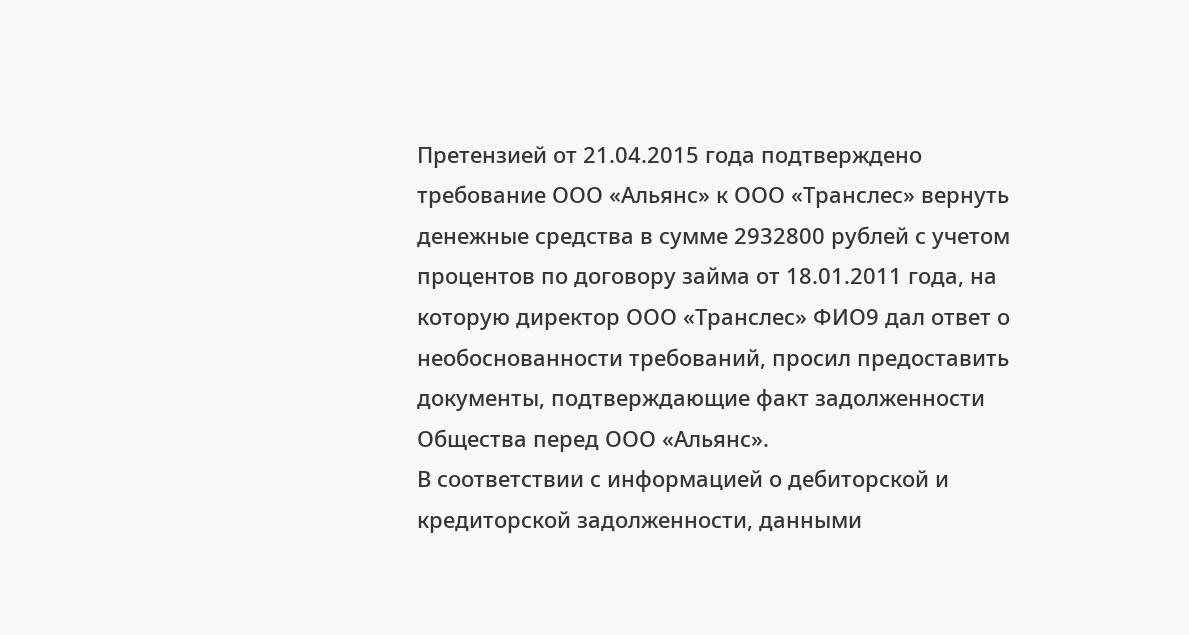Претензией от 21.04.2015 года подтверждено требование ООО «Альянс» к ООО «Транслес» вернуть денежные средства в сумме 2932800 рублей с учетом процентов по договору займа от 18.01.2011 года, на которую директор ООО «Транслес» ФИО9 дал ответ о необоснованности требований, просил предоставить документы, подтверждающие факт задолженности Общества перед ООО «Альянс».
В соответствии с информацией о дебиторской и кредиторской задолженности, данными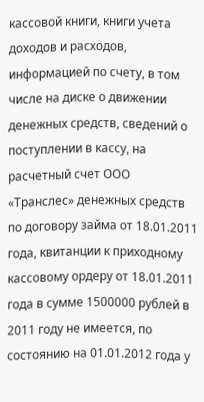кассовой книги, книги учета доходов и расходов, информацией по счету, в том числе на диске о движении денежных средств, сведений о поступлении в кассу, на расчетный счет ООО «Транслес» денежных средств по договору займа от 18.01.2011 года, квитанции к приходному кассовому ордеру от 18.01.2011 года в сумме 1500000 рублей в 2011 году не имеется, по состоянию на 01.01.2012 года у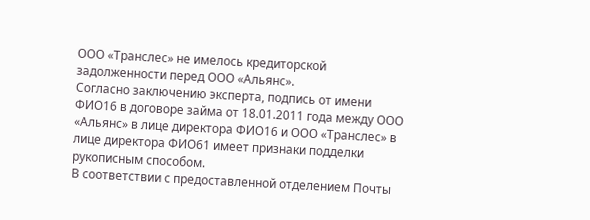ООО «Транслес» не имелось кредиторской задолженности перед ООО «Альянс».
Согласно заключению эксперта, подпись от имени ФИО16 в договоре займа от 18.01.2011 года между ООО «Альянс» в лице директора ФИО16 и ООО «Транслес» в лице директора ФИО61 имеет признаки подделки рукописным способом.
В соответствии с предоставленной отделением Почты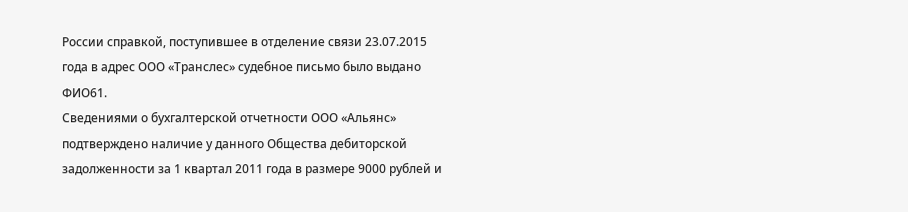России справкой, поступившее в отделение связи 23.07.2015 года в адрес ООО «Транслес» судебное письмо было выдано ФИО61.
Сведениями о бухгалтерской отчетности ООО «Альянс» подтверждено наличие у данного Общества дебиторской задолженности за 1 квартал 2011 года в размере 9000 рублей и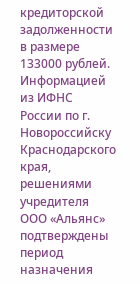кредиторской задолженности в размере 133000 рублей.
Информацией из ИФНС России по г. Новороссийску Краснодарского края, решениями учредителя ООО «Альянс» подтверждены период назначения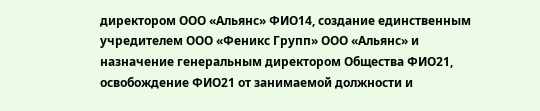директором ООО «Альянс» ФИО14, создание единственным учредителем ООО «Феникс Групп» ООО «Альянс» и назначение генеральным директором Общества ФИО21, освобождение ФИО21 от занимаемой должности и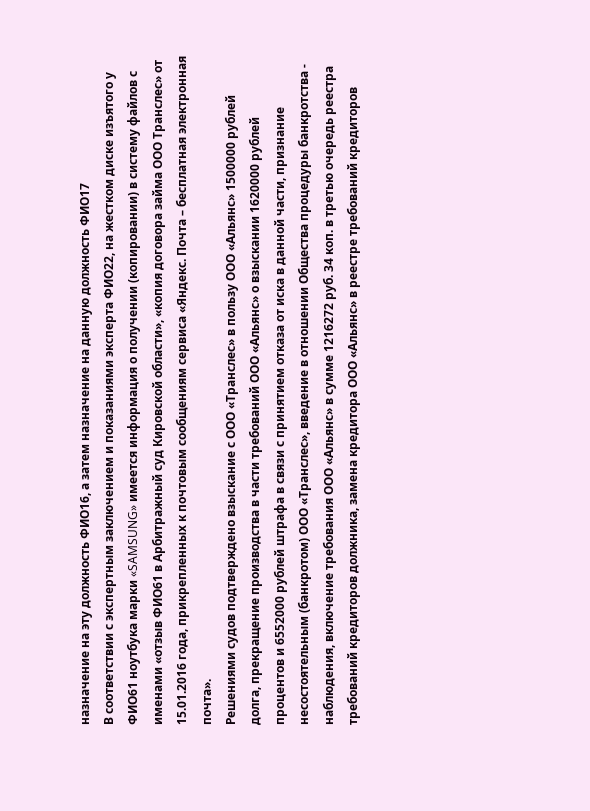назначение на эту должность ФИО16, а затем назначение на данную должность ФИО17
В соответствии с экспертным заключением и показаниями эксперта ФИО22, на жестком диске изъятого у ФИО61 ноутбука марки «SAMSUNG» имеется информация о получении (копировании) в систему файлов с именами «отзыв ФИО61 в Арбитражный суд Кировской области», «копия договора займа ООО Транслес» от 15.01.2016 года, прикрепленных к почтовым сообщениям сервиса «Яндекс. Почта – бесплатная электронная почта».
Решениями судов подтверждено взыскание с ООО «Транслес» в пользу ООО «Альянс» 1500000 рублей долга, прекращение производства в части требований ООО «Альянс» о взыскании 1620000 рублей процентов и 6552000 рублей штрафа в связи с принятием отказа от иска в данной части, признание несостоятельным (банкротом) ООО «Транслес», введение в отношении Общества процедуры банкротства - наблюдения, включение требования ООО «Альянс» в сумме 1216272 руб. 34 коп. в третью очередь реестра требований кредиторов должника, замена кредитора ООО «Альянс» в реестре требований кредиторов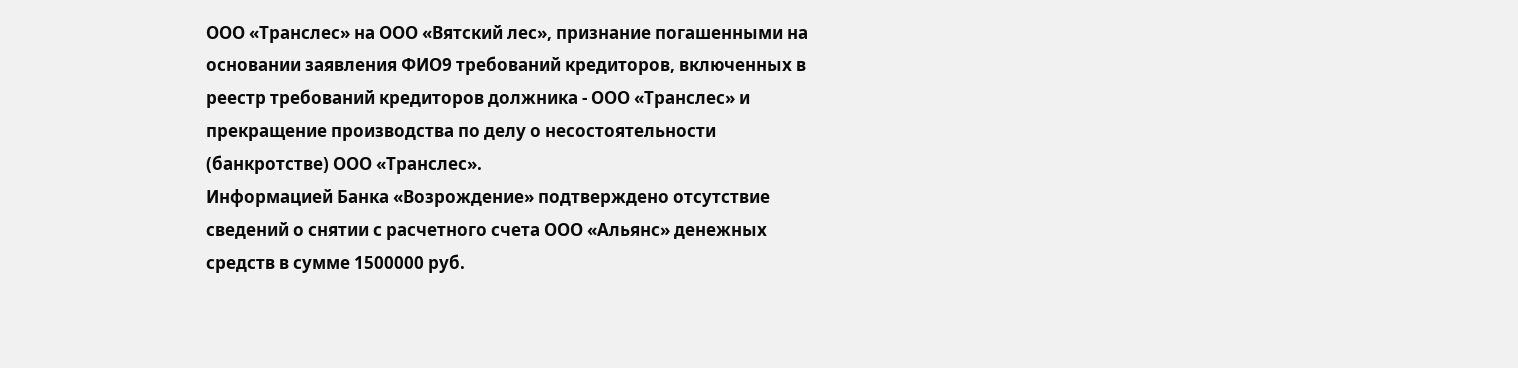ООО «Транслес» на ООО «Вятский лес», признание погашенными на основании заявления ФИО9 требований кредиторов, включенных в реестр требований кредиторов должника - ООО «Транслес» и прекращение производства по делу о несостоятельности (банкротстве) ООО «Транслес».
Информацией Банка «Возрождение» подтверждено отсутствие сведений о снятии с расчетного счета ООО «Альянс» денежных средств в сумме 1500000 руб.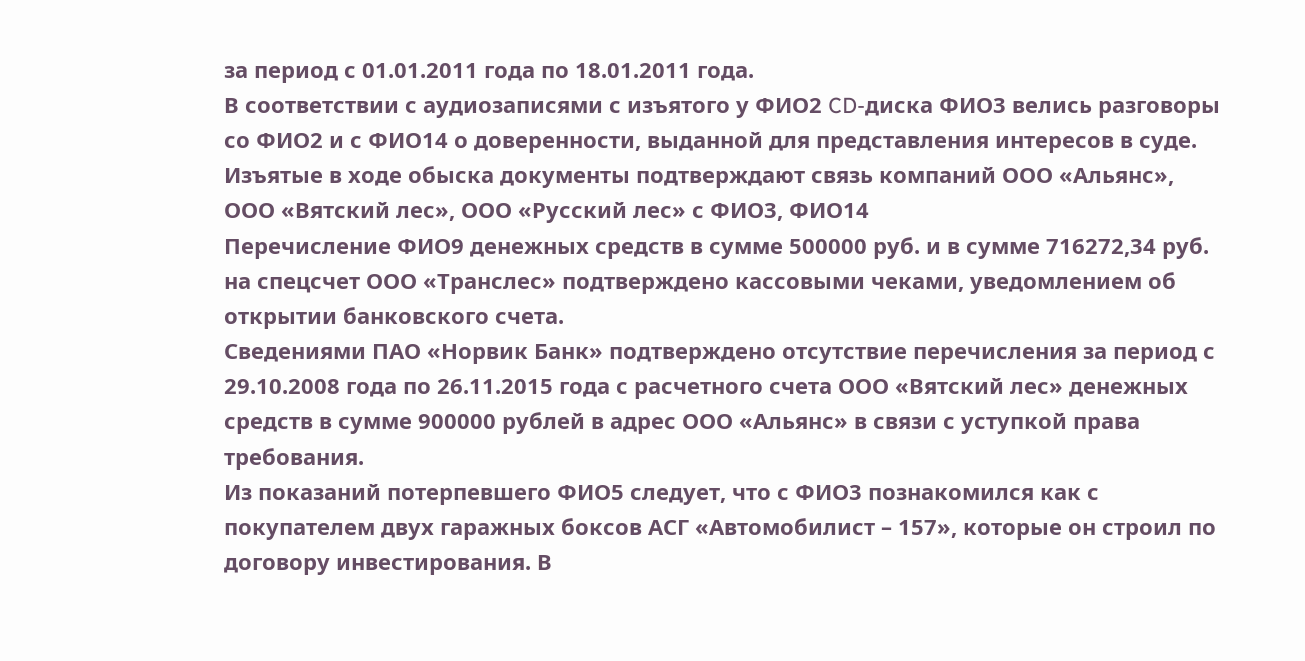за период с 01.01.2011 года по 18.01.2011 года.
В соответствии с аудиозаписями с изъятого у ФИО2 CD-диска ФИО3 велись разговоры со ФИО2 и с ФИО14 о доверенности, выданной для представления интересов в суде.
Изъятые в ходе обыска документы подтверждают связь компаний ООО «Альянс», ООО «Вятский лес», ООО «Русский лес» с ФИО3, ФИО14
Перечисление ФИО9 денежных средств в сумме 500000 руб. и в сумме 716272,34 руб. на спецсчет ООО «Транслес» подтверждено кассовыми чеками, уведомлением об открытии банковского счета.
Сведениями ПАО «Норвик Банк» подтверждено отсутствие перечисления за период с 29.10.2008 года по 26.11.2015 года с расчетного счета ООО «Вятский лес» денежных средств в сумме 900000 рублей в адрес ООО «Альянс» в связи с уступкой права требования.
Из показаний потерпевшего ФИО5 следует, что с ФИО3 познакомился как с покупателем двух гаражных боксов АСГ «Автомобилист – 157», которые он строил по договору инвестирования. В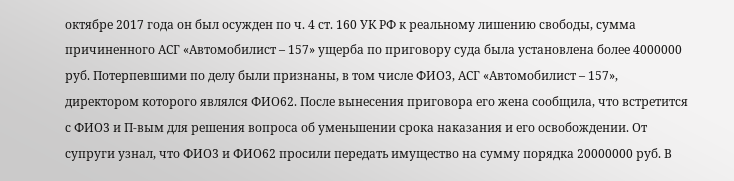октябре 2017 года он был осужден по ч. 4 ст. 160 УК РФ к реальному лишению свободы, сумма причиненного АСГ «Автомобилист – 157» ущерба по приговору суда была установлена более 4000000 руб. Потерпевшими по делу были признаны, в том числе ФИО3, АСГ «Автомобилист – 157», директором которого являлся ФИО62. После вынесения приговора его жена сообщила, что встретится с ФИО3 и П-вым для решения вопроса об уменьшении срока наказания и его освобождении. От супруги узнал, что ФИО3 и ФИО62 просили передать имущество на сумму порядка 20000000 руб. В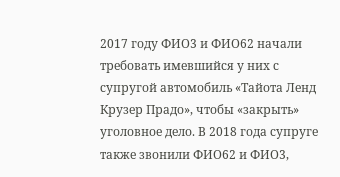2017 году ФИО3 и ФИО62 начали требовать имевшийся у них с супругой автомобиль «Тайота Ленд Крузер Прадо», чтобы «закрыть» уголовное дело. В 2018 года супруге также звонили ФИО62 и ФИО3,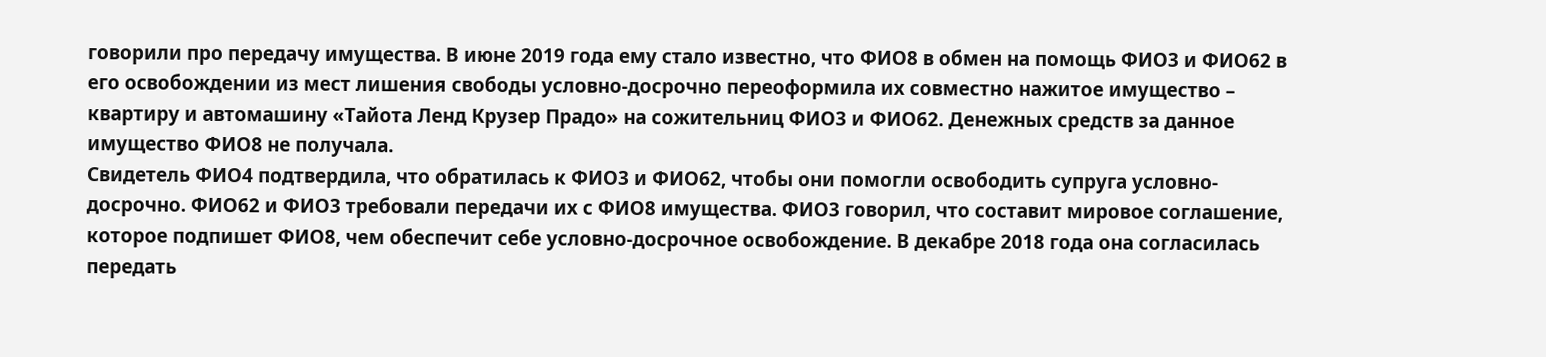говорили про передачу имущества. В июне 2019 года ему стало известно, что ФИО8 в обмен на помощь ФИО3 и ФИО62 в его освобождении из мест лишения свободы условно-досрочно переоформила их совместно нажитое имущество – квартиру и автомашину «Тайота Ленд Крузер Прадо» на сожительниц ФИО3 и ФИО62. Денежных средств за данное имущество ФИО8 не получала.
Свидетель ФИО4 подтвердила, что обратилась к ФИО3 и ФИО62, чтобы они помогли освободить супруга условно-досрочно. ФИО62 и ФИО3 требовали передачи их с ФИО8 имущества. ФИО3 говорил, что составит мировое соглашение, которое подпишет ФИО8, чем обеспечит себе условно-досрочное освобождение. В декабре 2018 года она согласилась передать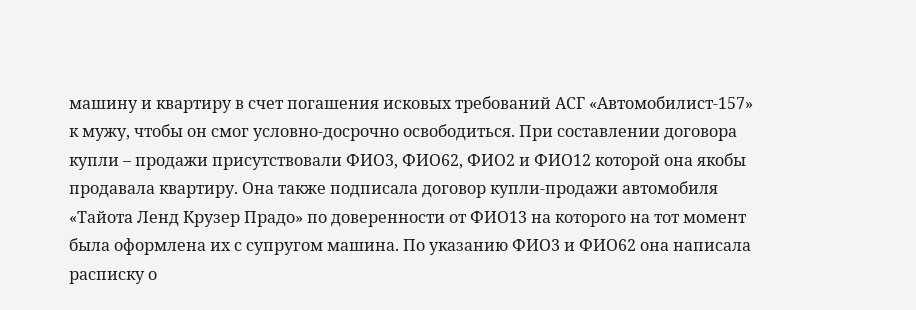машину и квартиру в счет погашения исковых требований АСГ «Автомобилист-157» к мужу, чтобы он смог условно-досрочно освободиться. При составлении договора купли – продажи присутствовали ФИО3, ФИО62, ФИО2 и ФИО12 которой она якобы продавала квартиру. Она также подписала договор купли-продажи автомобиля «Тайота Ленд Крузер Прадо» по доверенности от ФИО13 на которого на тот момент была оформлена их с супругом машина. По указанию ФИО3 и ФИО62 она написала расписку о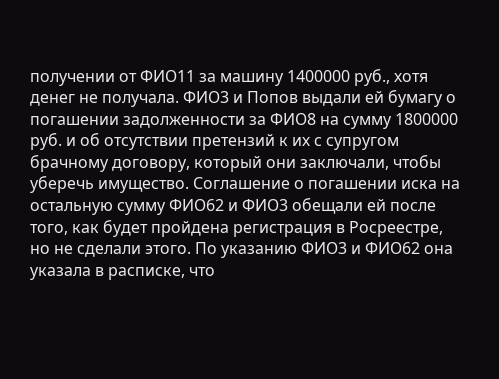получении от ФИО11 за машину 1400000 руб., хотя денег не получала. ФИО3 и Попов выдали ей бумагу о погашении задолженности за ФИО8 на сумму 1800000 руб. и об отсутствии претензий к их с супругом брачному договору, который они заключали, чтобы уберечь имущество. Соглашение о погашении иска на остальную сумму ФИО62 и ФИО3 обещали ей после того, как будет пройдена регистрация в Росреестре, но не сделали этого. По указанию ФИО3 и ФИО62 она указала в расписке, что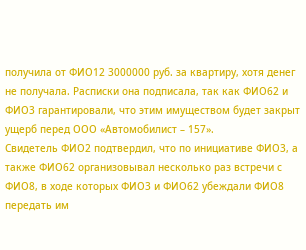получила от ФИО12 3000000 руб. за квартиру, хотя денег не получала. Расписки она подписала, так как ФИО62 и ФИО3 гарантировали, что этим имуществом будет закрыт ущерб перед ООО «Автомобилист – 157».
Свидетель ФИО2 подтвердил, что по инициативе ФИО3, а также ФИО62 организовывал несколько раз встречи с ФИО8, в ходе которых ФИО3 и ФИО62 убеждали ФИО8 передать им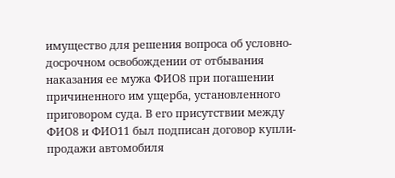имущество для решения вопроса об условно-досрочном освобождении от отбывания наказания ее мужа ФИО8 при погашении причиненного им ущерба, установленного приговором суда. В его присутствии между ФИО8 и ФИО11 был подписан договор купли-продажи автомобиля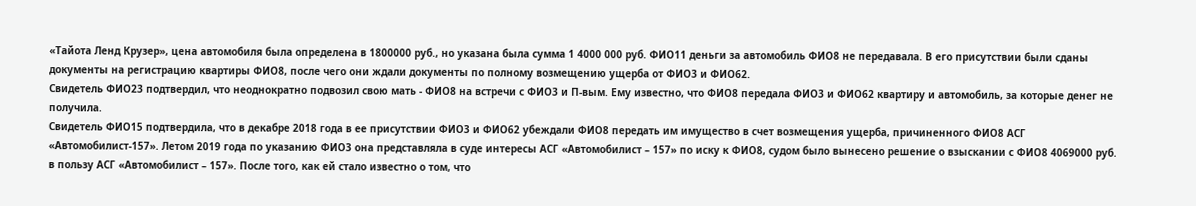«Тайота Ленд Крузер», цена автомобиля была определена в 1800000 руб., но указана была сумма 1 4000 000 руб. ФИО11 деньги за автомобиль ФИО8 не передавала. В его присутствии были сданы документы на регистрацию квартиры ФИО8, после чего они ждали документы по полному возмещению ущерба от ФИО3 и ФИО62.
Свидетель ФИО23 подтвердил, что неоднократно подвозил свою мать - ФИО8 на встречи с ФИО3 и П-вым. Ему известно, что ФИО8 передала ФИО3 и ФИО62 квартиру и автомобиль, за которые денег не получила.
Свидетель ФИО15 подтвердила, что в декабре 2018 года в ее присутствии ФИО3 и ФИО62 убеждали ФИО8 передать им имущество в счет возмещения ущерба, причиненного ФИО8 АСГ «Автомобилист-157». Летом 2019 года по указанию ФИО3 она представляла в суде интересы АСГ «Автомобилист – 157» по иску к ФИО8, судом было вынесено решение о взыскании с ФИО8 4069000 руб. в пользу АСГ «Автомобилист – 157». После того, как ей стало известно о том, что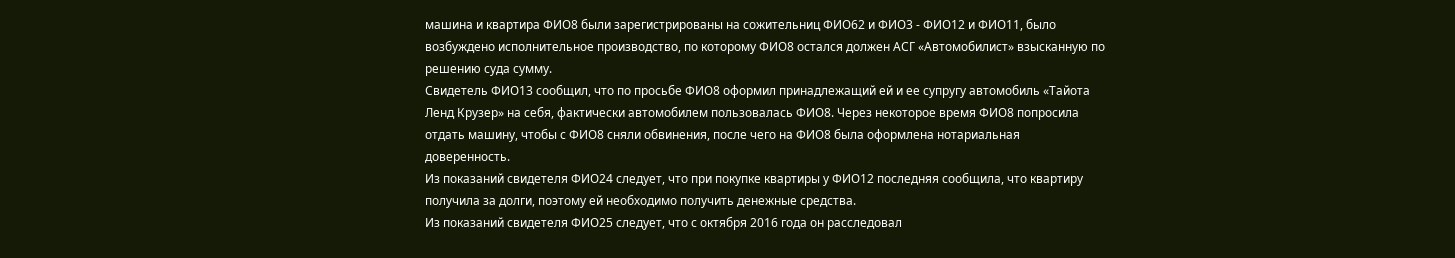машина и квартира ФИО8 были зарегистрированы на сожительниц ФИО62 и ФИО3 - ФИО12 и ФИО11, было возбуждено исполнительное производство, по которому ФИО8 остался должен АСГ «Автомобилист» взысканную по решению суда сумму.
Свидетель ФИО13 сообщил, что по просьбе ФИО8 оформил принадлежащий ей и ее супругу автомобиль «Тайота Ленд Крузер» на себя, фактически автомобилем пользовалась ФИО8. Через некоторое время ФИО8 попросила отдать машину, чтобы с ФИО8 сняли обвинения, после чего на ФИО8 была оформлена нотариальная доверенность.
Из показаний свидетеля ФИО24 следует, что при покупке квартиры у ФИО12 последняя сообщила, что квартиру получила за долги, поэтому ей необходимо получить денежные средства.
Из показаний свидетеля ФИО25 следует, что с октября 2016 года он расследовал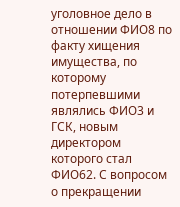уголовное дело в отношении ФИО8 по факту хищения имущества, по которому потерпевшими являлись ФИО3 и ГСК, новым директором которого стал ФИО62. С вопросом о прекращении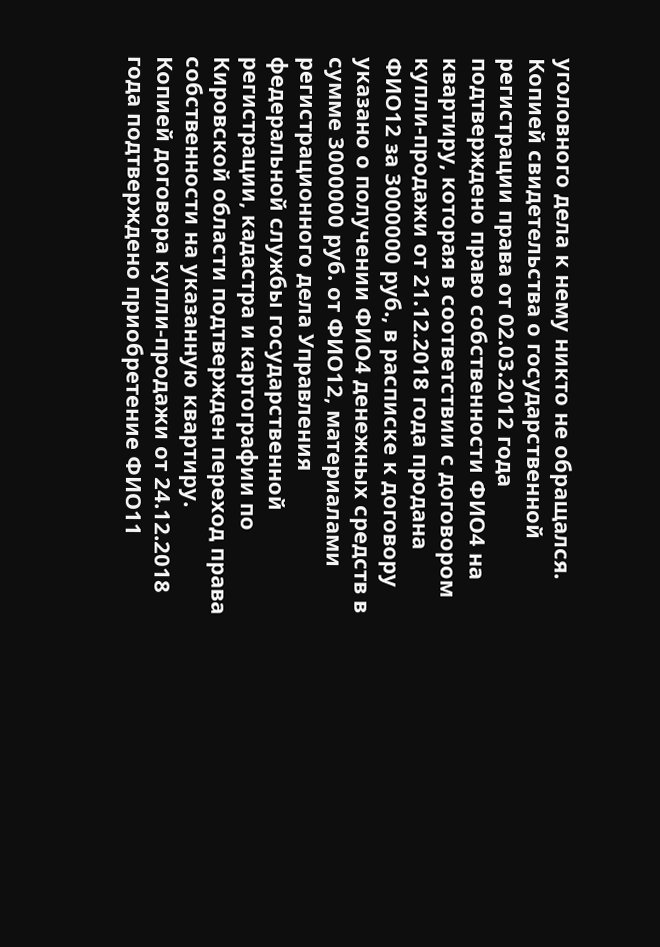уголовного дела к нему никто не обращался.
Копией свидетельства о государственной регистрации права от 02.03.2012 года подтверждено право собственности ФИО4 на квартиру, которая в соответствии с договором купли-продажи от 21.12.2018 года продана ФИО12 за 3000000 руб., в расписке к договору указано о получении ФИО4 денежных средств в сумме 3000000 руб. от ФИО12, материалами регистрационного дела Управления федеральной службы государственной регистрации, кадастра и картографии по Кировской области подтвержден переход права собственности на указанную квартиру.
Копией договора купли-продажи от 24.12.2018 года подтверждено приобретение ФИО11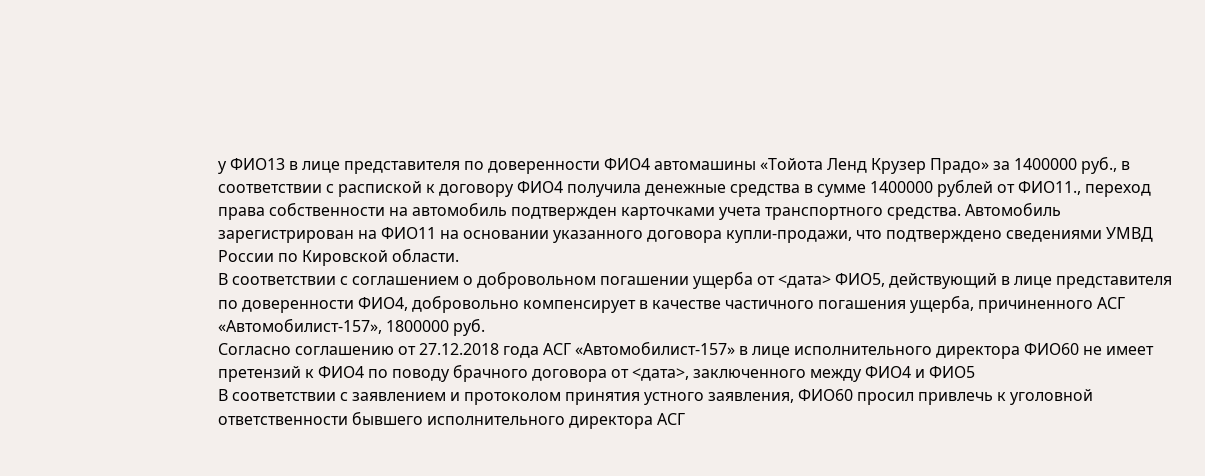у ФИО13 в лице представителя по доверенности ФИО4 автомашины «Тойота Ленд Крузер Прадо» за 1400000 руб., в соответствии с распиской к договору ФИО4 получила денежные средства в сумме 1400000 рублей от ФИО11., переход права собственности на автомобиль подтвержден карточками учета транспортного средства. Автомобиль зарегистрирован на ФИО11 на основании указанного договора купли-продажи, что подтверждено сведениями УМВД России по Кировской области.
В соответствии с соглашением о добровольном погашении ущерба от <дата> ФИО5, действующий в лице представителя по доверенности ФИО4, добровольно компенсирует в качестве частичного погашения ущерба, причиненного АСГ «Автомобилист-157», 1800000 руб.
Согласно соглашению от 27.12.2018 года АСГ «Автомобилист-157» в лице исполнительного директора ФИО60 не имеет претензий к ФИО4 по поводу брачного договора от <дата>, заключенного между ФИО4 и ФИО5
В соответствии с заявлением и протоколом принятия устного заявления, ФИО60 просил привлечь к уголовной ответственности бывшего исполнительного директора АСГ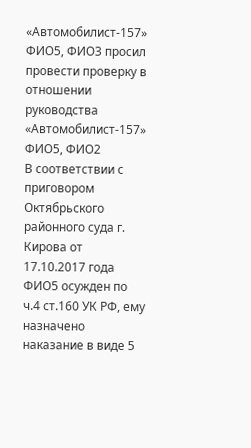«Автомобилист-157» ФИО5, ФИО3 просил провести проверку в отношении руководства «Автомобилист-157» ФИО5, ФИО2
В соответствии с приговором Октябрьского районного суда г. Кирова от 17.10.2017 года ФИО5 осужден по ч.4 ст.160 УК РФ, ему назначено наказание в виде 5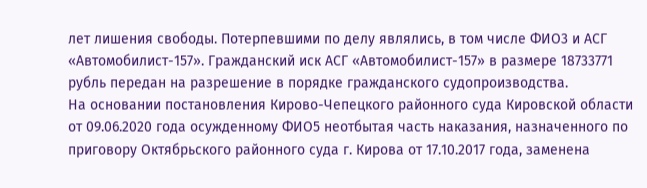лет лишения свободы. Потерпевшими по делу являлись, в том числе ФИО3 и АСГ «Автомобилист-157». Гражданский иск АСГ «Автомобилист-157» в размере 18733771 рубль передан на разрешение в порядке гражданского судопроизводства.
На основании постановления Кирово-Чепецкого районного суда Кировской области от 09.06.2020 года осужденному ФИО5 неотбытая часть наказания, назначенного по приговору Октябрьского районного суда г. Кирова от 17.10.2017 года, заменена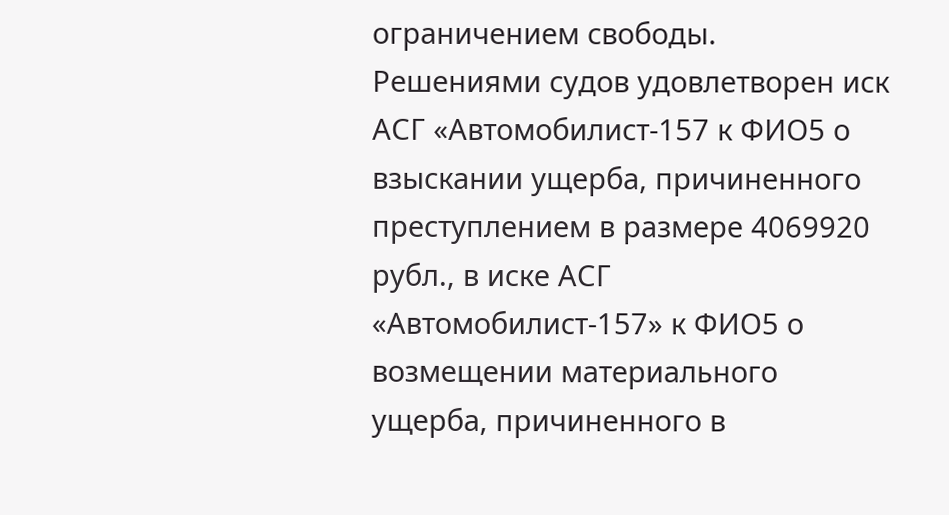ограничением свободы.
Решениями судов удовлетворен иск АСГ «Автомобилист-157 к ФИО5 о взыскании ущерба, причиненного преступлением в размере 4069920 рубл., в иске АСГ «Автомобилист-157» к ФИО5 о возмещении материального ущерба, причиненного в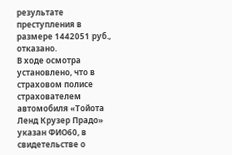результате преступления в размере 1442051 руб., отказано.
В ходе осмотра установлено, что в страховом полисе страхователем автомобиля «Тойота Ленд Крузер Прадо» указан ФИО60, в свидетельстве о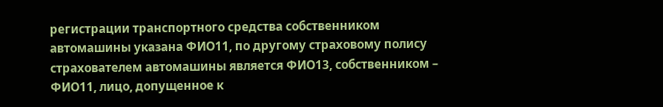регистрации транспортного средства собственником автомашины указана ФИО11, по другому страховому полису страхователем автомашины является ФИО13, собственником – ФИО11, лицо, допущенное к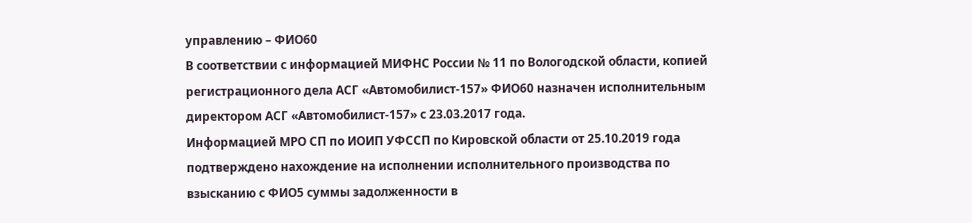управлению – ФИО60
В соответствии с информацией МИФНС России № 11 по Вологодской области, копией регистрационного дела АСГ «Автомобилист-157» ФИО60 назначен исполнительным директором АСГ «Автомобилист-157» с 23.03.2017 года.
Информацией МРО СП по ИОИП УФССП по Кировской области от 25.10.2019 года подтверждено нахождение на исполнении исполнительного производства по взысканию с ФИО5 суммы задолженности в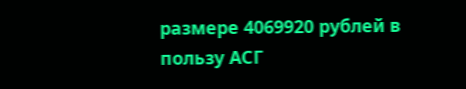размере 4069920 рублей в пользу АСГ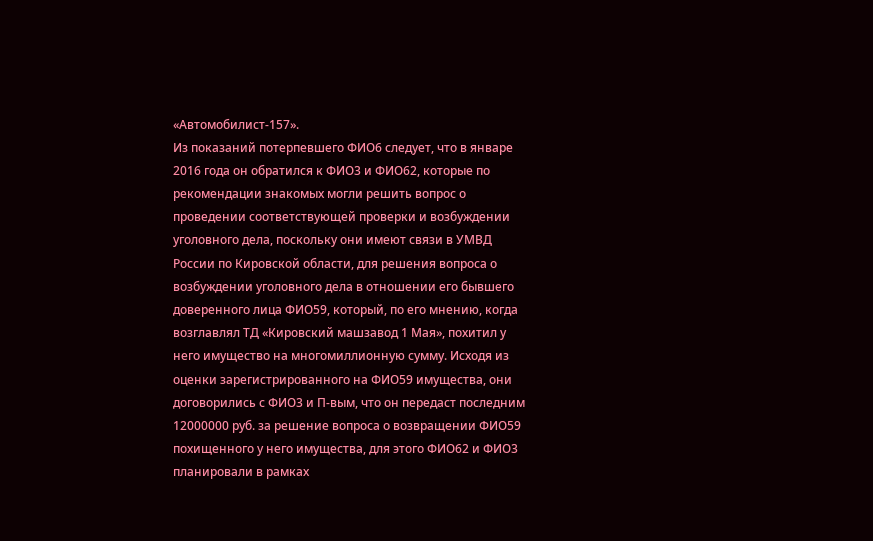«Автомобилист-157».
Из показаний потерпевшего ФИО6 следует, что в январе 2016 года он обратился к ФИО3 и ФИО62, которые по рекомендации знакомых могли решить вопрос о проведении соответствующей проверки и возбуждении уголовного дела, поскольку они имеют связи в УМВД России по Кировской области, для решения вопроса о возбуждении уголовного дела в отношении его бывшего доверенного лица ФИО59, который, по его мнению, когда возглавлял ТД «Кировский машзавод 1 Мая», похитил у него имущество на многомиллионную сумму. Исходя из оценки зарегистрированного на ФИО59 имущества, они договорились с ФИО3 и П-вым, что он передаст последним 12000000 руб. за решение вопроса о возвращении ФИО59 похищенного у него имущества, для этого ФИО62 и ФИО3 планировали в рамках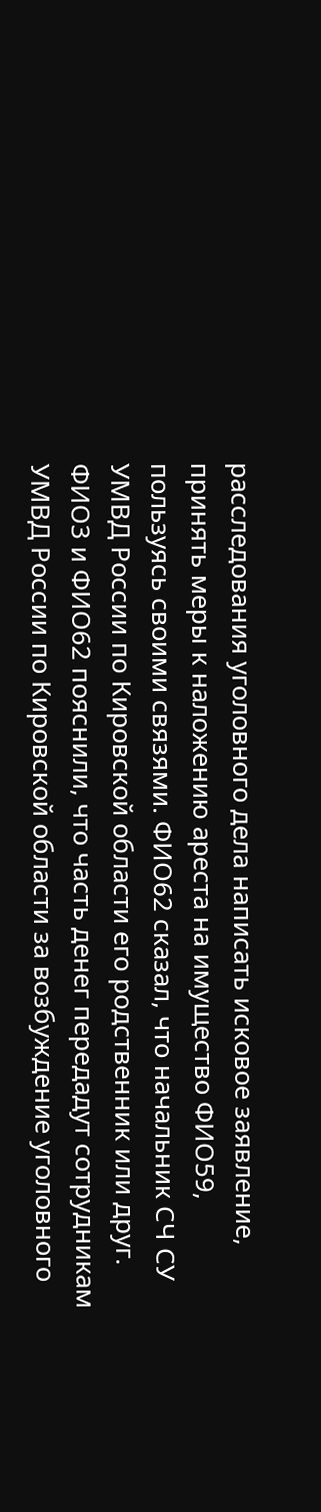расследования уголовного дела написать исковое заявление, принять меры к наложению ареста на имущество ФИО59, пользуясь своими связями. ФИО62 сказал, что начальник СЧ СУ УМВД России по Кировской области его родственник или друг. ФИО3 и ФИО62 пояснили, что часть денег передадут сотрудникам УМВД России по Кировской области за возбуждение уголовного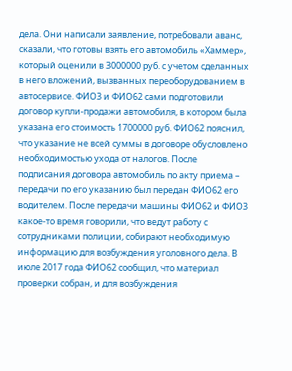дела. Они написали заявление, потребовали аванс, сказали, что готовы взять его автомобиль «Хаммер», который оценили в 3000000 руб. с учетом сделанных в него вложений, вызванных переоборудованием в автосервисе. ФИО3 и ФИО62 сами подготовили договор купли-продажи автомобиля, в котором была указана его стоимость 1700000 руб. ФИО62 пояснил, что указание не всей суммы в договоре обусловлено необходимостью ухода от налогов. После подписания договора автомобиль по акту приема – передачи по его указанию был передан ФИО62 его водителем. После передачи машины ФИО62 и ФИО3 какое-то время говорили, что ведут работу с сотрудниками полиции, собирают необходимую информацию для возбуждения уголовного дела. В июле 2017 года ФИО62 сообщил, что материал проверки собран, и для возбуждения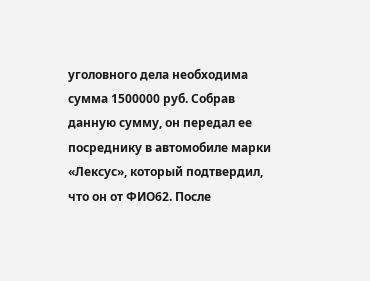уголовного дела необходима сумма 1500000 руб. Собрав данную сумму, он передал ее посреднику в автомобиле марки «Лексус», который подтвердил, что он от ФИО62. После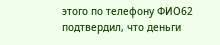этого по телефону ФИО62 подтвердил, что деньги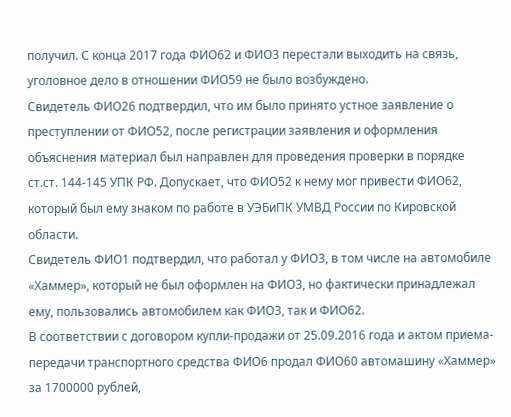получил. С конца 2017 года ФИО62 и ФИО3 перестали выходить на связь, уголовное дело в отношении ФИО59 не было возбуждено.
Свидетель ФИО26 подтвердил, что им было принято устное заявление о преступлении от ФИО52, после регистрации заявления и оформления объяснения материал был направлен для проведения проверки в порядке ст.ст. 144-145 УПК РФ. Допускает, что ФИО52 к нему мог привести ФИО62, который был ему знаком по работе в УЭБиПК УМВД России по Кировской области.
Свидетель ФИО1 подтвердил, что работал у ФИО3, в том числе на автомобиле «Хаммер», который не был оформлен на ФИО3, но фактически принадлежал ему, пользовались автомобилем как ФИО3, так и ФИО62.
В соответствии с договором купли-продажи от 25.09.2016 года и актом приема-передачи транспортного средства ФИО6 продал ФИО60 автомашину «Хаммер» за 1700000 рублей,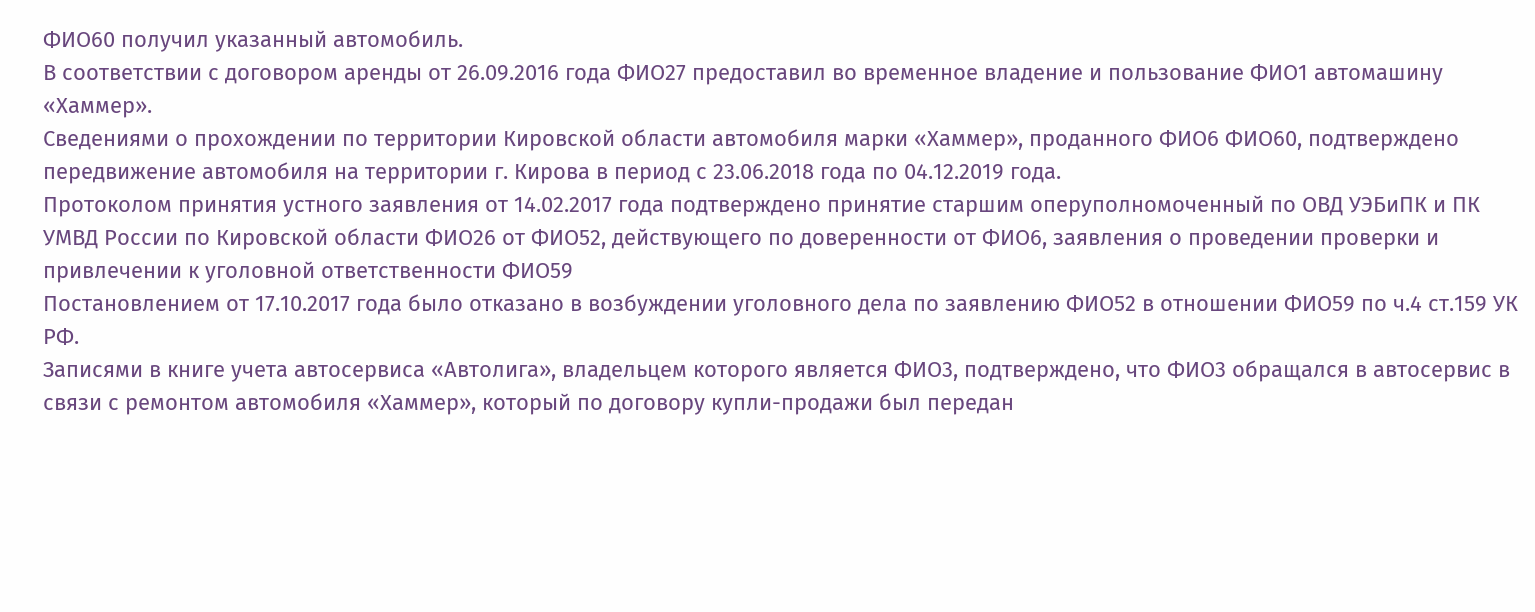ФИО60 получил указанный автомобиль.
В соответствии с договором аренды от 26.09.2016 года ФИО27 предоставил во временное владение и пользование ФИО1 автомашину «Хаммер».
Сведениями о прохождении по территории Кировской области автомобиля марки «Хаммер», проданного ФИО6 ФИО60, подтверждено передвижение автомобиля на территории г. Кирова в период с 23.06.2018 года по 04.12.2019 года.
Протоколом принятия устного заявления от 14.02.2017 года подтверждено принятие старшим оперуполномоченный по ОВД УЭБиПК и ПК УМВД России по Кировской области ФИО26 от ФИО52, действующего по доверенности от ФИО6, заявления о проведении проверки и привлечении к уголовной ответственности ФИО59
Постановлением от 17.10.2017 года было отказано в возбуждении уголовного дела по заявлению ФИО52 в отношении ФИО59 по ч.4 ст.159 УК РФ.
Записями в книге учета автосервиса «Автолига», владельцем которого является ФИО3, подтверждено, что ФИО3 обращался в автосервис в связи с ремонтом автомобиля «Хаммер», который по договору купли-продажи был передан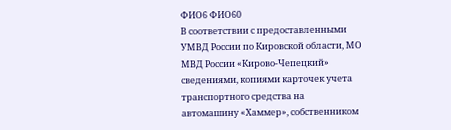ФИО6 ФИО60
В соответствии с предоставленными УМВД России по Кировской области, МО МВД России «Кирово-Чепецкий» сведениями, копиями карточек учета транспортного средства на автомашину «Хаммер», собственником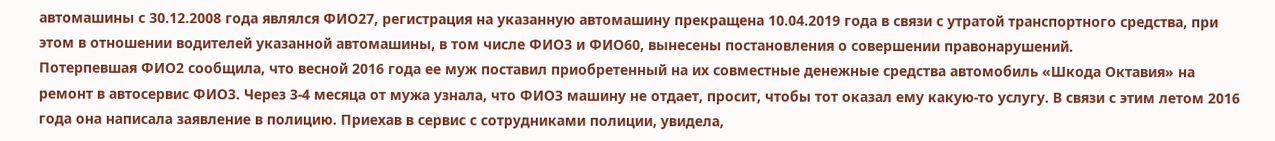автомашины с 30.12.2008 года являлся ФИО27, регистрация на указанную автомашину прекращена 10.04.2019 года в связи с утратой транспортного средства, при этом в отношении водителей указанной автомашины, в том числе ФИО3 и ФИО60, вынесены постановления о совершении правонарушений.
Потерпевшая ФИО2 сообщила, что весной 2016 года ее муж поставил приобретенный на их совместные денежные средства автомобиль «Шкода Октавия» на ремонт в автосервис ФИО3. Через 3-4 месяца от мужа узнала, что ФИО3 машину не отдает, просит, чтобы тот оказал ему какую-то услугу. В связи с этим летом 2016 года она написала заявление в полицию. Приехав в сервис с сотрудниками полиции, увидела,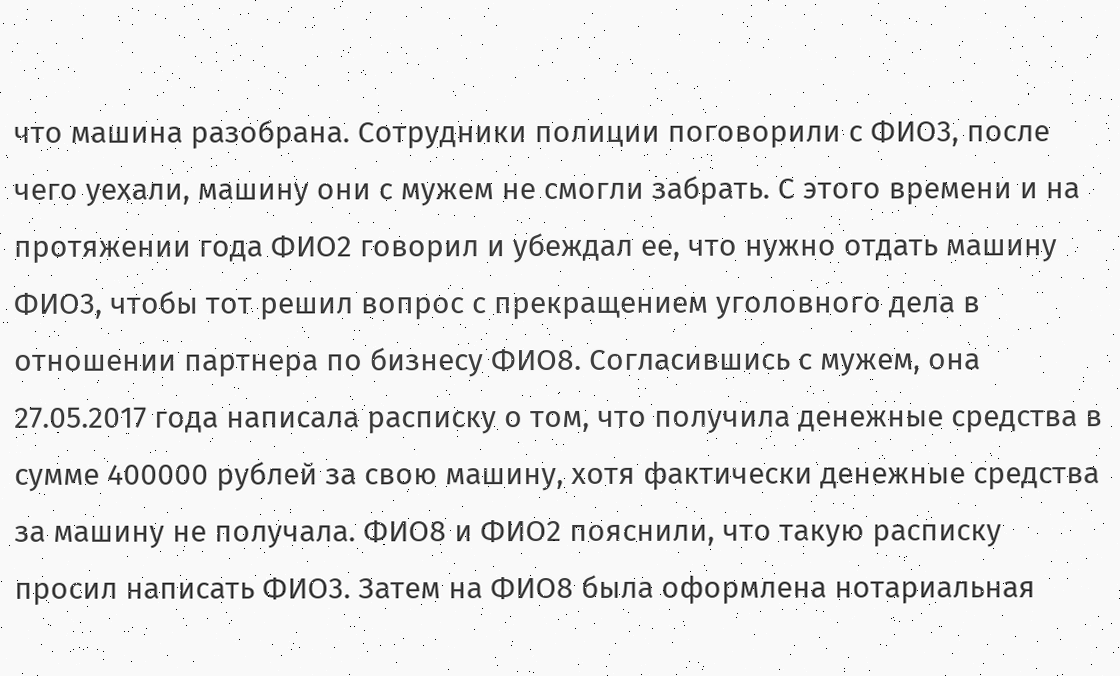что машина разобрана. Сотрудники полиции поговорили с ФИО3, после чего уехали, машину они с мужем не смогли забрать. С этого времени и на протяжении года ФИО2 говорил и убеждал ее, что нужно отдать машину ФИО3, чтобы тот решил вопрос с прекращением уголовного дела в отношении партнера по бизнесу ФИО8. Согласившись с мужем, она 27.05.2017 года написала расписку о том, что получила денежные средства в сумме 400000 рублей за свою машину, хотя фактически денежные средства за машину не получала. ФИО8 и ФИО2 пояснили, что такую расписку просил написать ФИО3. Затем на ФИО8 была оформлена нотариальная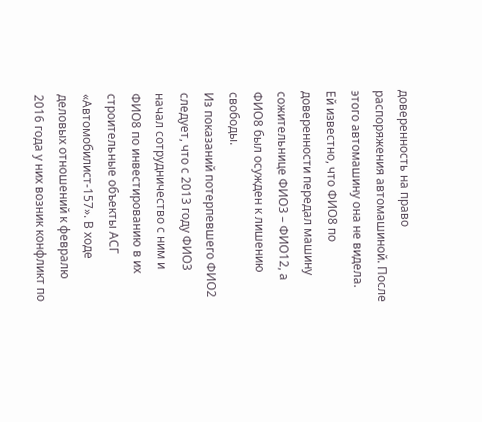доверенность на право распоряжения автомашиной. После этого автомашину она не видела. Ей известно, что ФИО8 по доверенности передал машину сожительнице ФИО3 – ФИО12, а ФИО8 был осужден к лишению свободы.
Из показаний потерпевшего ФИО2 следует, что с 2013 году ФИО3 начал сотрудничество с ним и ФИО8 по инвестированию в их строительные объекты АСГ «Автомобилист-157». В ходе деловых отношений к февралю 2016 года у них возник конфликт по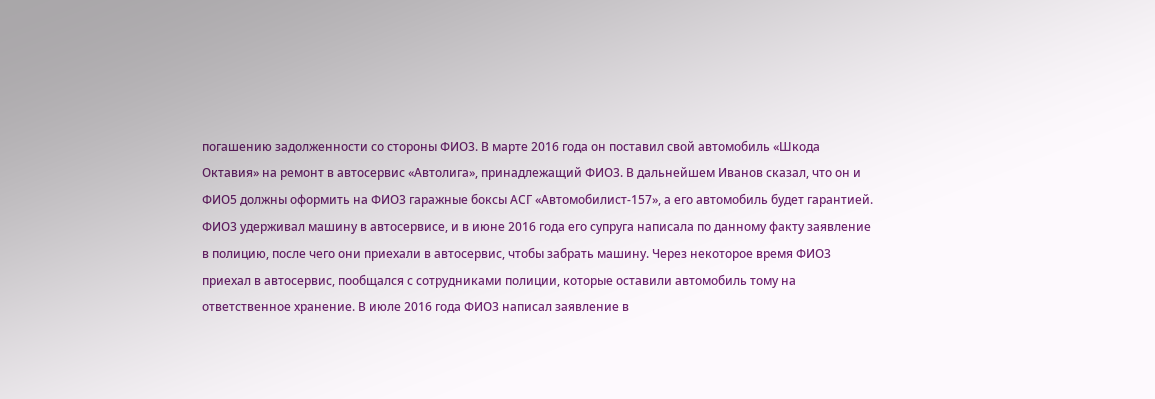погашению задолженности со стороны ФИО3. В марте 2016 года он поставил свой автомобиль «Шкода Октавия» на ремонт в автосервис «Автолига», принадлежащий ФИО3. В дальнейшем Иванов сказал, что он и ФИО5 должны оформить на ФИО3 гаражные боксы АСГ «Автомобилист-157», а его автомобиль будет гарантией. ФИО3 удерживал машину в автосервисе, и в июне 2016 года его супруга написала по данному факту заявление в полицию, после чего они приехали в автосервис, чтобы забрать машину. Через некоторое время ФИО3 приехал в автосервис, пообщался с сотрудниками полиции, которые оставили автомобиль тому на ответственное хранение. В июле 2016 года ФИО3 написал заявление в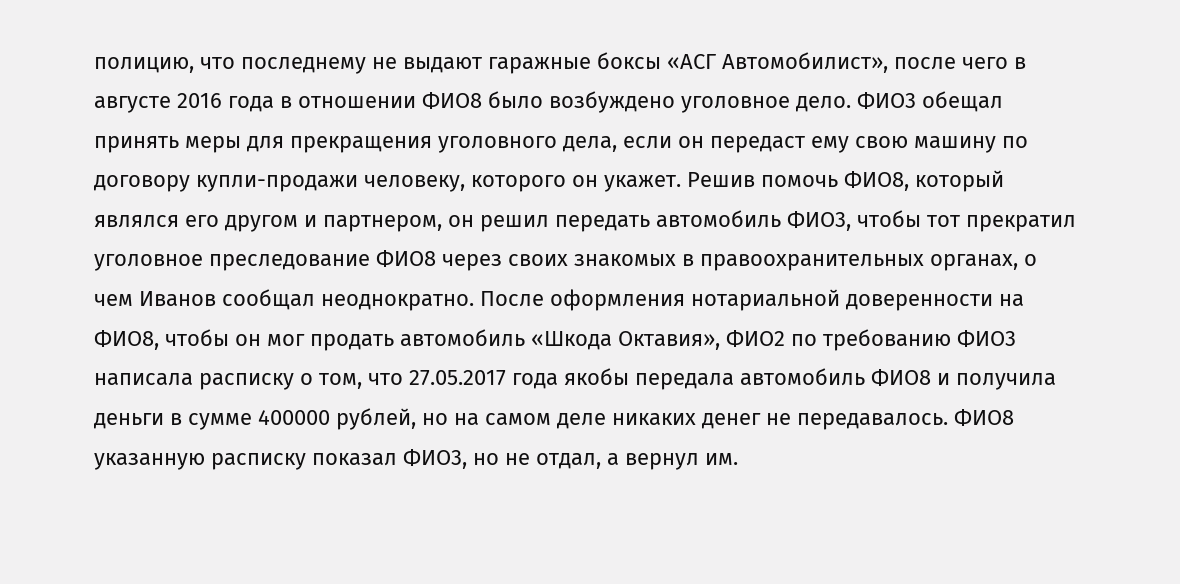полицию, что последнему не выдают гаражные боксы «АСГ Автомобилист», после чего в августе 2016 года в отношении ФИО8 было возбуждено уголовное дело. ФИО3 обещал принять меры для прекращения уголовного дела, если он передаст ему свою машину по договору купли-продажи человеку, которого он укажет. Решив помочь ФИО8, который являлся его другом и партнером, он решил передать автомобиль ФИО3, чтобы тот прекратил уголовное преследование ФИО8 через своих знакомых в правоохранительных органах, о чем Иванов сообщал неоднократно. После оформления нотариальной доверенности на ФИО8, чтобы он мог продать автомобиль «Шкода Октавия», ФИО2 по требованию ФИО3 написала расписку о том, что 27.05.2017 года якобы передала автомобиль ФИО8 и получила деньги в сумме 400000 рублей, но на самом деле никаких денег не передавалось. ФИО8 указанную расписку показал ФИО3, но не отдал, а вернул им.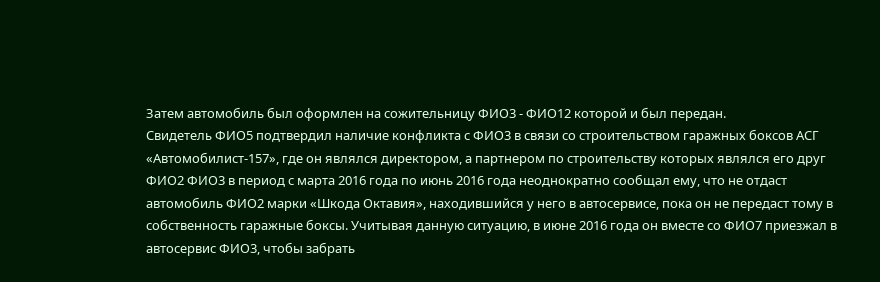Затем автомобиль был оформлен на сожительницу ФИО3 - ФИО12 которой и был передан.
Свидетель ФИО5 подтвердил наличие конфликта с ФИО3 в связи со строительством гаражных боксов АСГ «Автомобилист-157», где он являлся директором, а партнером по строительству которых являлся его друг ФИО2 ФИО3 в период с марта 2016 года по июнь 2016 года неоднократно сообщал ему, что не отдаст автомобиль ФИО2 марки «Шкода Октавия», находившийся у него в автосервисе, пока он не передаст тому в собственность гаражные боксы. Учитывая данную ситуацию, в июне 2016 года он вместе со ФИО7 приезжал в автосервис ФИО3, чтобы забрать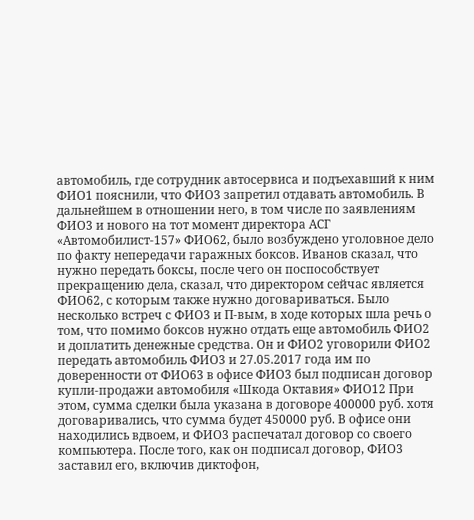автомобиль, где сотрудник автосервиса и подъехавший к ним ФИО1 пояснили, что ФИО3 запретил отдавать автомобиль. В дальнейшем в отношении него, в том числе по заявлениям ФИО3 и нового на тот момент директора АСГ «Автомобилист-157» ФИО62, было возбуждено уголовное дело по факту непередачи гаражных боксов. Иванов сказал, что нужно передать боксы, после чего он поспособствует прекращению дела, сказал, что директором сейчас является ФИО62, с которым также нужно договариваться. Было несколько встреч с ФИО3 и П-вым, в ходе которых шла речь о том, что помимо боксов нужно отдать еще автомобиль ФИО2 и доплатить денежные средства. Он и ФИО2 уговорили ФИО2 передать автомобиль ФИО3 и 27.05.2017 года им по доверенности от ФИО63 в офисе ФИО3 был подписан договор купли-продажи автомобиля «Шкода Октавия» ФИО12 При этом, сумма сделки была указана в договоре 400000 руб. хотя договаривались, что сумма будет 450000 руб. В офисе они находились вдвоем, и ФИО3 распечатал договор со своего компьютера. После того, как он подписал договор, ФИО3 заставил его, включив диктофон,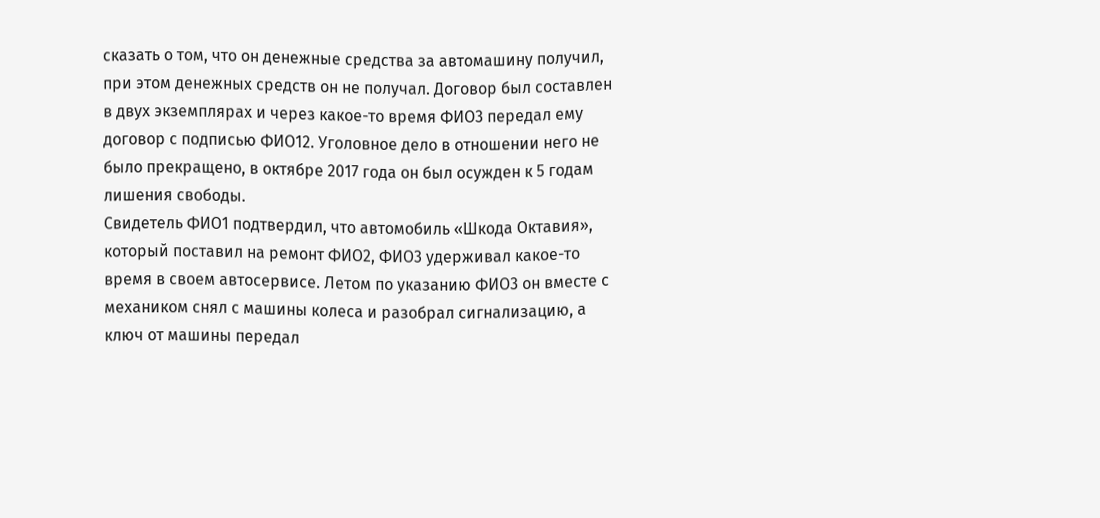сказать о том, что он денежные средства за автомашину получил, при этом денежных средств он не получал. Договор был составлен в двух экземплярах и через какое-то время ФИО3 передал ему договор с подписью ФИО12. Уголовное дело в отношении него не было прекращено, в октябре 2017 года он был осужден к 5 годам лишения свободы.
Свидетель ФИО1 подтвердил, что автомобиль «Шкода Октавия», который поставил на ремонт ФИО2, ФИО3 удерживал какое-то время в своем автосервисе. Летом по указанию ФИО3 он вместе с механиком снял с машины колеса и разобрал сигнализацию, а ключ от машины передал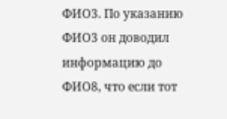ФИО3. По указанию ФИО3 он доводил информацию до ФИО8, что если тот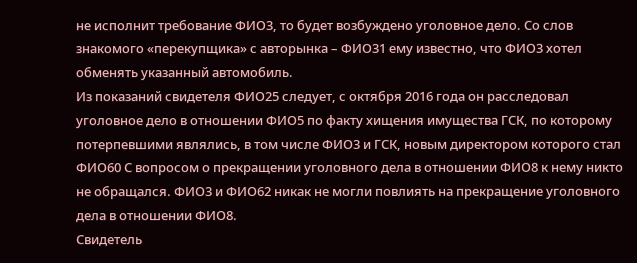не исполнит требование ФИО3, то будет возбуждено уголовное дело. Со слов знакомого «перекупщика» с авторынка – ФИО31 ему известно, что ФИО3 хотел обменять указанный автомобиль.
Из показаний свидетеля ФИО25 следует, с октября 2016 года он расследовал уголовное дело в отношении ФИО5 по факту хищения имущества ГСК, по которому потерпевшими являлись, в том числе ФИО3 и ГСК, новым директором которого стал ФИО60 С вопросом о прекращении уголовного дела в отношении ФИО8 к нему никто не обращался. ФИО3 и ФИО62 никак не могли повлиять на прекращение уголовного дела в отношении ФИО8.
Свидетель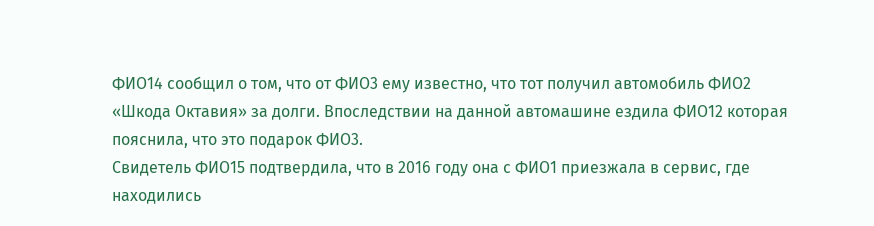ФИО14 сообщил о том, что от ФИО3 ему известно, что тот получил автомобиль ФИО2 «Шкода Октавия» за долги. Впоследствии на данной автомашине ездила ФИО12 которая пояснила, что это подарок ФИО3.
Свидетель ФИО15 подтвердила, что в 2016 году она с ФИО1 приезжала в сервис, где находились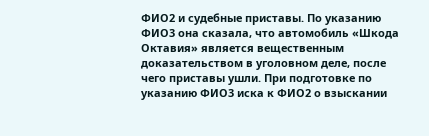ФИО2 и судебные приставы. По указанию ФИО3 она сказала, что автомобиль «Шкода Октавия» является вещественным доказательством в уголовном деле, после чего приставы ушли. При подготовке по указанию ФИО3 иска к ФИО2 о взыскании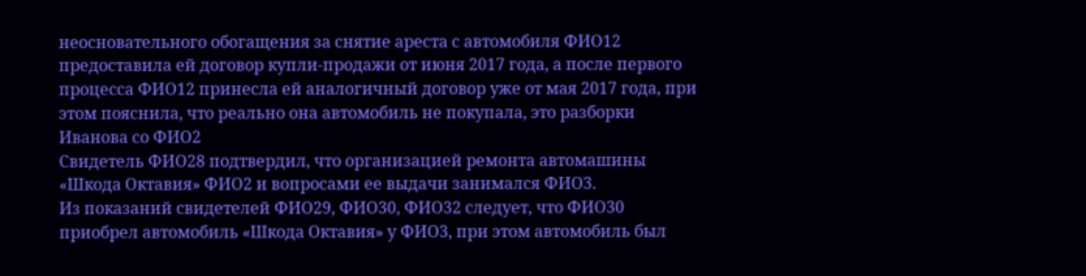неосновательного обогащения за снятие ареста с автомобиля ФИО12 предоставила ей договор купли-продажи от июня 2017 года, а после первого процесса ФИО12 принесла ей аналогичный договор уже от мая 2017 года, при этом пояснила, что реально она автомобиль не покупала, это разборки Иванова со ФИО2
Свидетель ФИО28 подтвердил, что организацией ремонта автомашины «Шкода Октавия» ФИО2 и вопросами ее выдачи занимался ФИО3.
Из показаний свидетелей ФИО29, ФИО30, ФИО32 следует, что ФИО30 приобрел автомобиль «Шкода Октавия» у ФИО3, при этом автомобиль был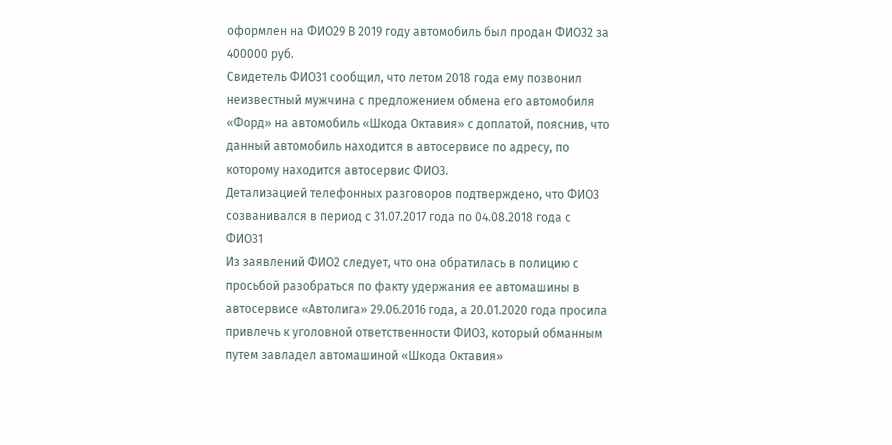оформлен на ФИО29 В 2019 году автомобиль был продан ФИО32 за 400000 руб.
Свидетель ФИО31 сообщил, что летом 2018 года ему позвонил неизвестный мужчина с предложением обмена его автомобиля «Форд» на автомобиль «Шкода Октавия» с доплатой, пояснив, что данный автомобиль находится в автосервисе по адресу, по которому находится автосервис ФИО3.
Детализацией телефонных разговоров подтверждено, что ФИО3 созванивался в период с 31.07.2017 года по 04.08.2018 года с ФИО31
Из заявлений ФИО2 следует, что она обратилась в полицию с просьбой разобраться по факту удержания ее автомашины в автосервисе «Автолига» 29.06.2016 года, а 20.01.2020 года просила привлечь к уголовной ответственности ФИО3, который обманным путем завладел автомашиной «Шкода Октавия»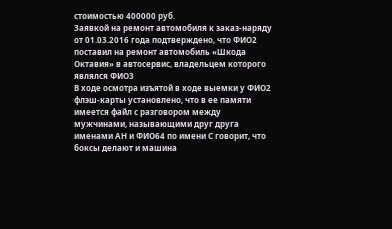стоимостью 400000 руб.
Заявкой на ремонт автомобиля к заказ-наряду от 01.03.2016 года подтверждено, что ФИО2 поставил на ремонт автомобиль «Шкода Октавия» в автосервис, владельцем которого являлся ФИО3
В ходе осмотра изъятой в ходе выемки у ФИО2 флэш-карты установлено, что в ее памяти имеется файл с разговором между мужчинами, называющими друг друга именами АН и ФИО64 по имени С говорит, что боксы делают и машина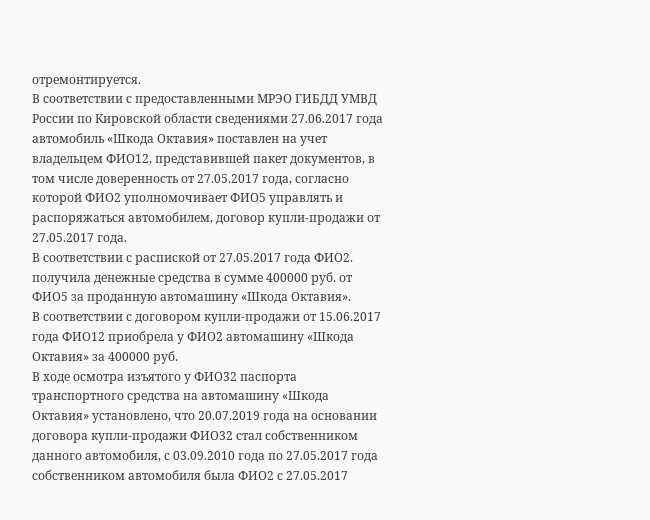отремонтируется.
В соответствии с предоставленными МРЭО ГИБДД УМВД России по Кировской области сведениями 27.06.2017 года автомобиль «Шкода Октавия» поставлен на учет владельцем ФИО12, представившей пакет документов, в том числе доверенность от 27.05.2017 года, согласно которой ФИО2 уполномочивает ФИО5 управлять и распоряжаться автомобилем, договор купли-продажи от 27.05.2017 года.
В соответствии с распиской от 27.05.2017 года ФИО2. получила денежные средства в сумме 400000 руб. от ФИО5 за проданную автомашину «Шкода Октавия».
В соответствии с договором купли-продажи от 15.06.2017 года ФИО12 приобрела у ФИО2 автомашину «Шкода Октавия» за 400000 руб.
В ходе осмотра изъятого у ФИО32 паспорта транспортного средства на автомашину «Шкода Октавия» установлено, что 20.07.2019 года на основании договора купли-продажи ФИО32 стал собственником данного автомобиля, с 03.09.2010 года по 27.05.2017 года собственником автомобиля была ФИО2 с 27.05.2017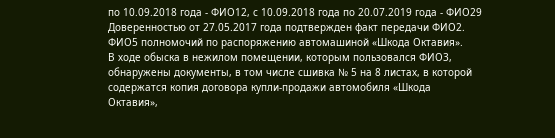по 10.09.2018 года - ФИО12, с 10.09.2018 года по 20.07.2019 года - ФИО29
Доверенностью от 27.05.2017 года подтвержден факт передачи ФИО2. ФИО5 полномочий по распоряжению автомашиной «Шкода Октавия».
В ходе обыска в нежилом помещении, которым пользовался ФИО3, обнаружены документы, в том числе сшивка № 5 на 8 листах, в которой содержатся копия договора купли-продажи автомобиля «Шкода Октавия»,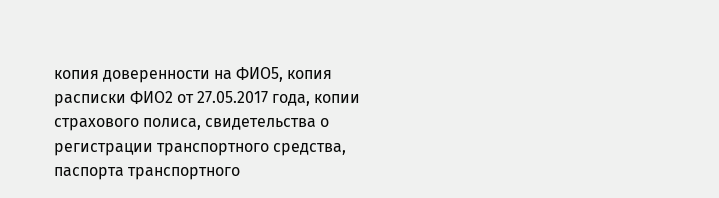копия доверенности на ФИО5, копия расписки ФИО2 от 27.05.2017 года, копии страхового полиса, свидетельства о регистрации транспортного средства, паспорта транспортного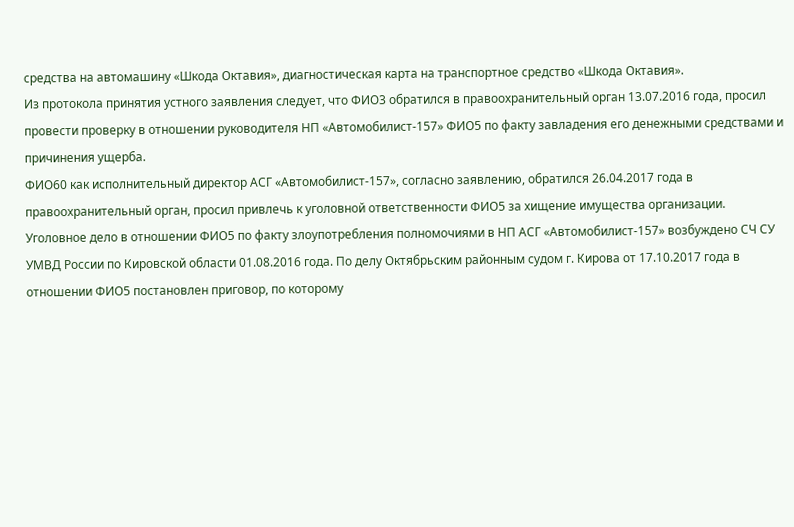средства на автомашину «Шкода Октавия», диагностическая карта на транспортное средство «Шкода Октавия».
Из протокола принятия устного заявления следует, что ФИО3 обратился в правоохранительный орган 13.07.2016 года, просил провести проверку в отношении руководителя НП «Автомобилист-157» ФИО5 по факту завладения его денежными средствами и причинения ущерба.
ФИО60 как исполнительный директор АСГ «Автомобилист-157», согласно заявлению, обратился 26.04.2017 года в правоохранительный орган, просил привлечь к уголовной ответственности ФИО5 за хищение имущества организации.
Уголовное дело в отношении ФИО5 по факту злоупотребления полномочиями в НП АСГ «Автомобилист-157» возбуждено СЧ СУ УМВД России по Кировской области 01.08.2016 года. По делу Октябрьским районным судом г. Кирова от 17.10.2017 года в отношении ФИО5 постановлен приговор, по которому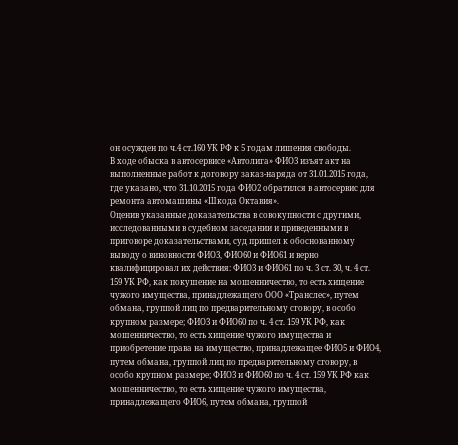он осужден по ч.4 ст.160 УК РФ к 5 годам лишения свободы.
В ходе обыска в автосервисе «Автолига» ФИО3 изъят акт на выполненные работ к договору заказ-наряда от 31.01.2015 года, где указано, что 31.10.2015 года ФИО2 обратился в автосервис для ремонта автомашины «Шкода Октавия».
Оценив указанные доказательства в совокупности с другими, исследованными в судебном заседании и приведенными в приговоре доказательствами, суд пришел к обоснованному выводу о виновности ФИО3, ФИО60 и ФИО61 и верно квалифицировал их действия: ФИО3 и ФИО61 по ч. 3 ст. 30, ч. 4 ст. 159 УК РФ, как покушение на мошенничество, то есть хищение чужого имущества, принадлежащего ООО «Транслес», путем обмана, группой лиц по предварительному сговору, в особо крупном размере; ФИО3 и ФИО60 по ч. 4 ст. 159 УК РФ, как мошенничество, то есть хищение чужого имущества и приобретение права на имущество, принадлежащее ФИО5 и ФИО4, путем обмана, группой лиц по предварительному сговору, в особо крупном размере; ФИО3 и ФИО60 по ч. 4 ст. 159 УК РФ как мошенничество, то есть хищение чужого имущества, принадлежащего ФИО6, путем обмана, группой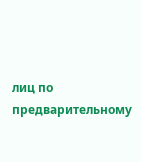лиц по предварительному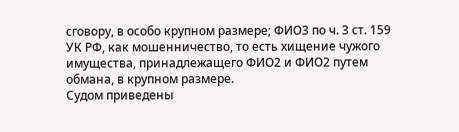сговору, в особо крупном размере; ФИО3 по ч. 3 ст. 159 УК РФ, как мошенничество, то есть хищение чужого имущества, принадлежащего ФИО2 и ФИО2 путем обмана, в крупном размере.
Судом приведены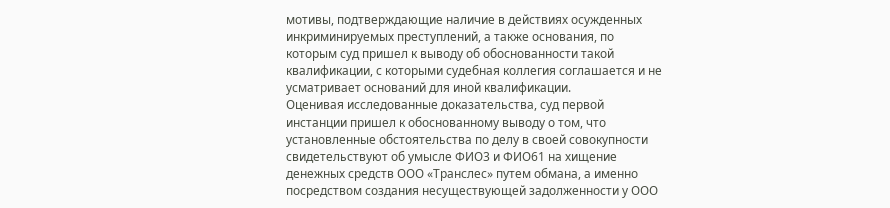мотивы, подтверждающие наличие в действиях осужденных инкриминируемых преступлений, а также основания, по которым суд пришел к выводу об обоснованности такой квалификации, с которыми судебная коллегия соглашается и не усматривает оснований для иной квалификации.
Оценивая исследованные доказательства, суд первой инстанции пришел к обоснованному выводу о том, что установленные обстоятельства по делу в своей совокупности свидетельствуют об умысле ФИО3 и ФИО61 на хищение денежных средств ООО «Транслес» путем обмана, а именно посредством создания несуществующей задолженности у ООО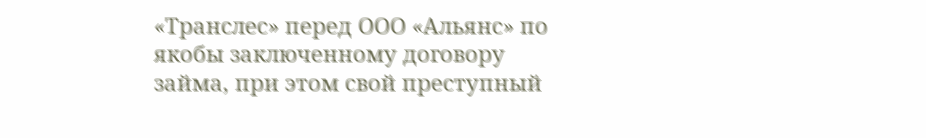«Транслес» перед ООО «Альянс» по якобы заключенному договору займа, при этом свой преступный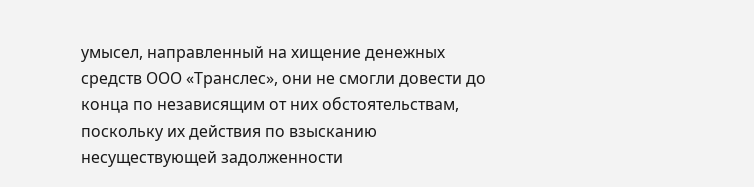умысел, направленный на хищение денежных средств ООО «Транслес», они не смогли довести до конца по независящим от них обстоятельствам, поскольку их действия по взысканию несуществующей задолженности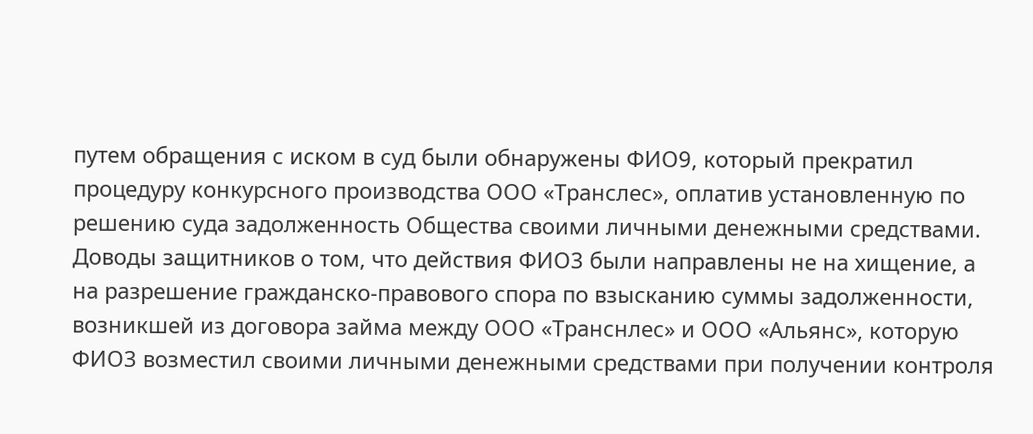путем обращения с иском в суд были обнаружены ФИО9, который прекратил процедуру конкурсного производства ООО «Транслес», оплатив установленную по решению суда задолженность Общества своими личными денежными средствами.
Доводы защитников о том, что действия ФИО3 были направлены не на хищение, а на разрешение гражданско-правового спора по взысканию суммы задолженности, возникшей из договора займа между ООО «Транснлес» и ООО «Альянс», которую ФИО3 возместил своими личными денежными средствами при получении контроля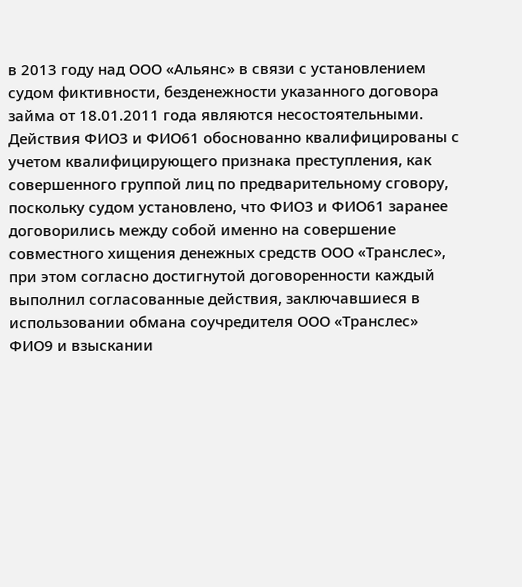в 2013 году над ООО «Альянс» в связи с установлением судом фиктивности, безденежности указанного договора займа от 18.01.2011 года являются несостоятельными.
Действия ФИО3 и ФИО61 обоснованно квалифицированы с учетом квалифицирующего признака преступления, как совершенного группой лиц по предварительному сговору, поскольку судом установлено, что ФИО3 и ФИО61 заранее договорились между собой именно на совершение совместного хищения денежных средств ООО «Транслес», при этом согласно достигнутой договоренности каждый выполнил согласованные действия, заключавшиеся в использовании обмана соучредителя ООО «Транслес» ФИО9 и взыскании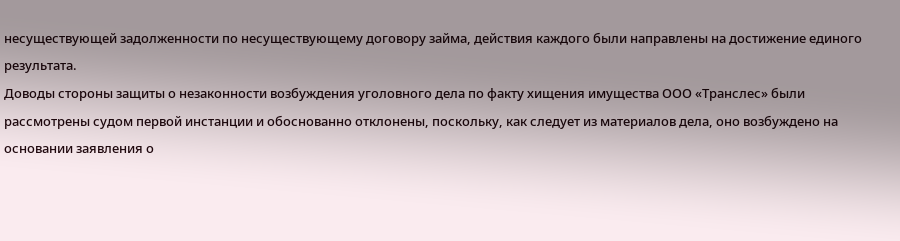несуществующей задолженности по несуществующему договору займа, действия каждого были направлены на достижение единого результата.
Доводы стороны защиты о незаконности возбуждения уголовного дела по факту хищения имущества ООО «Транслес» были рассмотрены судом первой инстанции и обоснованно отклонены, поскольку, как следует из материалов дела, оно возбуждено на основании заявления о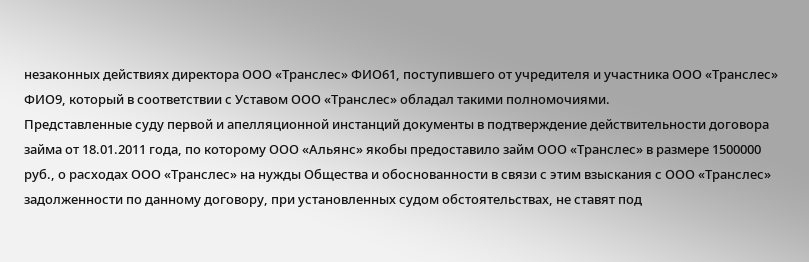незаконных действиях директора ООО «Транслес» ФИО61, поступившего от учредителя и участника ООО «Транслес» ФИО9, который в соответствии с Уставом ООО «Транслес» обладал такими полномочиями.
Представленные суду первой и апелляционной инстанций документы в подтверждение действительности договора займа от 18.01.2011 года, по которому ООО «Альянс» якобы предоставило займ ООО «Транслес» в размере 1500000 руб., о расходах ООО «Транслес» на нужды Общества и обоснованности в связи с этим взыскания с ООО «Транслес» задолженности по данному договору, при установленных судом обстоятельствах, не ставят под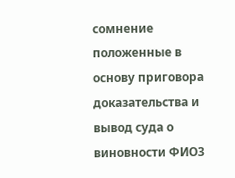сомнение положенные в основу приговора доказательства и вывод суда о виновности ФИО3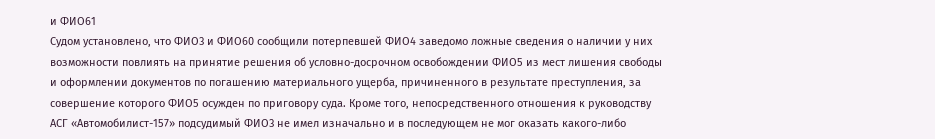и ФИО61
Судом установлено, что ФИО3 и ФИО60 сообщили потерпевшей ФИО4 заведомо ложные сведения о наличии у них возможности повлиять на принятие решения об условно-досрочном освобождении ФИО5 из мест лишения свободы и оформлении документов по погашению материального ущерба, причиненного в результате преступления, за совершение которого ФИО5 осужден по приговору суда. Кроме того, непосредственного отношения к руководству АСГ «Автомобилист-157» подсудимый ФИО3 не имел изначально и в последующем не мог оказать какого-либо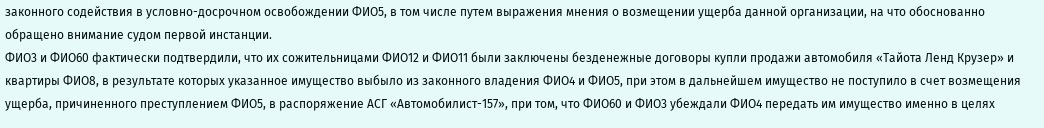законного содействия в условно-досрочном освобождении ФИО5, в том числе путем выражения мнения о возмещении ущерба данной организации, на что обоснованно обращено внимание судом первой инстанции.
ФИО3 и ФИО60 фактически подтвердили, что их сожительницами ФИО12 и ФИО11 были заключены безденежные договоры купли продажи автомобиля «Тайота Ленд Крузер» и квартиры ФИО8, в результате которых указанное имущество выбыло из законного владения ФИО4 и ФИО5, при этом в дальнейшем имущество не поступило в счет возмещения ущерба, причиненного преступлением ФИО5, в распоряжение АСГ «Автомобилист-157», при том, что ФИО60 и ФИО3 убеждали ФИО4 передать им имущество именно в целях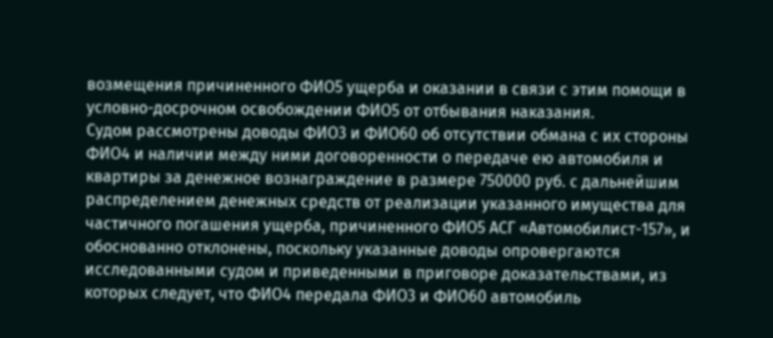возмещения причиненного ФИО5 ущерба и оказании в связи с этим помощи в условно-досрочном освобождении ФИО5 от отбывания наказания.
Судом рассмотрены доводы ФИО3 и ФИО60 об отсутствии обмана с их стороны ФИО4 и наличии между ними договоренности о передаче ею автомобиля и квартиры за денежное вознаграждение в размере 750000 руб. с дальнейшим распределением денежных средств от реализации указанного имущества для частичного погашения ущерба, причиненного ФИО5 АСГ «Автомобилист-157», и обоснованно отклонены, поскольку указанные доводы опровергаются исследованными судом и приведенными в приговоре доказательствами, из которых следует, что ФИО4 передала ФИО3 и ФИО60 автомобиль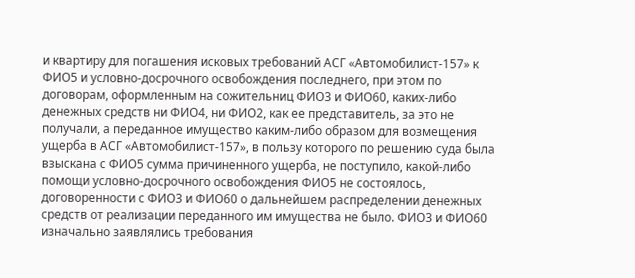и квартиру для погашения исковых требований АСГ «Автомобилист-157» к ФИО5 и условно-досрочного освобождения последнего, при этом по договорам, оформленным на сожительниц ФИО3 и ФИО60, каких-либо денежных средств ни ФИО4, ни ФИО2, как ее представитель, за это не получали, а переданное имущество каким-либо образом для возмещения ущерба в АСГ «Автомобилист-157», в пользу которого по решению суда была взыскана с ФИО5 сумма причиненного ущерба, не поступило, какой-либо помощи условно-досрочного освобождения ФИО5 не состоялось, договоренности с ФИО3 и ФИО60 о дальнейшем распределении денежных средств от реализации переданного им имущества не было. ФИО3 и ФИО60 изначально заявлялись требования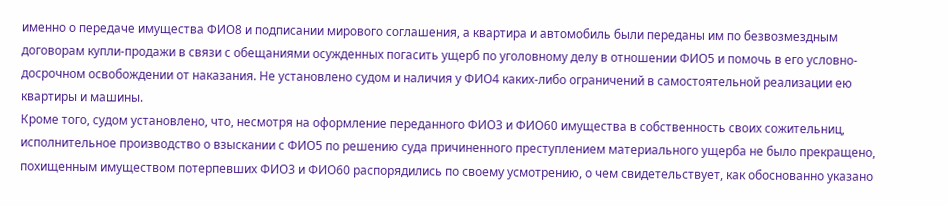именно о передаче имущества ФИО8 и подписании мирового соглашения, а квартира и автомобиль были переданы им по безвозмездным договорам купли-продажи в связи с обещаниями осужденных погасить ущерб по уголовному делу в отношении ФИО5 и помочь в его условно-досрочном освобождении от наказания. Не установлено судом и наличия у ФИО4 каких-либо ограничений в самостоятельной реализации ею квартиры и машины.
Кроме того, судом установлено, что, несмотря на оформление переданного ФИО3 и ФИО60 имущества в собственность своих сожительниц, исполнительное производство о взыскании с ФИО5 по решению суда причиненного преступлением материального ущерба не было прекращено, похищенным имуществом потерпевших ФИО3 и ФИО60 распорядились по своему усмотрению, о чем свидетельствует, как обоснованно указано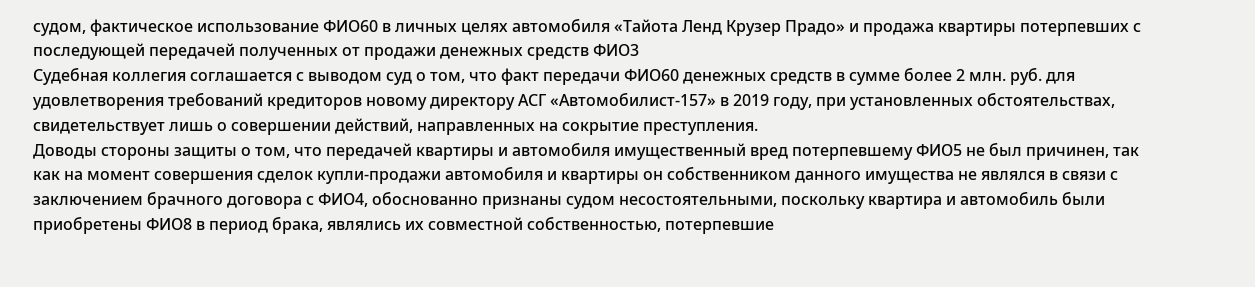судом, фактическое использование ФИО60 в личных целях автомобиля «Тайота Ленд Крузер Прадо» и продажа квартиры потерпевших с последующей передачей полученных от продажи денежных средств ФИО3
Судебная коллегия соглашается с выводом суд о том, что факт передачи ФИО60 денежных средств в сумме более 2 млн. руб. для удовлетворения требований кредиторов новому директору АСГ «Автомобилист-157» в 2019 году, при установленных обстоятельствах, свидетельствует лишь о совершении действий, направленных на сокрытие преступления.
Доводы стороны защиты о том, что передачей квартиры и автомобиля имущественный вред потерпевшему ФИО5 не был причинен, так как на момент совершения сделок купли-продажи автомобиля и квартиры он собственником данного имущества не являлся в связи с заключением брачного договора с ФИО4, обоснованно признаны судом несостоятельными, поскольку квартира и автомобиль были приобретены ФИО8 в период брака, являлись их совместной собственностью, потерпевшие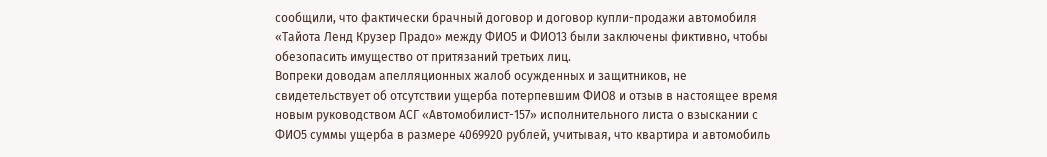сообщили, что фактически брачный договор и договор купли-продажи автомобиля «Тайота Ленд Крузер Прадо» между ФИО5 и ФИО13 были заключены фиктивно, чтобы обезопасить имущество от притязаний третьих лиц.
Вопреки доводам апелляционных жалоб осужденных и защитников, не свидетельствует об отсутствии ущерба потерпевшим ФИО8 и отзыв в настоящее время новым руководством АСГ «Автомобилист-157» исполнительного листа о взыскании с ФИО5 суммы ущерба в размере 4069920 рублей, учитывая, что квартира и автомобиль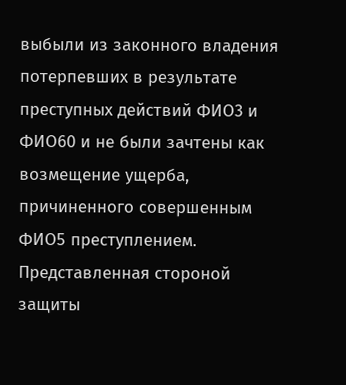выбыли из законного владения потерпевших в результате преступных действий ФИО3 и ФИО60 и не были зачтены как возмещение ущерба, причиненного совершенным ФИО5 преступлением.
Представленная стороной защиты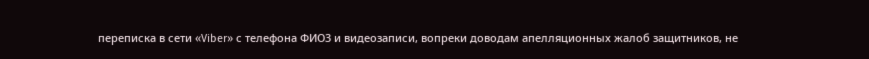переписка в сети «Viber» с телефона ФИО3 и видеозаписи, вопреки доводам апелляционных жалоб защитников, не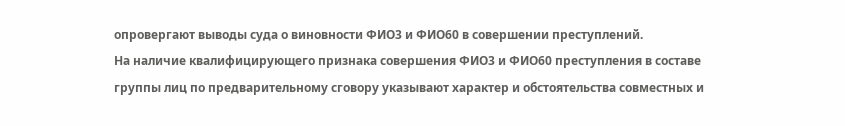опровергают выводы суда о виновности ФИО3 и ФИО60 в совершении преступлений.
На наличие квалифицирующего признака совершения ФИО3 и ФИО60 преступления в составе группы лиц по предварительному сговору указывают характер и обстоятельства совместных и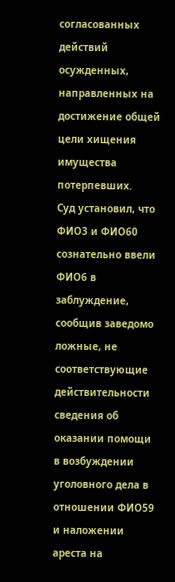согласованных действий осужденных, направленных на достижение общей цели хищения имущества потерпевших.
Суд установил, что ФИО3 и ФИО60 сознательно ввели ФИО6 в заблуждение, сообщив заведомо ложные, не соответствующие действительности сведения об оказании помощи в возбуждении уголовного дела в отношении ФИО59 и наложении ареста на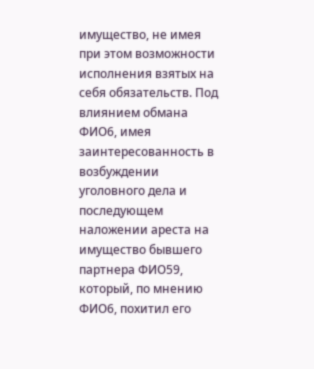имущество, не имея при этом возможности исполнения взятых на себя обязательств. Под влиянием обмана ФИО6, имея заинтересованность в возбуждении уголовного дела и последующем наложении ареста на имущество бывшего партнера ФИО59, который, по мнению ФИО6, похитил его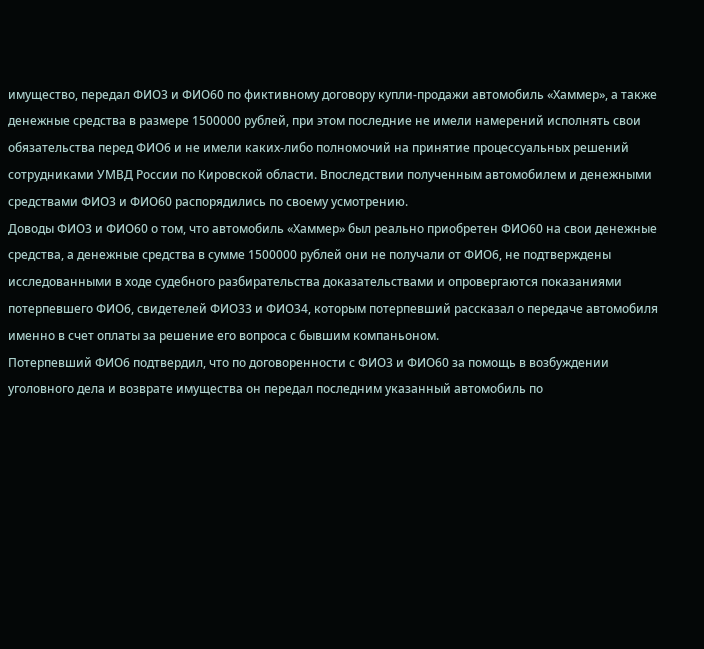имущество, передал ФИО3 и ФИО60 по фиктивному договору купли-продажи автомобиль «Хаммер», а также денежные средства в размере 1500000 рублей, при этом последние не имели намерений исполнять свои обязательства перед ФИО6 и не имели каких-либо полномочий на принятие процессуальных решений сотрудниками УМВД России по Кировской области. Впоследствии полученным автомобилем и денежными средствами ФИО3 и ФИО60 распорядились по своему усмотрению.
Доводы ФИО3 и ФИО60 о том, что автомобиль «Хаммер» был реально приобретен ФИО60 на свои денежные средства, а денежные средства в сумме 1500000 рублей они не получали от ФИО6, не подтверждены исследованными в ходе судебного разбирательства доказательствами и опровергаются показаниями потерпевшего ФИО6, свидетелей ФИО33 и ФИО34, которым потерпевший рассказал о передаче автомобиля именно в счет оплаты за решение его вопроса с бывшим компаньоном.
Потерпевший ФИО6 подтвердил, что по договоренности с ФИО3 и ФИО60 за помощь в возбуждении уголовного дела и возврате имущества он передал последним указанный автомобиль по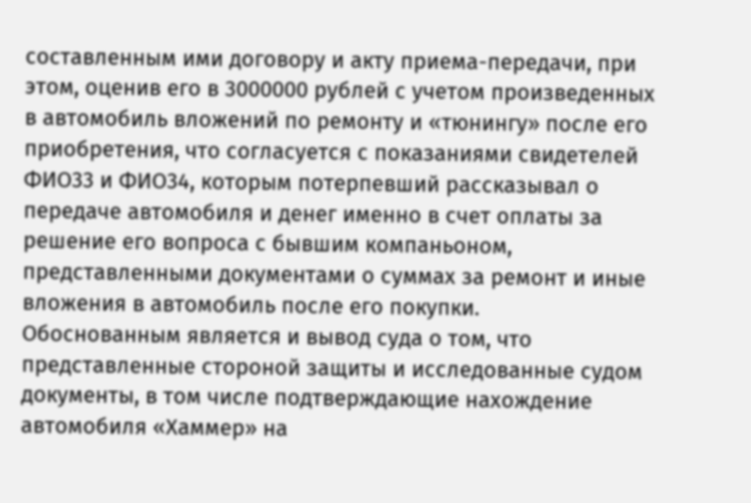составленным ими договору и акту приема-передачи, при этом, оценив его в 3000000 рублей с учетом произведенных в автомобиль вложений по ремонту и «тюнингу» после его приобретения, что согласуется с показаниями свидетелей ФИО33 и ФИО34, которым потерпевший рассказывал о передаче автомобиля и денег именно в счет оплаты за решение его вопроса с бывшим компаньоном, представленными документами о суммах за ремонт и иные вложения в автомобиль после его покупки.
Обоснованным является и вывод суда о том, что представленные стороной защиты и исследованные судом документы, в том числе подтверждающие нахождение автомобиля «Хаммер» на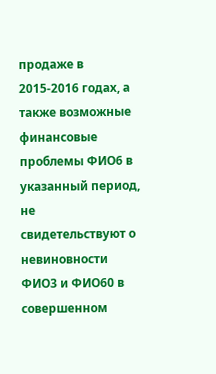продаже в 2015-2016 годах, а также возможные финансовые проблемы ФИО6 в указанный период, не свидетельствуют о невиновности ФИО3 и ФИО60 в совершенном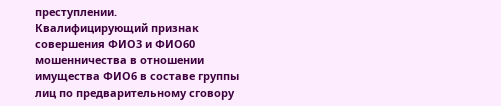преступлении.
Квалифицирующий признак совершения ФИО3 и ФИО60 мошенничества в отношении имущества ФИО6 в составе группы лиц по предварительному сговору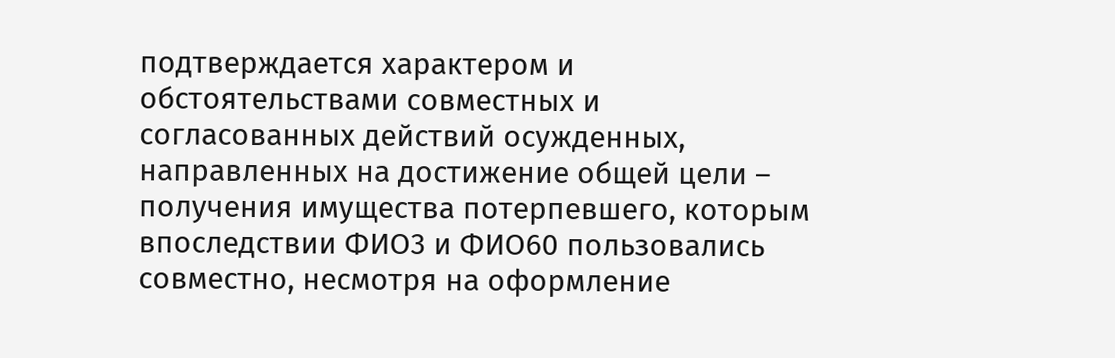подтверждается характером и обстоятельствами совместных и согласованных действий осужденных, направленных на достижение общей цели – получения имущества потерпевшего, которым впоследствии ФИО3 и ФИО60 пользовались совместно, несмотря на оформление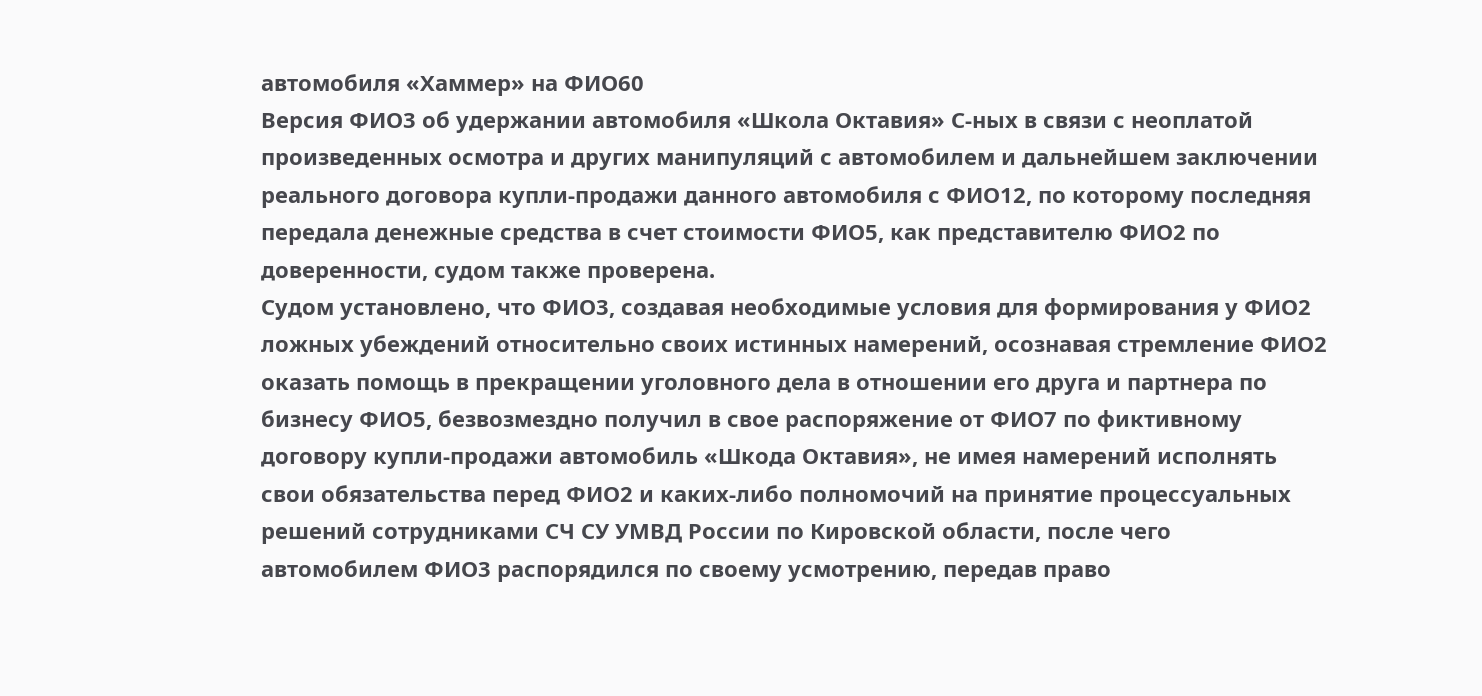автомобиля «Хаммер» на ФИО60
Версия ФИО3 об удержании автомобиля «Школа Октавия» С-ных в связи с неоплатой произведенных осмотра и других манипуляций с автомобилем и дальнейшем заключении реального договора купли-продажи данного автомобиля с ФИО12, по которому последняя передала денежные средства в счет стоимости ФИО5, как представителю ФИО2 по доверенности, судом также проверена.
Судом установлено, что ФИО3, создавая необходимые условия для формирования у ФИО2 ложных убеждений относительно своих истинных намерений, осознавая стремление ФИО2 оказать помощь в прекращении уголовного дела в отношении его друга и партнера по бизнесу ФИО5, безвозмездно получил в свое распоряжение от ФИО7 по фиктивному договору купли-продажи автомобиль «Шкода Октавия», не имея намерений исполнять свои обязательства перед ФИО2 и каких-либо полномочий на принятие процессуальных решений сотрудниками СЧ СУ УМВД России по Кировской области, после чего автомобилем ФИО3 распорядился по своему усмотрению, передав право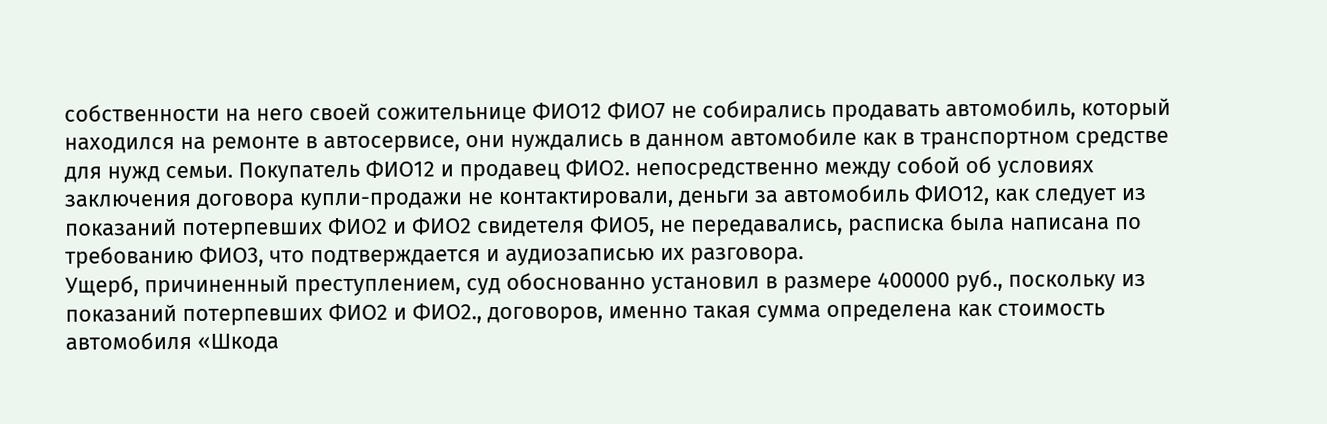собственности на него своей сожительнице ФИО12 ФИО7 не собирались продавать автомобиль, который находился на ремонте в автосервисе, они нуждались в данном автомобиле как в транспортном средстве для нужд семьи. Покупатель ФИО12 и продавец ФИО2. непосредственно между собой об условиях заключения договора купли-продажи не контактировали, деньги за автомобиль ФИО12, как следует из показаний потерпевших ФИО2 и ФИО2 свидетеля ФИО5, не передавались, расписка была написана по требованию ФИО3, что подтверждается и аудиозаписью их разговора.
Ущерб, причиненный преступлением, суд обоснованно установил в размере 400000 руб., поскольку из показаний потерпевших ФИО2 и ФИО2., договоров, именно такая сумма определена как стоимость автомобиля «Шкода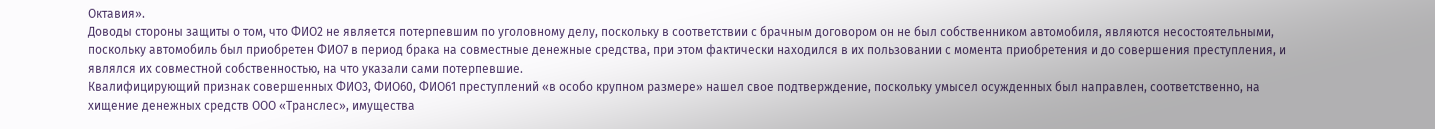Октавия».
Доводы стороны защиты о том, что ФИО2 не является потерпевшим по уголовному делу, поскольку в соответствии с брачным договором он не был собственником автомобиля, являются несостоятельными, поскольку автомобиль был приобретен ФИО7 в период брака на совместные денежные средства, при этом фактически находился в их пользовании с момента приобретения и до совершения преступления, и являлся их совместной собственностью, на что указали сами потерпевшие.
Квалифицирующий признак совершенных ФИО3, ФИО60, ФИО61 преступлений «в особо крупном размере» нашел свое подтверждение, поскольку умысел осужденных был направлен, соответственно, на хищение денежных средств ООО «Транслес», имущества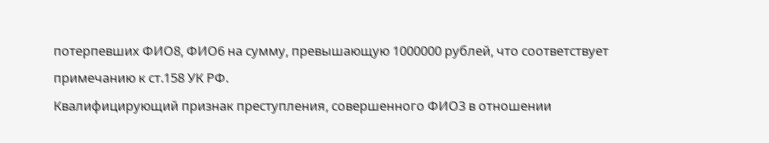потерпевших ФИО8, ФИО6 на сумму, превышающую 1000000 рублей, что соответствует примечанию к ст.158 УК РФ.
Квалифицирующий признак преступления, совершенного ФИО3 в отношении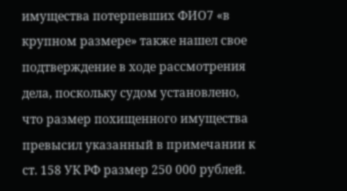имущества потерпевших ФИО7 «в крупном размере» также нашел свое подтверждение в ходе рассмотрения дела, поскольку судом установлено, что размер похищенного имущества превысил указанный в примечании к ст. 158 УК РФ размер 250 000 рублей.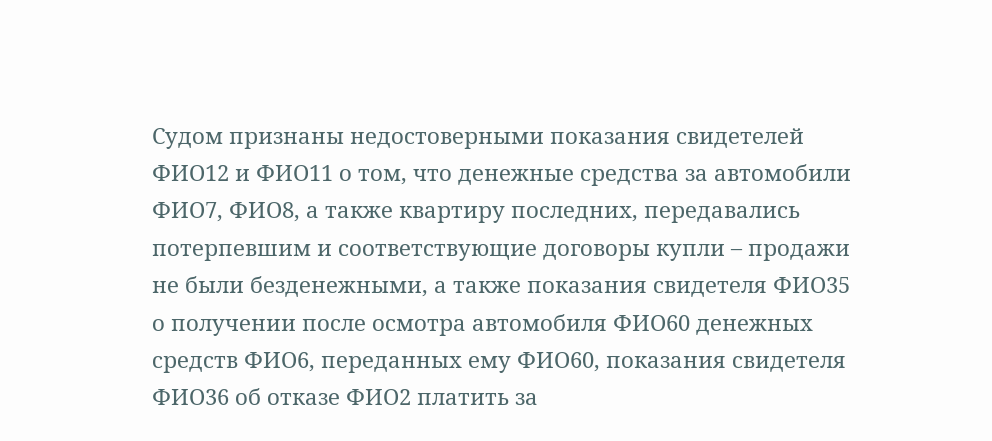Судом признаны недостоверными показания свидетелей ФИО12 и ФИО11 о том, что денежные средства за автомобили ФИО7, ФИО8, а также квартиру последних, передавались потерпевшим и соответствующие договоры купли – продажи не были безденежными, а также показания свидетеля ФИО35 о получении после осмотра автомобиля ФИО60 денежных средств ФИО6, переданных ему ФИО60, показания свидетеля ФИО36 об отказе ФИО2 платить за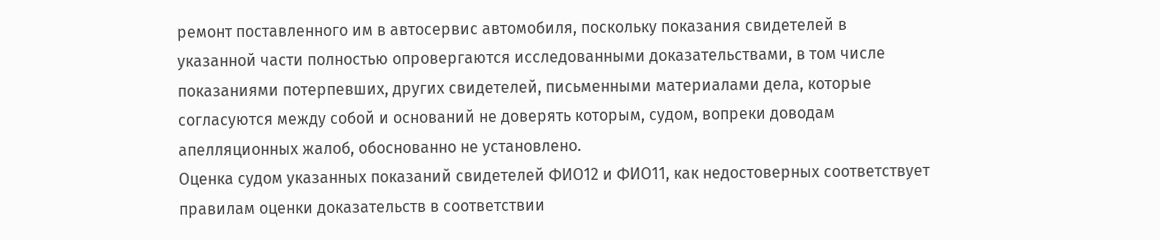ремонт поставленного им в автосервис автомобиля, поскольку показания свидетелей в указанной части полностью опровергаются исследованными доказательствами, в том числе показаниями потерпевших, других свидетелей, письменными материалами дела, которые согласуются между собой и оснований не доверять которым, судом, вопреки доводам апелляционных жалоб, обоснованно не установлено.
Оценка судом указанных показаний свидетелей ФИО12 и ФИО11, как недостоверных соответствует правилам оценки доказательств в соответствии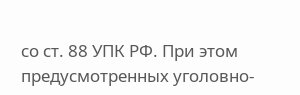со ст. 88 УПК РФ. При этом предусмотренных уголовно-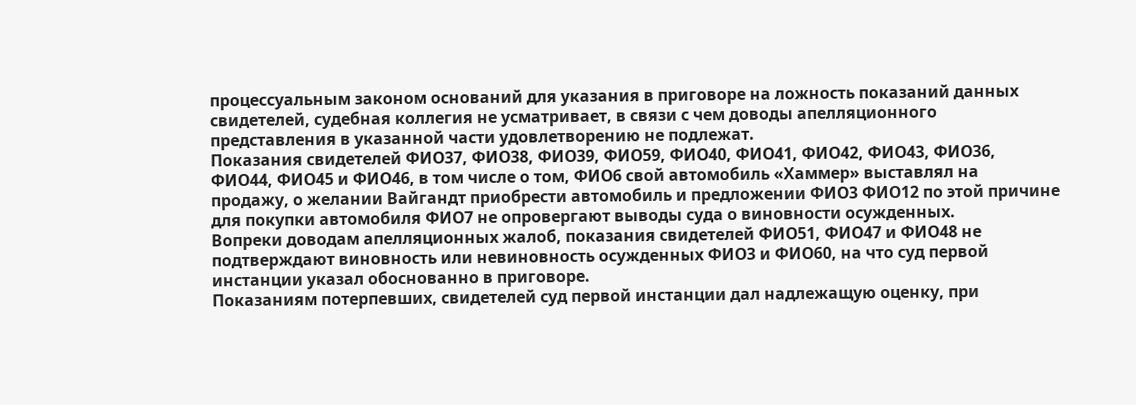процессуальным законом оснований для указания в приговоре на ложность показаний данных свидетелей, судебная коллегия не усматривает, в связи с чем доводы апелляционного представления в указанной части удовлетворению не подлежат.
Показания свидетелей ФИО37, ФИО38, ФИО39, ФИО59, ФИО40, ФИО41, ФИО42, ФИО43, ФИО36, ФИО44, ФИО45 и ФИО46, в том числе о том, ФИО6 свой автомобиль «Хаммер» выставлял на продажу, о желании Вайгандт приобрести автомобиль и предложении ФИО3 ФИО12 по этой причине для покупки автомобиля ФИО7 не опровергают выводы суда о виновности осужденных.
Вопреки доводам апелляционных жалоб, показания свидетелей ФИО51, ФИО47 и ФИО48 не подтверждают виновность или невиновность осужденных ФИО3 и ФИО60, на что суд первой инстанции указал обоснованно в приговоре.
Показаниям потерпевших, свидетелей суд первой инстанции дал надлежащую оценку, при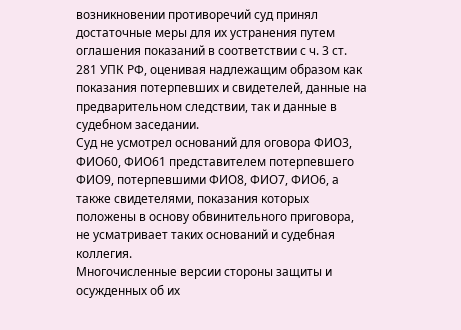возникновении противоречий суд принял достаточные меры для их устранения путем оглашения показаний в соответствии с ч. 3 ст. 281 УПК РФ, оценивая надлежащим образом как показания потерпевших и свидетелей, данные на предварительном следствии, так и данные в судебном заседании.
Суд не усмотрел оснований для оговора ФИО3, ФИО60, ФИО61 представителем потерпевшего ФИО9, потерпевшими ФИО8, ФИО7, ФИО6, а также свидетелями, показания которых положены в основу обвинительного приговора, не усматривает таких оснований и судебная коллегия.
Многочисленные версии стороны защиты и осужденных об их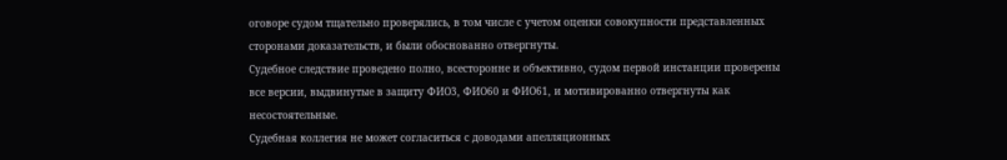оговоре судом тщательно проверялись, в том числе с учетом оценки совокупности представленных сторонами доказательств, и были обоснованно отвергнуты.
Судебное следствие проведено полно, всесторонне и объективно, судом первой инстанции проверены все версии, выдвинутые в защиту ФИО3, ФИО60 и ФИО61, и мотивированно отвергнуты как несостоятельные.
Судебная коллегия не может согласиться с доводами апелляционных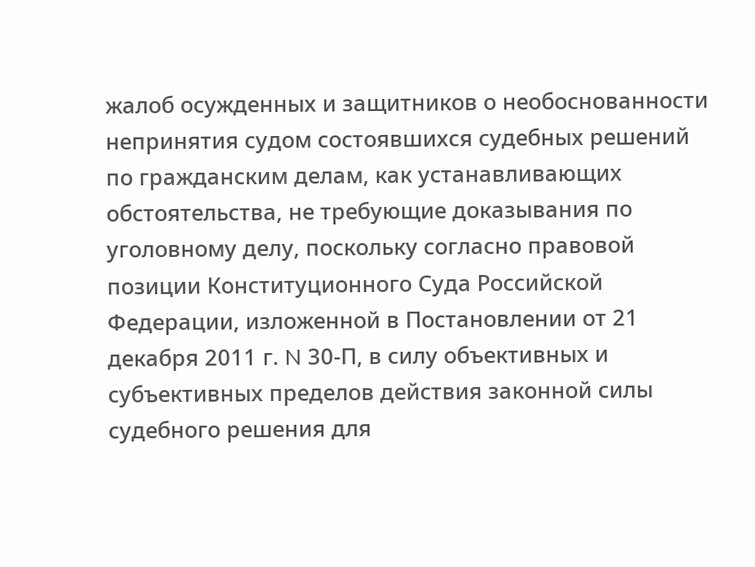жалоб осужденных и защитников о необоснованности непринятия судом состоявшихся судебных решений по гражданским делам, как устанавливающих обстоятельства, не требующие доказывания по уголовному делу, поскольку согласно правовой позиции Конституционного Суда Российской Федерации, изложенной в Постановлении от 21 декабря 2011 г. N 30-П, в силу объективных и субъективных пределов действия законной силы судебного решения для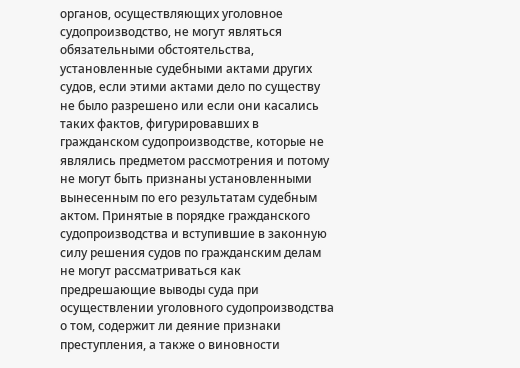органов, осуществляющих уголовное судопроизводство, не могут являться обязательными обстоятельства, установленные судебными актами других судов, если этими актами дело по существу не было разрешено или если они касались таких фактов, фигурировавших в гражданском судопроизводстве, которые не являлись предметом рассмотрения и потому не могут быть признаны установленными вынесенным по его результатам судебным актом. Принятые в порядке гражданского судопроизводства и вступившие в законную силу решения судов по гражданским делам не могут рассматриваться как предрешающие выводы суда при осуществлении уголовного судопроизводства о том, содержит ли деяние признаки преступления, а также о виновности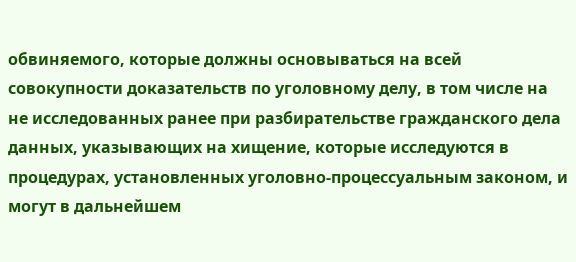обвиняемого, которые должны основываться на всей совокупности доказательств по уголовному делу, в том числе на не исследованных ранее при разбирательстве гражданского дела данных, указывающих на хищение, которые исследуются в процедурах, установленных уголовно-процессуальным законом, и могут в дальнейшем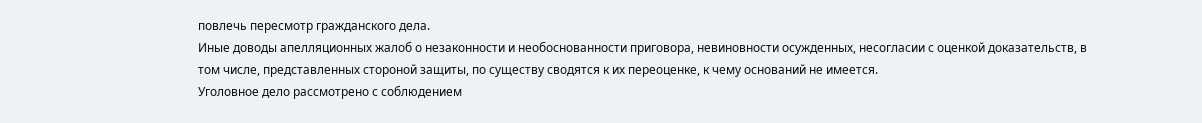повлечь пересмотр гражданского дела.
Иные доводы апелляционных жалоб о незаконности и необоснованности приговора, невиновности осужденных, несогласии с оценкой доказательств, в том числе, представленных стороной защиты, по существу сводятся к их переоценке, к чему оснований не имеется.
Уголовное дело рассмотрено с соблюдением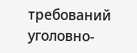требований уголовно-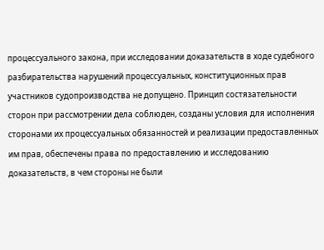процессуального закона, при исследовании доказательств в ходе судебного разбирательства нарушений процессуальных, конституционных прав участников судопроизводства не допущено. Принцип состязательности сторон при рассмотрении дела соблюден, созданы условия для исполнения сторонами их процессуальных обязанностей и реализации предоставленных им прав, обеспечены права по предоставлению и исследованию доказательств, в чем стороны не были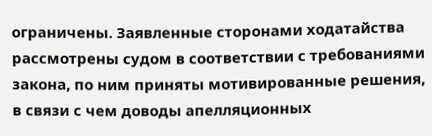ограничены. Заявленные сторонами ходатайства рассмотрены судом в соответствии с требованиями закона, по ним приняты мотивированные решения, в связи с чем доводы апелляционных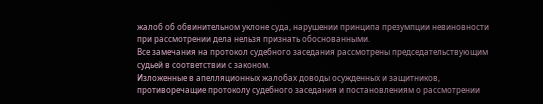жалоб об обвинительном уклоне суда, нарушении принципа презумпции невиновности при рассмотрении дела нельзя признать обоснованными.
Все замечания на протокол судебного заседания рассмотрены председательствующим судьей в соответствии с законом.
Изложенные в апелляционных жалобах доводы осужденных и защитников, противоречащие протоколу судебного заседания и постановлениям о рассмотрении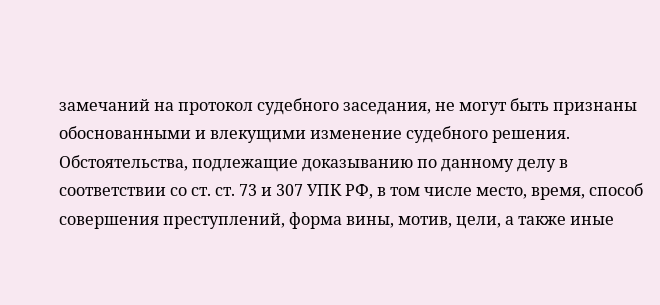замечаний на протокол судебного заседания, не могут быть признаны обоснованными и влекущими изменение судебного решения.
Обстоятельства, подлежащие доказыванию по данному делу в соответствии со ст. ст. 73 и 307 УПК РФ, в том числе место, время, способ совершения преступлений, форма вины, мотив, цели, а также иные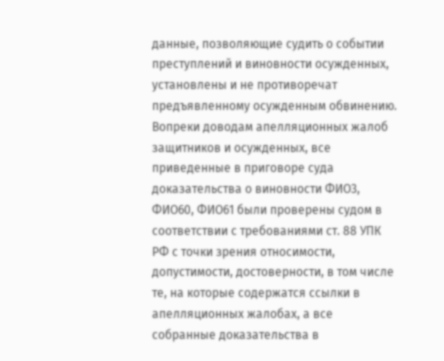данные, позволяющие судить о событии преступлений и виновности осужденных, установлены и не противоречат предъявленному осужденным обвинению.
Вопреки доводам апелляционных жалоб защитников и осужденных, все приведенные в приговоре суда доказательства о виновности ФИО3, ФИО60, ФИО61 были проверены судом в соответствии с требованиями ст. 88 УПК РФ с точки зрения относимости, допустимости, достоверности, в том числе те, на которые содержатся ссылки в апелляционных жалобах, а все собранные доказательства в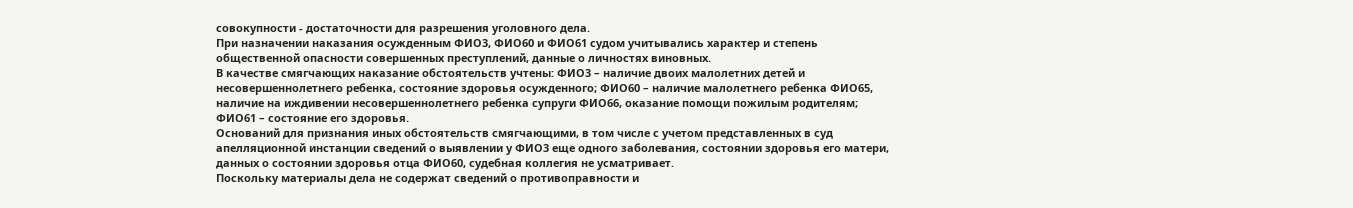совокупности - достаточности для разрешения уголовного дела.
При назначении наказания осужденным ФИО3, ФИО60 и ФИО61 судом учитывались характер и степень общественной опасности совершенных преступлений, данные о личностях виновных.
В качестве смягчающих наказание обстоятельств учтены: ФИО3 – наличие двоих малолетних детей и несовершеннолетнего ребенка, состояние здоровья осужденного; ФИО60 – наличие малолетнего ребенка ФИО65, наличие на иждивении несовершеннолетнего ребенка супруги ФИО66, оказание помощи пожилым родителям; ФИО61 – состояние его здоровья.
Оснований для признания иных обстоятельств смягчающими, в том числе с учетом представленных в суд апелляционной инстанции сведений о выявлении у ФИО3 еще одного заболевания, состоянии здоровья его матери, данных о состоянии здоровья отца ФИО60, судебная коллегия не усматривает.
Поскольку материалы дела не содержат сведений о противоправности и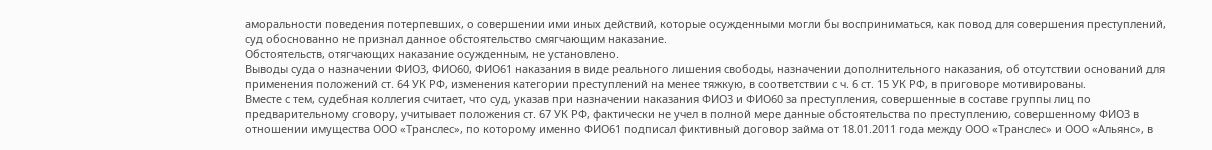аморальности поведения потерпевших, о совершении ими иных действий, которые осужденными могли бы восприниматься, как повод для совершения преступлений, суд обоснованно не признал данное обстоятельство смягчающим наказание.
Обстоятельств, отягчающих наказание осужденным, не установлено.
Выводы суда о назначении ФИО3, ФИО60, ФИО61 наказания в виде реального лишения свободы, назначении дополнительного наказания, об отсутствии оснований для применения положений ст. 64 УК РФ, изменения категории преступлений на менее тяжкую, в соответствии с ч. 6 ст. 15 УК РФ, в приговоре мотивированы.
Вместе с тем, судебная коллегия считает, что суд, указав при назначении наказания ФИО3 и ФИО60 за преступления, совершенные в составе группы лиц по предварительному сговору, учитывает положения ст. 67 УК РФ, фактически не учел в полной мере данные обстоятельства по преступлению, совершенному ФИО3 в отношении имущества ООО «Транслес», по которому именно ФИО61 подписал фиктивный договор займа от 18.01.2011 года между ООО «Транслес» и ООО «Альянс», в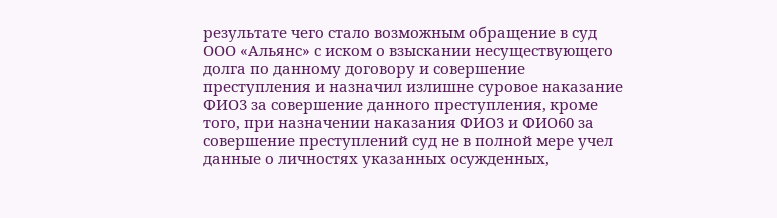результате чего стало возможным обращение в суд ООО «Альянс» с иском о взыскании несуществующего долга по данному договору и совершение преступления и назначил излишне суровое наказание ФИО3 за совершение данного преступления, кроме того, при назначении наказания ФИО3 и ФИО60 за совершение преступлений суд не в полной мере учел данные о личностях указанных осужденных,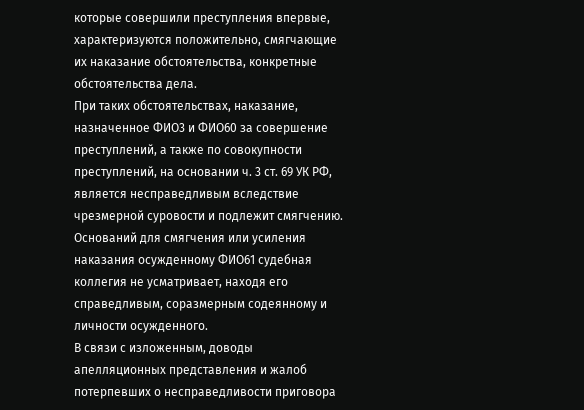которые совершили преступления впервые, характеризуются положительно, смягчающие их наказание обстоятельства, конкретные обстоятельства дела.
При таких обстоятельствах, наказание, назначенное ФИО3 и ФИО60 за совершение преступлений, а также по совокупности преступлений, на основании ч. 3 ст. 69 УК РФ, является несправедливым вследствие чрезмерной суровости и подлежит смягчению.
Оснований для смягчения или усиления наказания осужденному ФИО61 судебная коллегия не усматривает, находя его справедливым, соразмерным содеянному и личности осужденного.
В связи с изложенным, доводы апелляционных представления и жалоб потерпевших о несправедливости приговора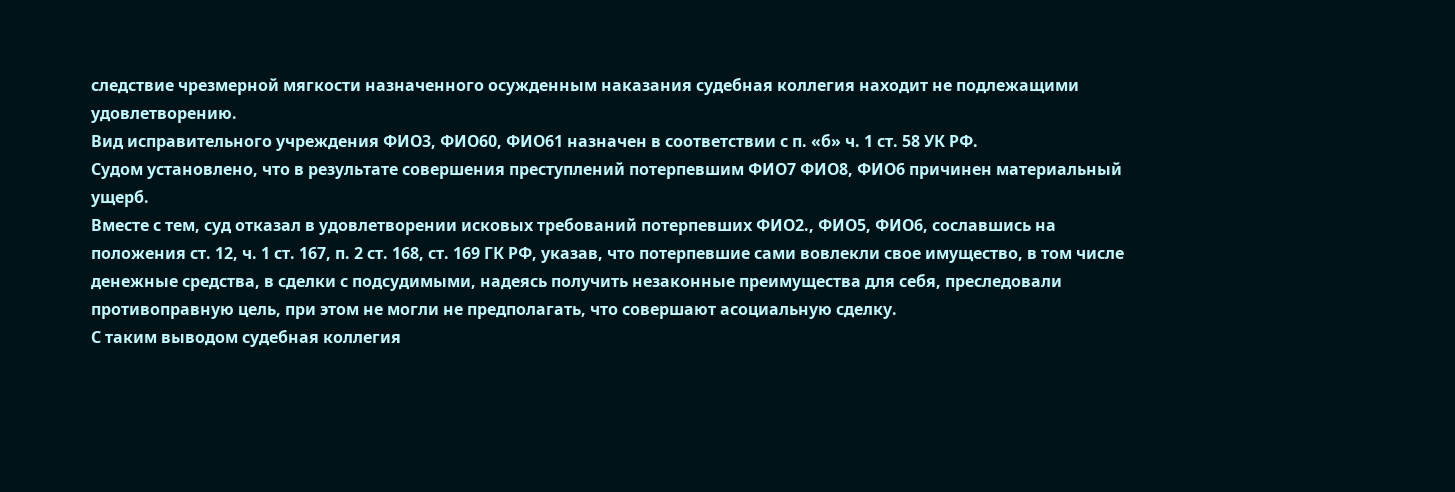следствие чрезмерной мягкости назначенного осужденным наказания судебная коллегия находит не подлежащими удовлетворению.
Вид исправительного учреждения ФИО3, ФИО60, ФИО61 назначен в соответствии с п. «б» ч. 1 ст. 58 УК РФ.
Судом установлено, что в результате совершения преступлений потерпевшим ФИО7 ФИО8, ФИО6 причинен материальный ущерб.
Вместе с тем, суд отказал в удовлетворении исковых требований потерпевших ФИО2., ФИО5, ФИО6, сославшись на положения ст. 12, ч. 1 ст. 167, п. 2 ст. 168, ст. 169 ГК РФ, указав, что потерпевшие сами вовлекли свое имущество, в том числе денежные средства, в сделки с подсудимыми, надеясь получить незаконные преимущества для себя, преследовали противоправную цель, при этом не могли не предполагать, что совершают асоциальную сделку.
С таким выводом судебная коллегия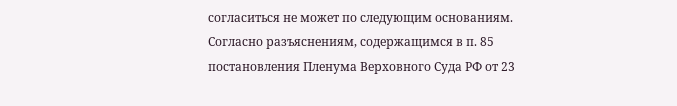согласиться не может по следующим основаниям.
Согласно разъяснениям, содержащимся в п. 85 постановления Пленума Верховного Суда РФ от 23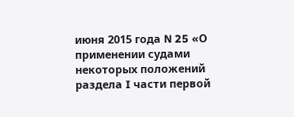июня 2015 года N 25 «О применении судами некоторых положений раздела I части первой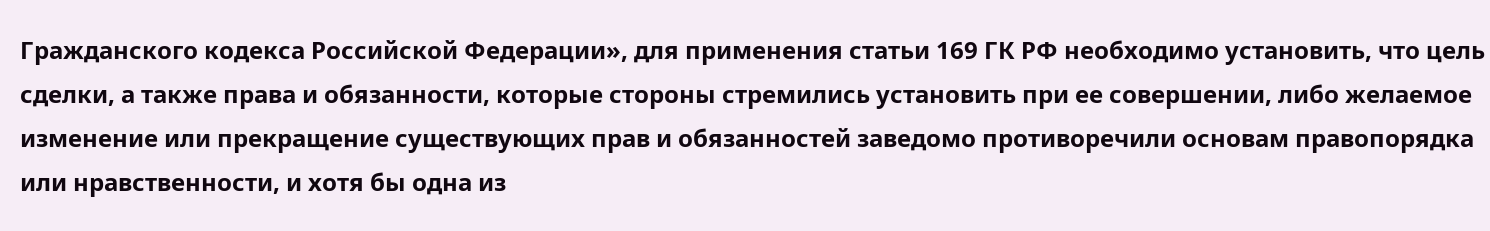Гражданского кодекса Российской Федерации», для применения статьи 169 ГК РФ необходимо установить, что цель сделки, а также права и обязанности, которые стороны стремились установить при ее совершении, либо желаемое изменение или прекращение существующих прав и обязанностей заведомо противоречили основам правопорядка или нравственности, и хотя бы одна из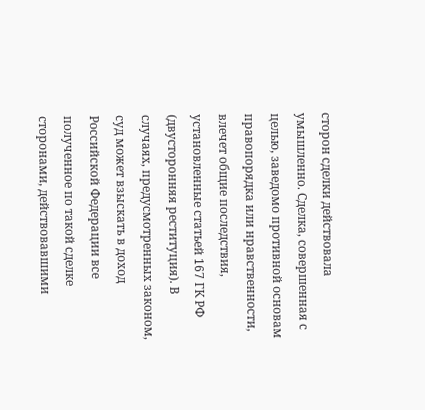сторон сделки действовала умышленно. Сделка, совершенная с целью, заведомо противной основам правопорядка или нравственности, влечет общие последствия, установленные статьей 167 ГК РФ (двусторонняя реституция). В случаях, предусмотренных законом, суд может взыскать в доход Российской Федерации все полученное по такой сделке сторонами, действовавшими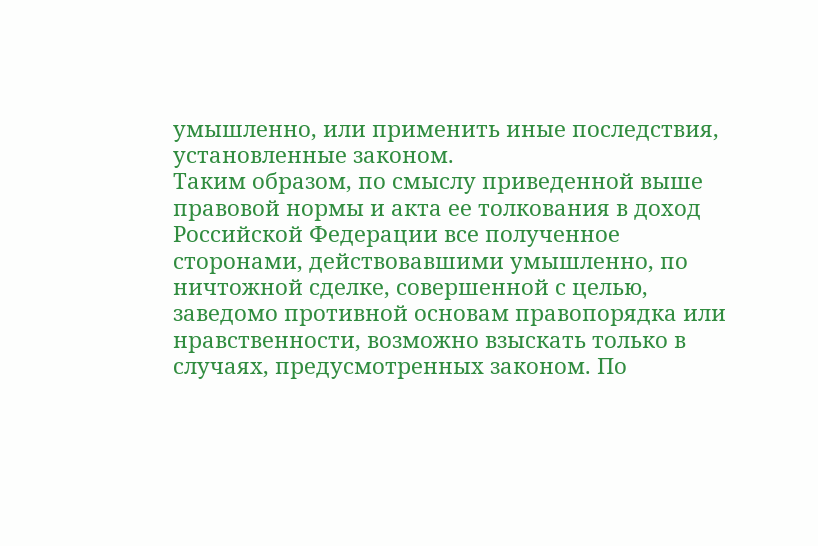умышленно, или применить иные последствия, установленные законом.
Таким образом, по смыслу приведенной выше правовой нормы и акта ее толкования в доход Российской Федерации все полученное сторонами, действовавшими умышленно, по ничтожной сделке, совершенной с целью, заведомо противной основам правопорядка или нравственности, возможно взыскать только в случаях, предусмотренных законом. По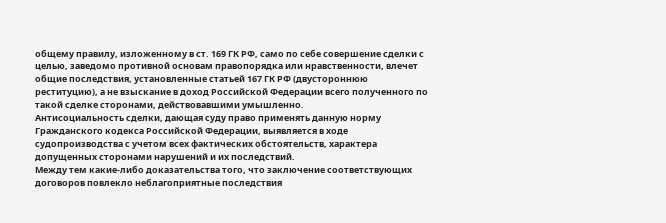общему правилу, изложенному в ст. 169 ГК РФ, само по себе совершение сделки с целью, заведомо противной основам правопорядка или нравственности, влечет общие последствия, установленные статьей 167 ГК РФ (двустороннюю реституцию), а не взыскание в доход Российской Федерации всего полученного по такой сделке сторонами, действовавшими умышленно.
Антисоциальность сделки, дающая суду право применять данную норму Гражданского кодекса Российской Федерации, выявляется в ходе судопроизводства с учетом всех фактических обстоятельств, характера допущенных сторонами нарушений и их последствий.
Между тем какие-либо доказательства того, что заключение соответствующих договоров повлекло неблагоприятные последствия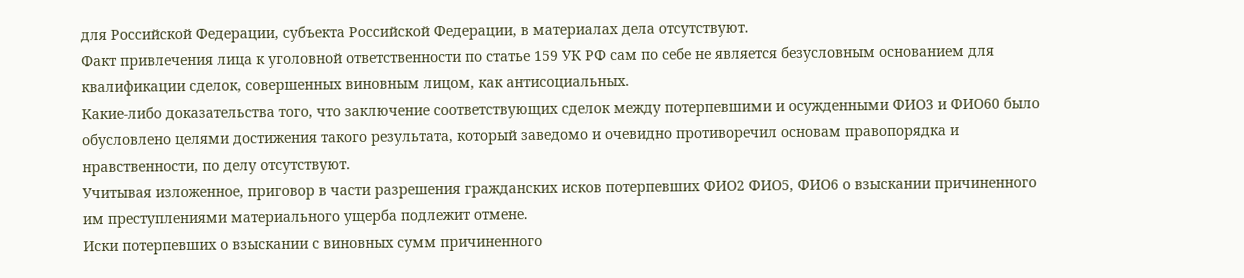для Российской Федерации, субъекта Российской Федерации, в материалах дела отсутствуют.
Факт привлечения лица к уголовной ответственности по статье 159 УК РФ сам по себе не является безусловным основанием для квалификации сделок, совершенных виновным лицом, как антисоциальных.
Какие-либо доказательства того, что заключение соответствующих сделок между потерпевшими и осужденными ФИО3 и ФИО60 было обусловлено целями достижения такого результата, который заведомо и очевидно противоречил основам правопорядка и нравственности, по делу отсутствуют.
Учитывая изложенное, приговор в части разрешения гражданских исков потерпевших ФИО2 ФИО5, ФИО6 о взыскании причиненного им преступлениями материального ущерба подлежит отмене.
Иски потерпевших о взыскании с виновных сумм причиненного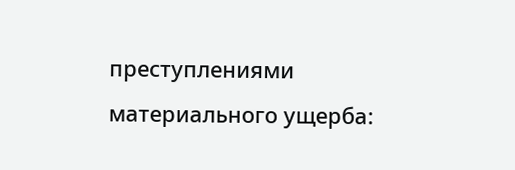преступлениями материального ущерба: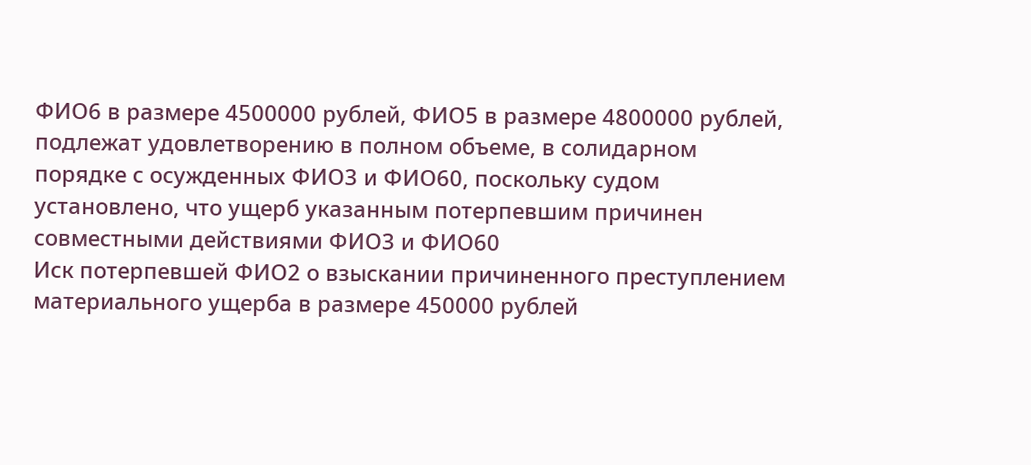ФИО6 в размере 4500000 рублей, ФИО5 в размере 4800000 рублей, подлежат удовлетворению в полном объеме, в солидарном порядке с осужденных ФИО3 и ФИО60, поскольку судом установлено, что ущерб указанным потерпевшим причинен совместными действиями ФИО3 и ФИО60
Иск потерпевшей ФИО2 о взыскании причиненного преступлением материального ущерба в размере 450000 рублей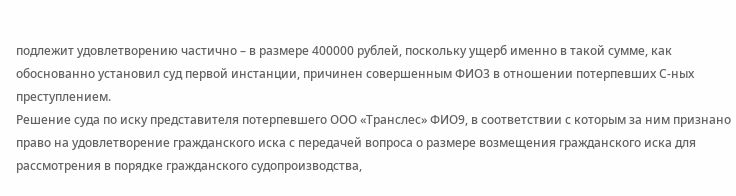подлежит удовлетворению частично – в размере 400000 рублей, поскольку ущерб именно в такой сумме, как обоснованно установил суд первой инстанции, причинен совершенным ФИО3 в отношении потерпевших С-ных преступлением.
Решение суда по иску представителя потерпевшего ООО «Транслес» ФИО9, в соответствии с которым за ним признано право на удовлетворение гражданского иска с передачей вопроса о размере возмещения гражданского иска для рассмотрения в порядке гражданского судопроизводства,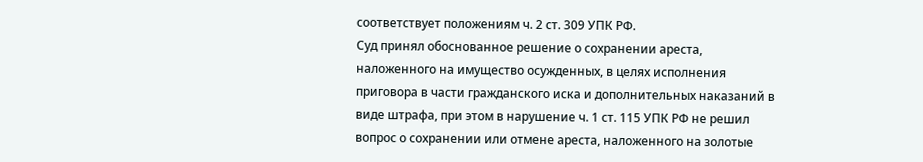соответствует положениям ч. 2 ст. 309 УПК РФ.
Суд принял обоснованное решение о сохранении ареста, наложенного на имущество осужденных, в целях исполнения приговора в части гражданского иска и дополнительных наказаний в виде штрафа, при этом в нарушение ч. 1 ст. 115 УПК РФ не решил вопрос о сохранении или отмене ареста, наложенного на золотые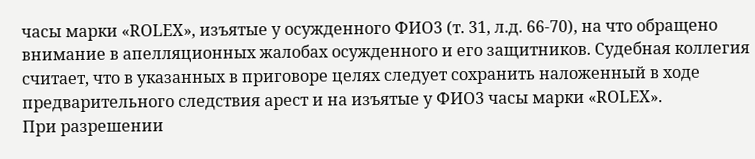часы марки «ROLEX», изъятые у осужденного ФИО3 (т. 31, л.д. 66-70), на что обращено внимание в апелляционных жалобах осужденного и его защитников. Судебная коллегия считает, что в указанных в приговоре целях следует сохранить наложенный в ходе предварительного следствия арест и на изъятые у ФИО3 часы марки «ROLEX».
При разрешении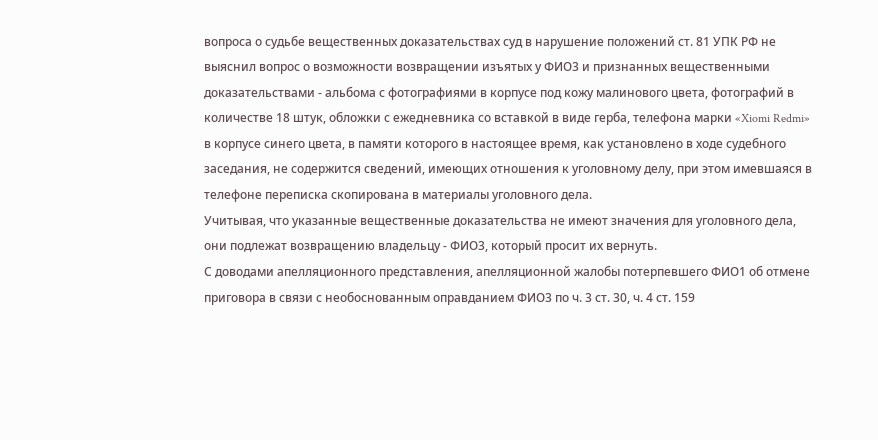вопроса о судьбе вещественных доказательствах суд в нарушение положений ст. 81 УПК РФ не выяснил вопрос о возможности возвращении изъятых у ФИО3 и признанных вещественными доказательствами - альбома с фотографиями в корпусе под кожу малинового цвета, фотографий в количестве 18 штук, обложки с ежедневника со вставкой в виде герба, телефона марки «Xiomi Redmi» в корпусе синего цвета, в памяти которого в настоящее время, как установлено в ходе судебного заседания, не содержится сведений, имеющих отношения к уголовному делу, при этом имевшаяся в телефоне переписка скопирована в материалы уголовного дела.
Учитывая, что указанные вещественные доказательства не имеют значения для уголовного дела, они подлежат возвращению владельцу - ФИО3, который просит их вернуть.
С доводами апелляционного представления, апелляционной жалобы потерпевшего ФИО1 об отмене приговора в связи с необоснованным оправданием ФИО3 по ч. 3 ст. 30, ч. 4 ст. 159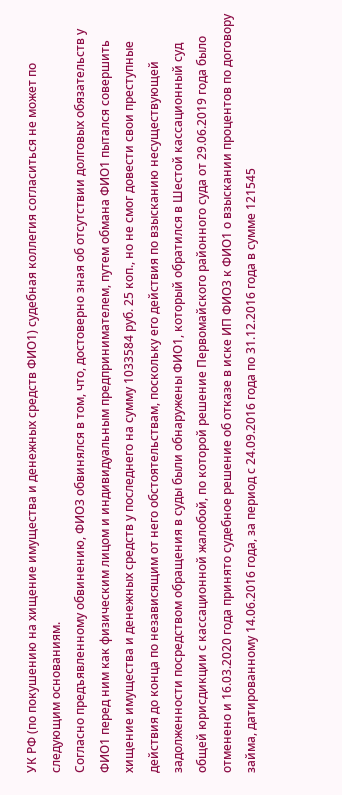УК РФ (по покушению на хищение имущества и денежных средств ФИО1) судебная коллегия согласиться не может по следующим основаниям.
Согласно предъявленному обвинению, ФИО3 обвинялся в том, что, достоверно зная об отсутствии долговых обязательств у ФИО1 перед ним как физическим лицом и индивидуальным предпринимателем, путем обмана ФИО1 пытался совершить хищение имущества и денежных средств у последнего на сумму 1033584 руб. 25 коп., но не смог довести свои преступные действия до конца по независящим от него обстоятельствам, поскольку его действия по взысканию несуществующей задолженности посредством обращения в суды были обнаружены ФИО1, который обратился в Шестой кассационный суд общей юрисдикции с кассационной жалобой, по которой решение Первомайского районного суда от 29.06.2019 года было отменено и 16.03.2020 года принято судебное решение об отказе в иске ИП ФИО3 к ФИО1 о взыскании процентов по договору займа, датированному 14.06.2016 года, за период с 24.09.2016 года по 31.12.2016 года в сумме 121545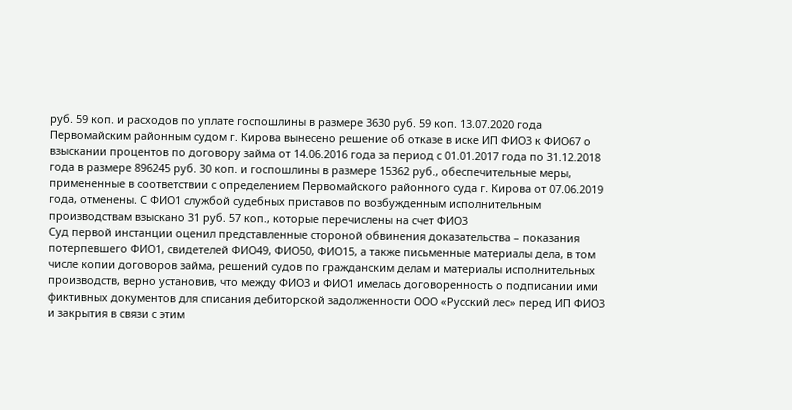руб. 59 коп. и расходов по уплате госпошлины в размере 3630 руб. 59 коп. 13.07.2020 года Первомайским районным судом г. Кирова вынесено решение об отказе в иске ИП ФИО3 к ФИО67 о взыскании процентов по договору займа от 14.06.2016 года за период с 01.01.2017 года по 31.12.2018 года в размере 896245 руб. 30 коп. и госпошлины в размере 15362 руб., обеспечительные меры, примененные в соответствии с определением Первомайского районного суда г. Кирова от 07.06.2019 года, отменены. С ФИО1 службой судебных приставов по возбужденным исполнительным производствам взыскано 31 руб. 57 коп., которые перечислены на счет ФИО3
Суд первой инстанции оценил представленные стороной обвинения доказательства – показания потерпевшего ФИО1, свидетелей ФИО49, ФИО50, ФИО15, а также письменные материалы дела, в том числе копии договоров займа, решений судов по гражданским делам и материалы исполнительных производств, верно установив, что между ФИО3 и ФИО1 имелась договоренность о подписании ими фиктивных документов для списания дебиторской задолженности ООО «Русский лес» перед ИП ФИО3 и закрытия в связи с этим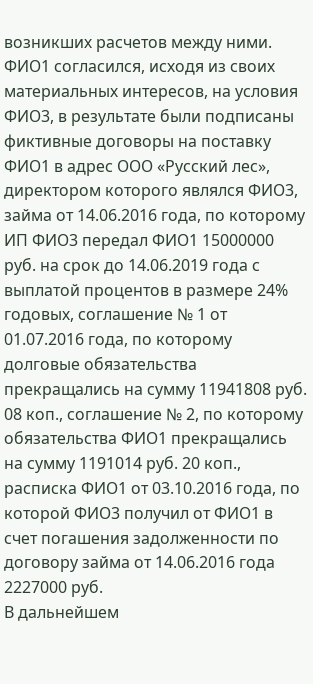возникших расчетов между ними. ФИО1 согласился, исходя из своих материальных интересов, на условия ФИО3, в результате были подписаны фиктивные договоры на поставку ФИО1 в адрес ООО «Русский лес», директором которого являлся ФИО3, займа от 14.06.2016 года, по которому ИП ФИО3 передал ФИО1 15000000 руб. на срок до 14.06.2019 года с выплатой процентов в размере 24% годовых, соглашение № 1 от 01.07.2016 года, по которому долговые обязательства прекращались на сумму 11941808 руб. 08 коп., соглашение № 2, по которому обязательства ФИО1 прекращались на сумму 1191014 руб. 20 коп., расписка ФИО1 от 03.10.2016 года, по которой ФИО3 получил от ФИО1 в счет погашения задолженности по договору займа от 14.06.2016 года 2227000 руб.
В дальнейшем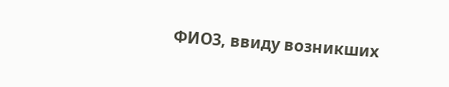ФИО3, ввиду возникших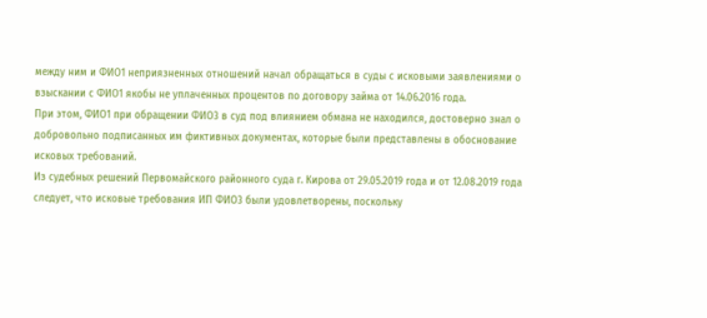между ним и ФИО1 неприязненных отношений начал обращаться в суды с исковыми заявлениями о взыскании с ФИО1 якобы не уплаченных процентов по договору займа от 14.06.2016 года.
При этом, ФИО1 при обращении ФИО3 в суд под влиянием обмана не находился, достоверно знал о добровольно подписанных им фиктивных документах, которые были представлены в обоснование исковых требований.
Из судебных решений Первомайского районного суда г. Кирова от 29.05.2019 года и от 12.08.2019 года следует, что исковые требования ИП ФИО3 были удовлетворены, поскольку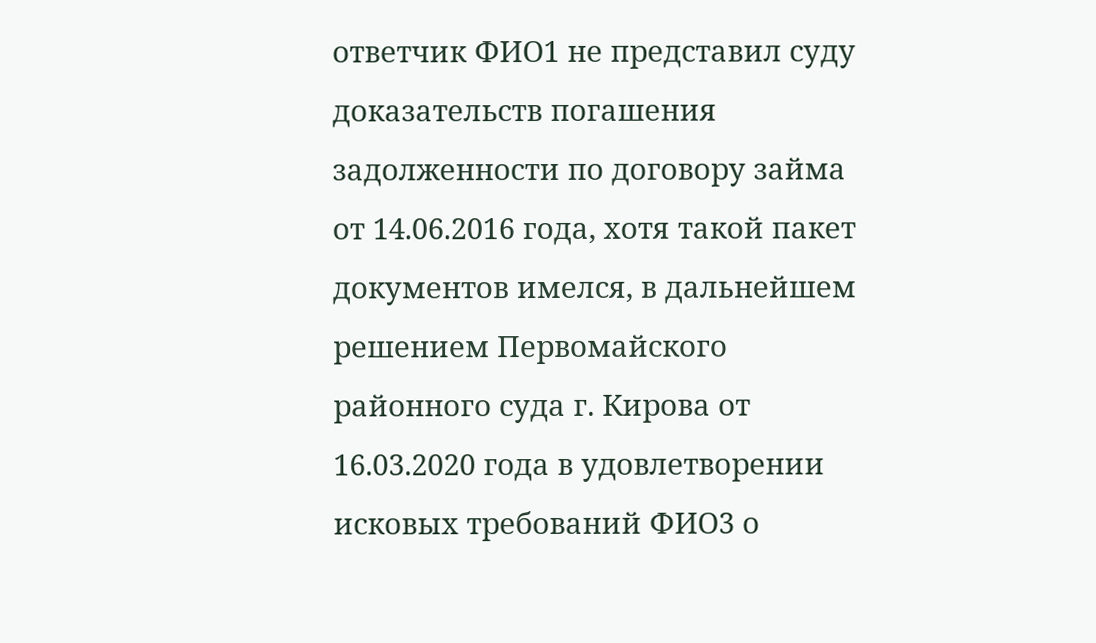ответчик ФИО1 не представил суду доказательств погашения задолженности по договору займа от 14.06.2016 года, хотя такой пакет документов имелся, в дальнейшем решением Первомайского районного суда г. Кирова от 16.03.2020 года в удовлетворении исковых требований ФИО3 о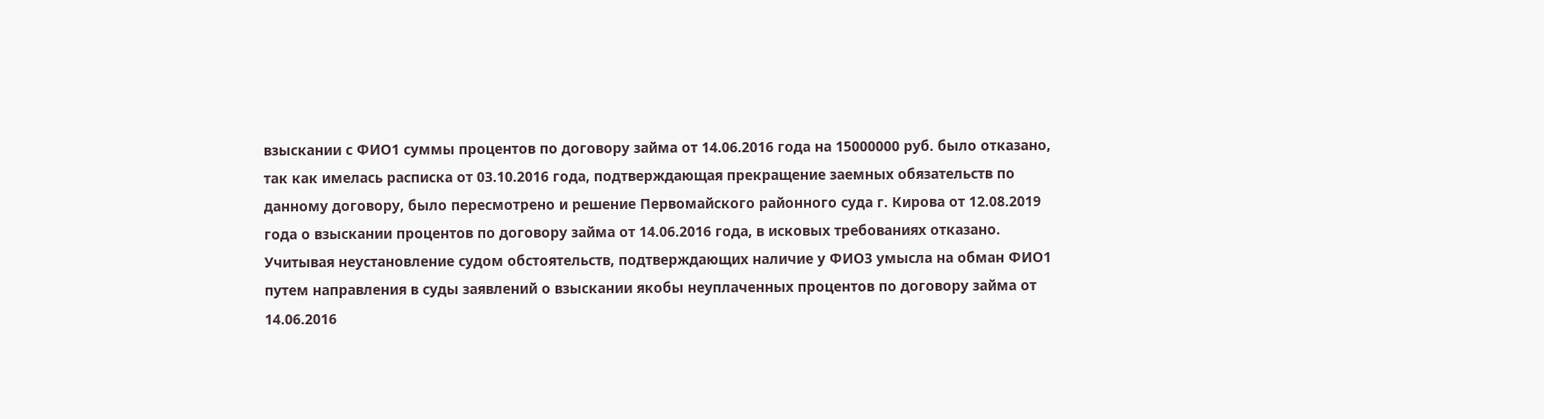взыскании с ФИО1 суммы процентов по договору займа от 14.06.2016 года на 15000000 руб. было отказано, так как имелась расписка от 03.10.2016 года, подтверждающая прекращение заемных обязательств по данному договору, было пересмотрено и решение Первомайского районного суда г. Кирова от 12.08.2019 года о взыскании процентов по договору займа от 14.06.2016 года, в исковых требованиях отказано.
Учитывая неустановление судом обстоятельств, подтверждающих наличие у ФИО3 умысла на обман ФИО1 путем направления в суды заявлений о взыскании якобы неуплаченных процентов по договору займа от 14.06.2016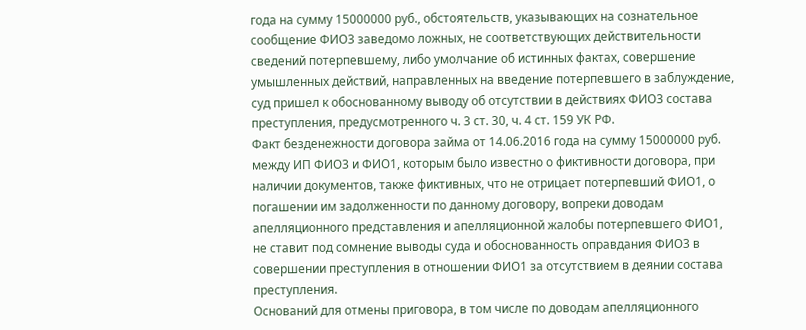года на сумму 15000000 руб., обстоятельств, указывающих на сознательное сообщение ФИО3 заведомо ложных, не соответствующих действительности сведений потерпевшему, либо умолчание об истинных фактах, совершение умышленных действий, направленных на введение потерпевшего в заблуждение, суд пришел к обоснованному выводу об отсутствии в действиях ФИО3 состава преступления, предусмотренного ч. 3 ст. 30, ч. 4 ст. 159 УК РФ.
Факт безденежности договора займа от 14.06.2016 года на сумму 15000000 руб. между ИП ФИО3 и ФИО1, которым было известно о фиктивности договора, при наличии документов, также фиктивных, что не отрицает потерпевший ФИО1, о погашении им задолженности по данному договору, вопреки доводам апелляционного представления и апелляционной жалобы потерпевшего ФИО1, не ставит под сомнение выводы суда и обоснованность оправдания ФИО3 в совершении преступления в отношении ФИО1 за отсутствием в деянии состава преступления.
Оснований для отмены приговора, в том числе по доводам апелляционного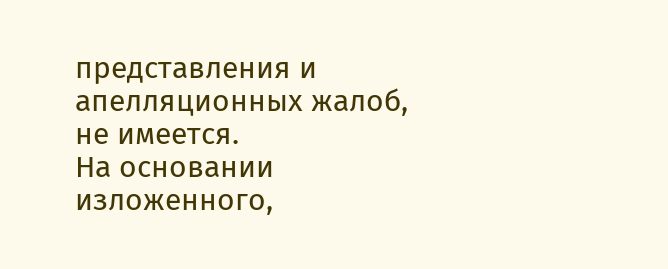представления и апелляционных жалоб, не имеется.
На основании изложенного,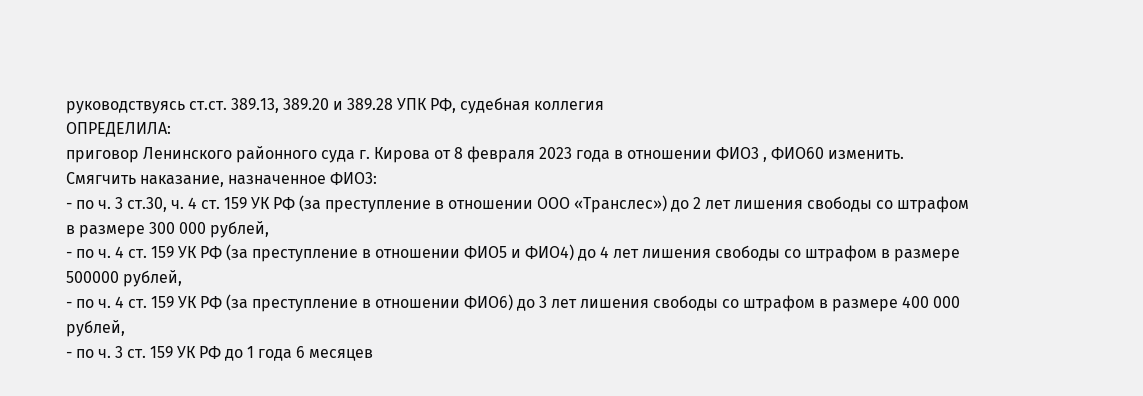руководствуясь ст.ст. 389.13, 389.20 и 389.28 УПК РФ, судебная коллегия
ОПРЕДЕЛИЛА:
приговор Ленинского районного суда г. Кирова от 8 февраля 2023 года в отношении ФИО3 , ФИО60 изменить.
Смягчить наказание, назначенное ФИО3:
- по ч. 3 ст.30, ч. 4 ст. 159 УК РФ (за преступление в отношении ООО «Транслес») до 2 лет лишения свободы со штрафом в размере 300 000 рублей,
- по ч. 4 ст. 159 УК РФ (за преступление в отношении ФИО5 и ФИО4) до 4 лет лишения свободы со штрафом в размере 500000 рублей,
- по ч. 4 ст. 159 УК РФ (за преступление в отношении ФИО6) до 3 лет лишения свободы со штрафом в размере 400 000 рублей,
- по ч. 3 ст. 159 УК РФ до 1 года 6 месяцев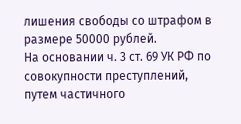лишения свободы со штрафом в размере 50000 рублей.
На основании ч. 3 ст. 69 УК РФ по совокупности преступлений, путем частичного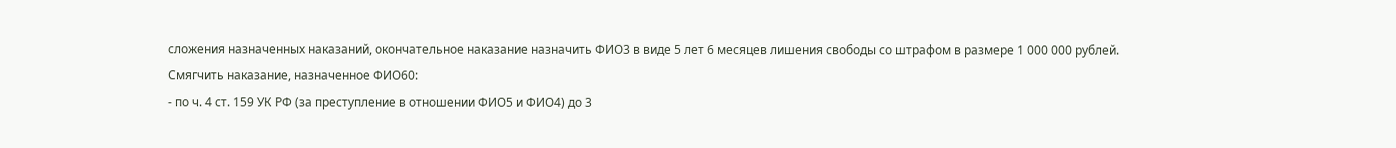сложения назначенных наказаний, окончательное наказание назначить ФИО3 в виде 5 лет 6 месяцев лишения свободы со штрафом в размере 1 000 000 рублей.
Смягчить наказание, назначенное ФИО60:
- по ч. 4 ст. 159 УК РФ (за преступление в отношении ФИО5 и ФИО4) до 3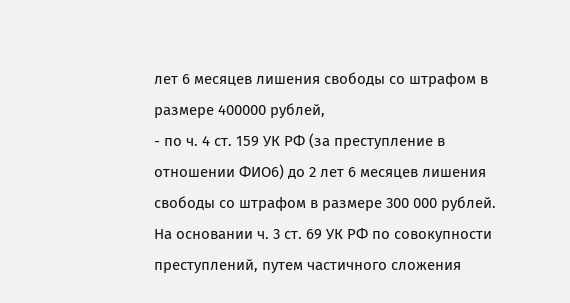лет 6 месяцев лишения свободы со штрафом в размере 400000 рублей,
- по ч. 4 ст. 159 УК РФ (за преступление в отношении ФИО6) до 2 лет 6 месяцев лишения свободы со штрафом в размере 300 000 рублей.
На основании ч. 3 ст. 69 УК РФ по совокупности преступлений, путем частичного сложения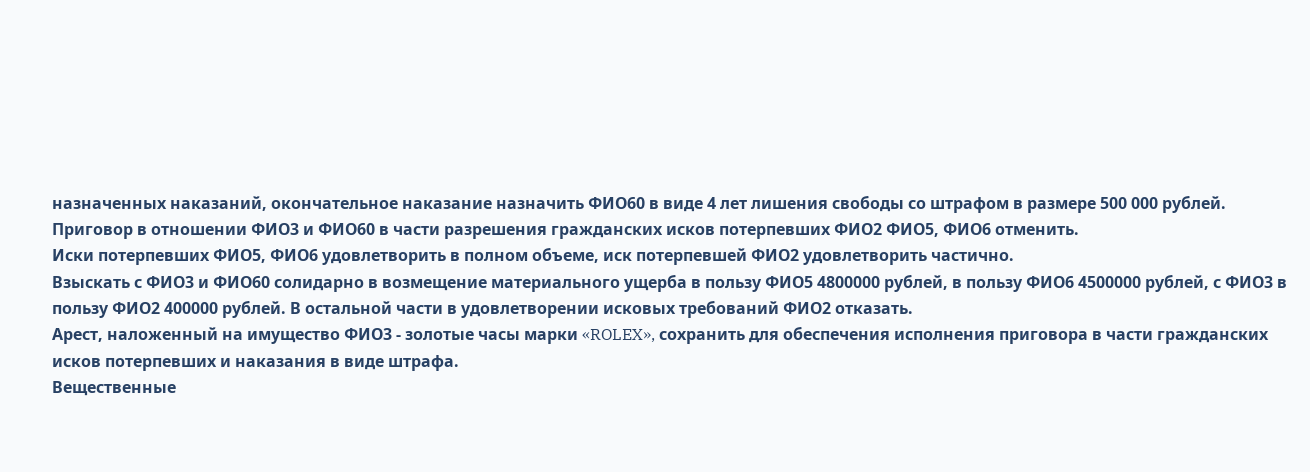назначенных наказаний, окончательное наказание назначить ФИО60 в виде 4 лет лишения свободы со штрафом в размере 500 000 рублей.
Приговор в отношении ФИО3 и ФИО60 в части разрешения гражданских исков потерпевших ФИО2 ФИО5, ФИО6 отменить.
Иски потерпевших ФИО5, ФИО6 удовлетворить в полном объеме, иск потерпевшей ФИО2 удовлетворить частично.
Взыскать с ФИО3 и ФИО60 солидарно в возмещение материального ущерба в пользу ФИО5 4800000 рублей, в пользу ФИО6 4500000 рублей, с ФИО3 в пользу ФИО2 400000 рублей. В остальной части в удовлетворении исковых требований ФИО2 отказать.
Арест, наложенный на имущество ФИО3 - золотые часы марки «ROLEX», сохранить для обеспечения исполнения приговора в части гражданских исков потерпевших и наказания в виде штрафа.
Вещественные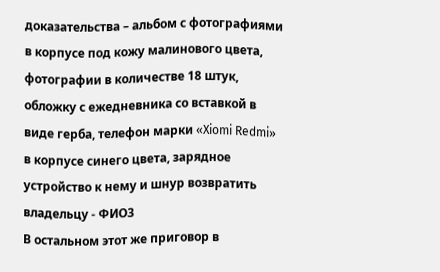доказательства – альбом с фотографиями в корпусе под кожу малинового цвета, фотографии в количестве 18 штук, обложку с ежедневника со вставкой в виде герба, телефон марки «Xiomi Redmi» в корпусе синего цвета, зарядное устройство к нему и шнур возвратить владельцу - ФИО3
В остальном этот же приговор в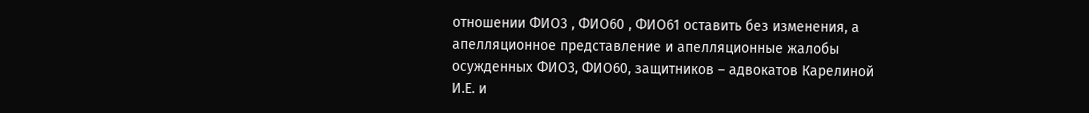отношении ФИО3 , ФИО60 , ФИО61 оставить без изменения, а апелляционное представление и апелляционные жалобы осужденных ФИО3, ФИО60, защитников – адвокатов Карелиной И.Е. и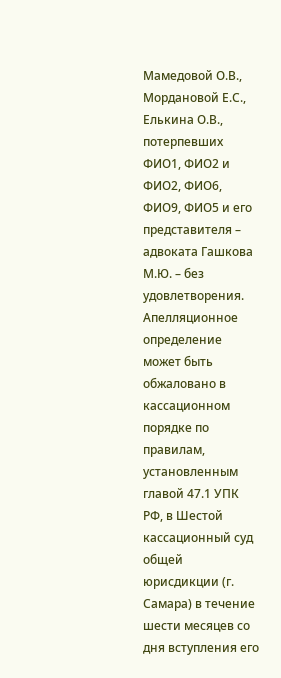Мамедовой О.В., Мордановой Е.С., Елькина О.В., потерпевших ФИО1, ФИО2 и ФИО2, ФИО6, ФИО9, ФИО5 и его представителя – адвоката Гашкова М.Ю. – без удовлетворения.
Апелляционное определение может быть обжаловано в кассационном порядке по правилам, установленным главой 47.1 УПК РФ, в Шестой кассационный суд общей юрисдикции (г. Самара) в течение шести месяцев со дня вступления его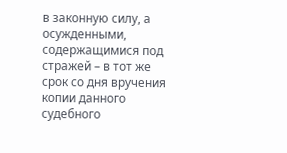в законную силу, а осужденными, содержащимися под стражей – в тот же срок со дня вручения копии данного судебного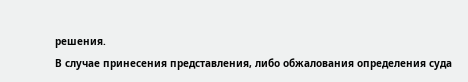решения.
В случае принесения представления, либо обжалования определения суда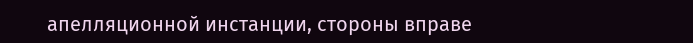апелляционной инстанции, стороны вправе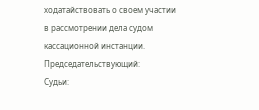ходатайствовать о своем участии в рассмотрении дела судом кассационной инстанции.
Председательствующий:
Судьи: